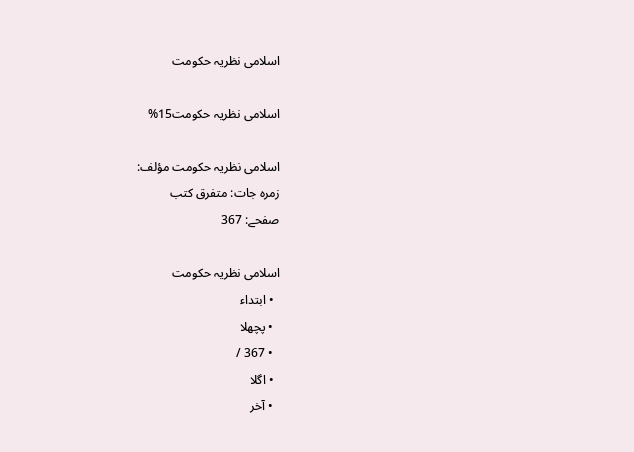اسلامی نظریہ حکومت

اسلامی نظریہ حکومت15%

اسلامی نظریہ حکومت مؤلف:
زمرہ جات: متفرق کتب
صفحے: 367

اسلامی نظریہ حکومت
  • ابتداء
  • پچھلا
  • 367 /
  • اگلا
  • آخر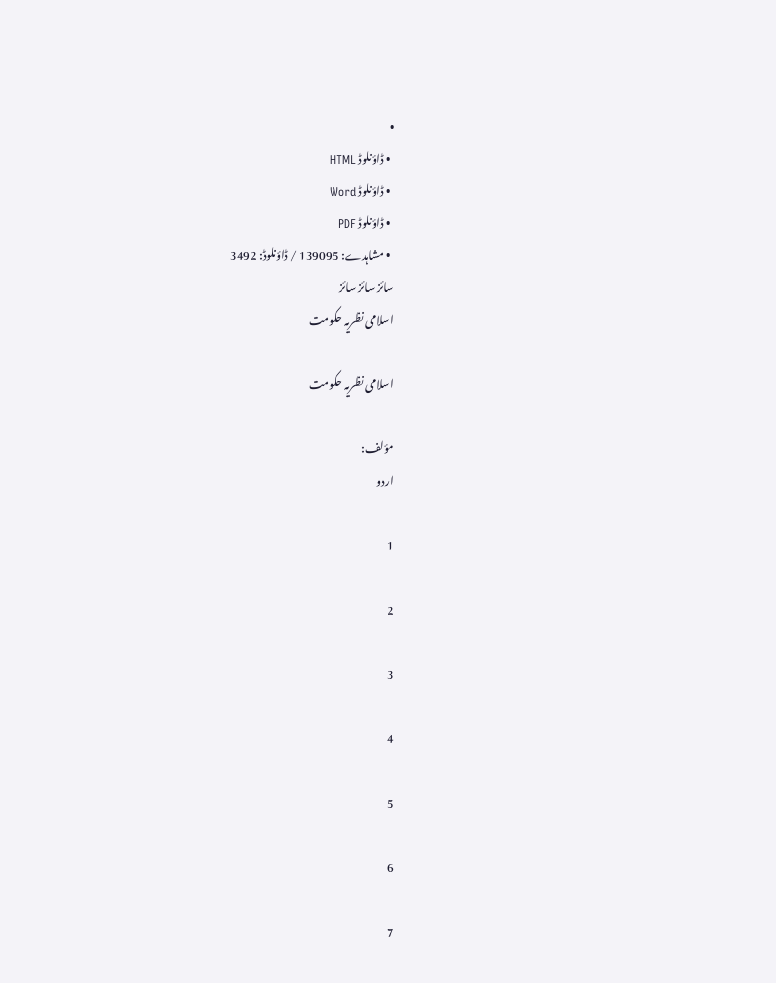•
  • ڈاؤنلوڈ HTML
  • ڈاؤنلوڈ Word
  • ڈاؤنلوڈ PDF
  • مشاہدے: 139095 / ڈاؤنلوڈ: 3492
سائز سائز سائز
اسلامی نظریہ حکومت

اسلامی نظریہ حکومت

مؤلف:
اردو

1

2

3

4

5

6

7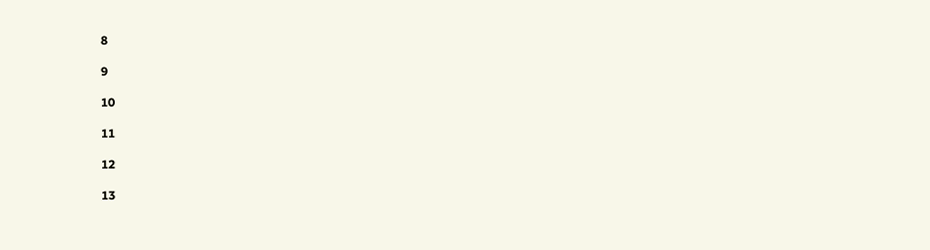8

9

10

11

12

13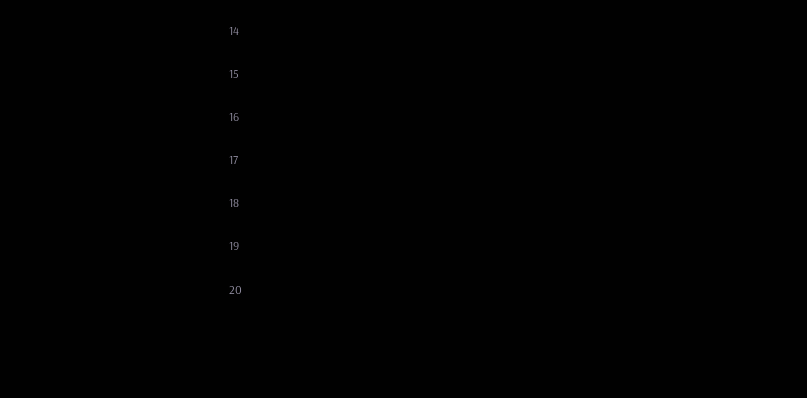14

15

16

17

18

19

20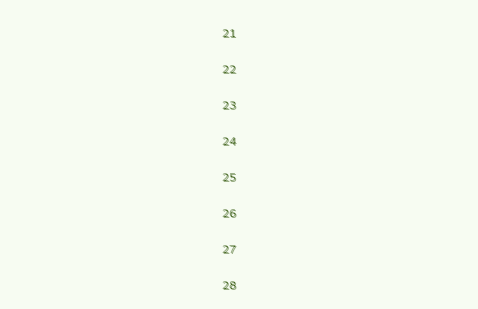21

22

23

24

25

26

27

28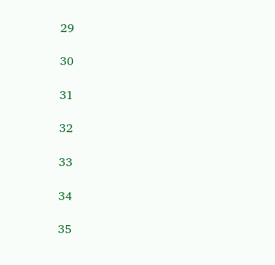29

30

31

32

33

34

35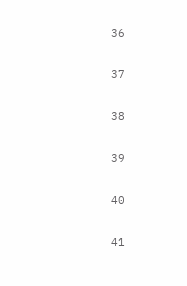36

37

38

39

40

41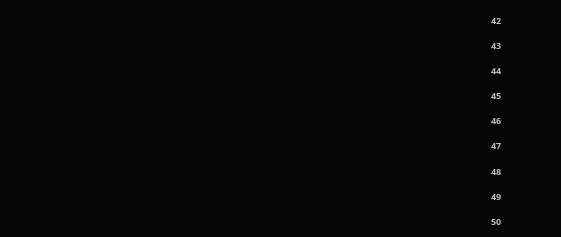42

43

44

45

46

47

48

49

50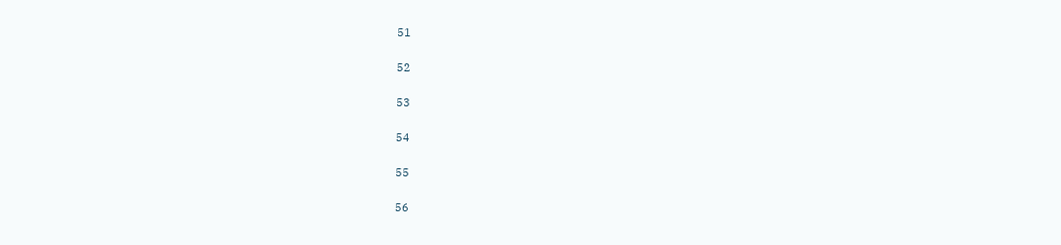51

52

53

54

55

56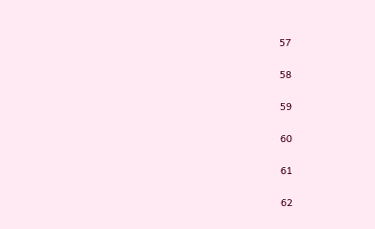57

58

59

60

61

62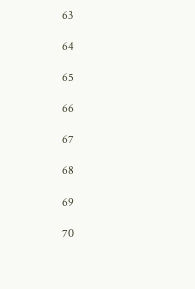63

64

65

66

67

68

69

70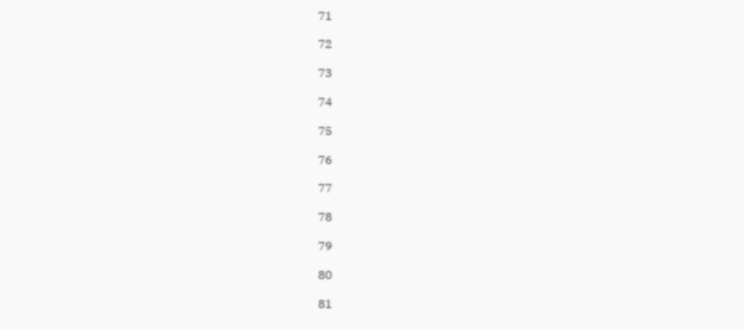71

72

73

74

75

76

77

78

79

80

81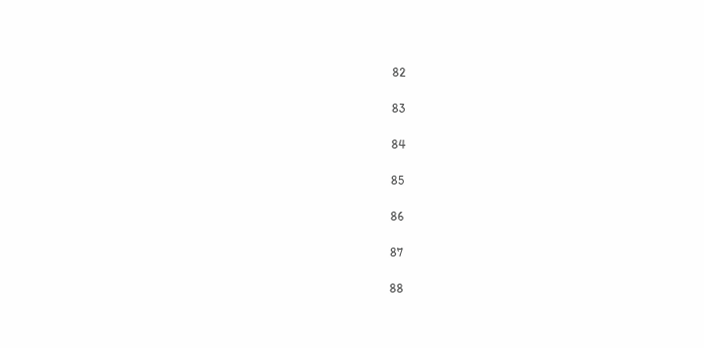82

83

84

85

86

87

88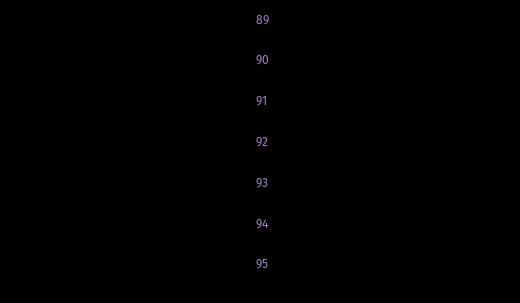89

90

91

92

93

94

95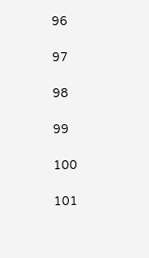96

97

98

99

100

101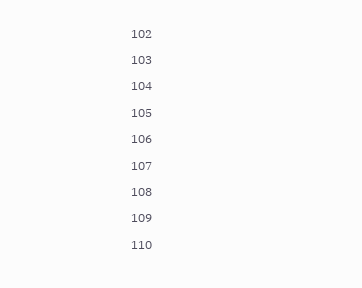102

103

104

105

106

107

108

109

110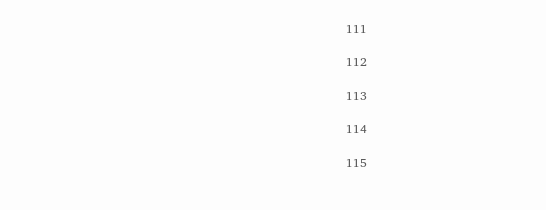111

112

113

114

115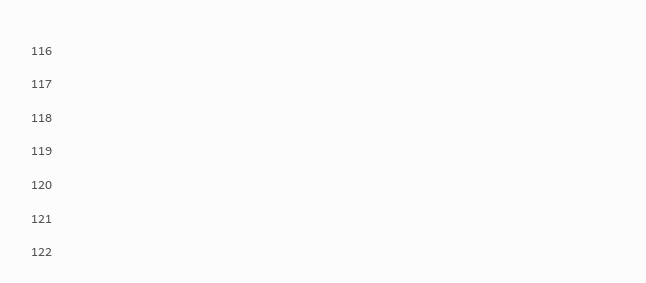116

117

118

119

120

121

122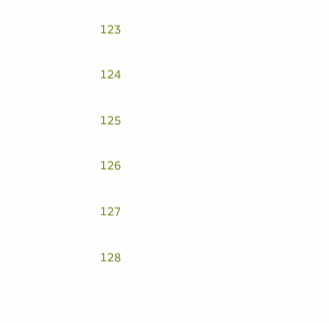123

124

125

126

127

128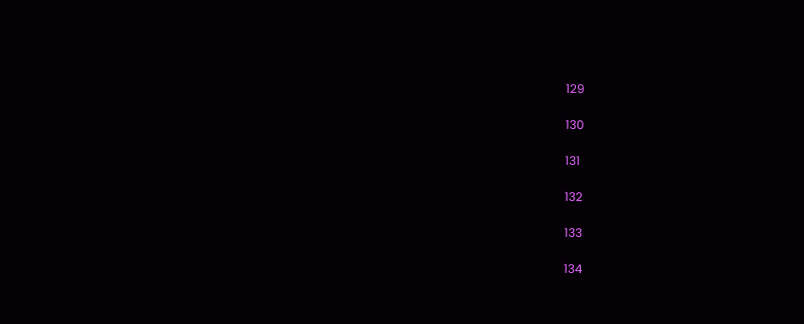129

130

131

132

133

134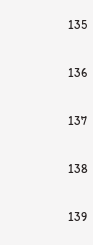135

136

137

138

139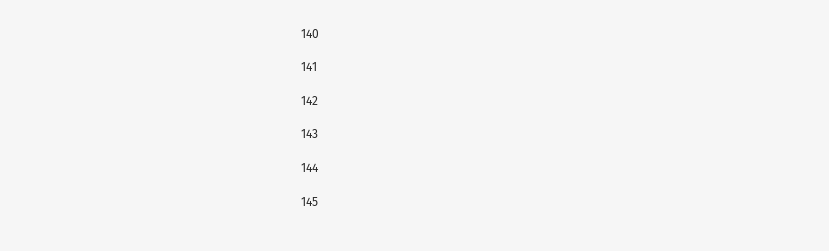140

141

142

143

144

145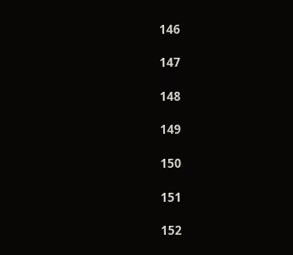146

147

148

149

150

151

152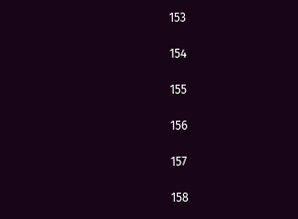153

154

155

156

157

158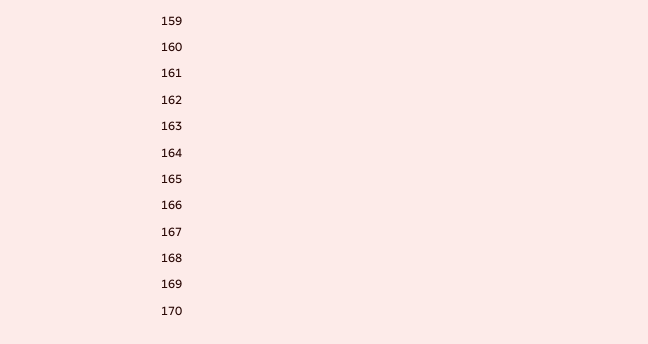159

160

161

162

163

164

165

166

167

168

169

170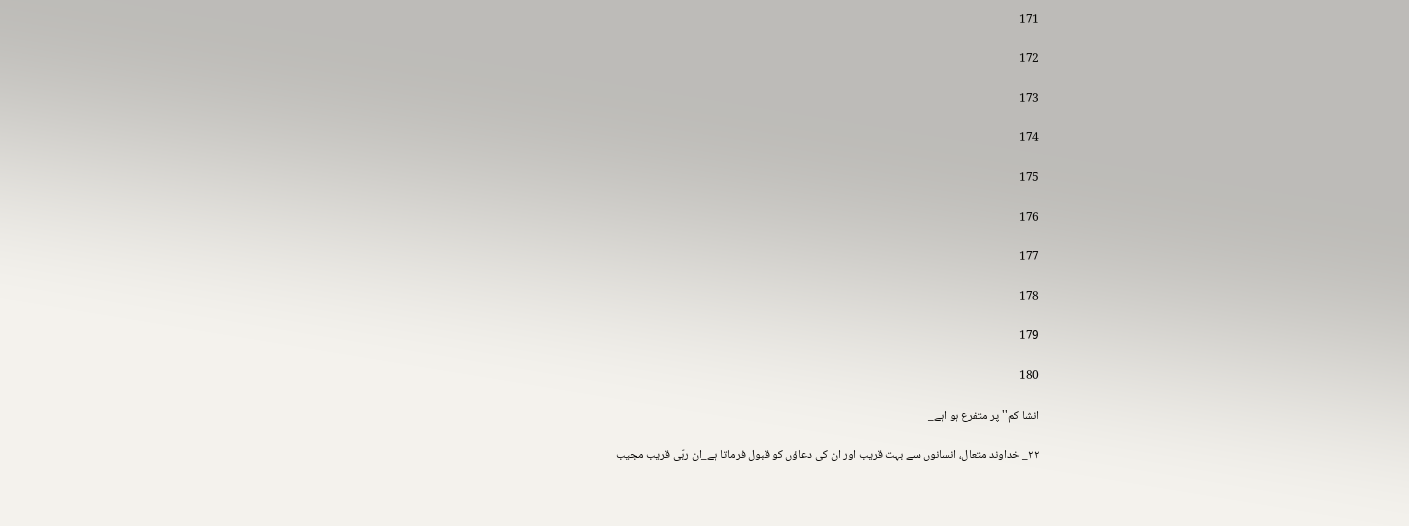171

172

173

174

175

176

177

178

179

180

انشا كم'' پر متفرع ہو اہے_

۲۲_ خداوند متعال، انسانوں سے بہت قريب اور ان كى دعاؤں كو قبول فرماتا ہے_ان ربّى قريب مجيب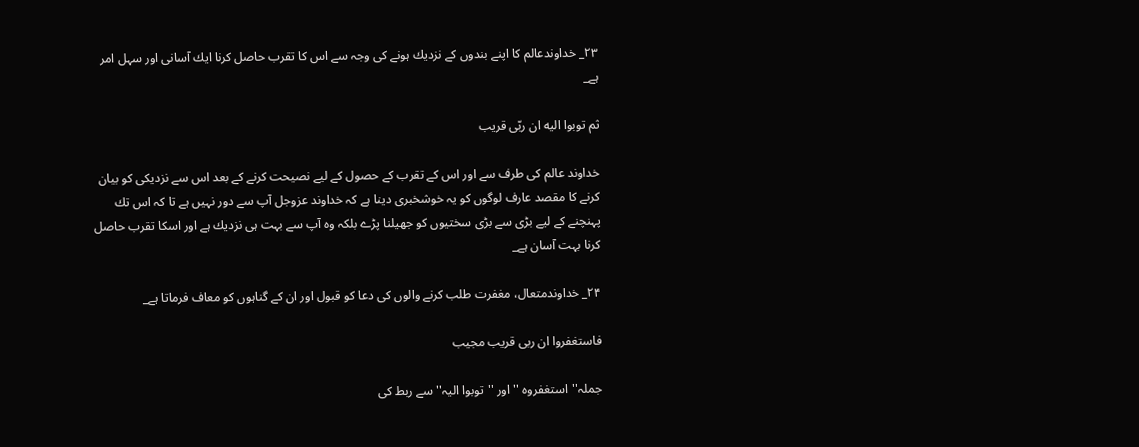۲۳_ خداوندعالم كا اپنے بندوں كے نزديك ہونے كى وجہ سے اس كا تقرب حاصل كرنا ايك آسانى اور سہل امر ہے_

ثم توبوا اليه ان ربّى قريب

خداوند عالم كى طرف سے اور اس كے تقرب كے حصول كے ليے نصيحت كرنے كے بعد اس سے نزديكى كو بيان كرنے كا مقصد عارف لوگوں كو يہ خوشخبرى دينا ہے كہ خداوند عزوجل آپ سے دور نہيں ہے تا كہ اس تك پہنچنے كے ليے بڑى سے بڑى سختيوں كو جھيلنا پڑے بلكہ وہ آپ سے بہت ہى نزديك ہے اور اسكا تقرب حاصل كرنا بہت آسان ہے_

۲۴_ خداوندمتعال، مغفرت طلب كرنے والوں كى دعا كو قبول اور ان كے گناہوں كو معاف فرماتا ہے_

فاستغفروا ان ربى قريب مجيب

جملہ''استغفروہ ''اور ''توبوا اليہ'' سے ربط كى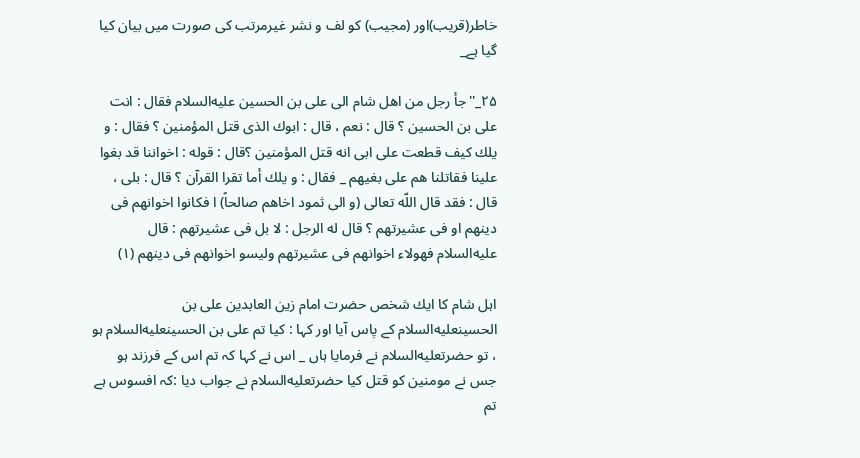خاطر(قريب)اور (مجيب) كو لف و نشر غيرمرتب كى صورت ميں بيان كيا گيا ہے_

۲۵_''جأ رجل من اهل شام الى على بن الحسين عليه‌السلام فقال : انت على بن الحسين ؟ قال : نعم ، قال : ابوك الذى قتل المؤمنين ؟ فقال : و يلك كيف قطعت على ابى انه قتل المؤمنين ؟قال : قوله : اخواننا قد بغوا علينا فقاتلنا هم على بغيهم _ فقال : و يلك أما تقرا القرآن ؟ قال : بلى ، قال : فقد قال اللّه تعالى (و الى ثمود اخاهم صالحاً) ا فكانوا اخوانهم فى دينهم او فى عشيرتهم ؟ قال له الرجل : لا بل فى عشيرتهم : قال عليه‌السلام فهولاء اخوانهم فى عشيرتهم وليسو اخوانهم فى دينهم (۱)

اہل شام كا ايك شخص حضرت امام زين العابدين على بن الحسينعليه‌السلام كے پاس آيا اور كہا : كيا تم على بن الحسينعليه‌السلام ہو ، تو حضرتعليه‌السلام نے فرمايا ہاں _ اس نے كہا كہ تم اس كے فرزند ہو جس نے مومنين كو قتل كيا حضرتعليه‌السلام نے جواب ديا :كہ افسوس ہے تم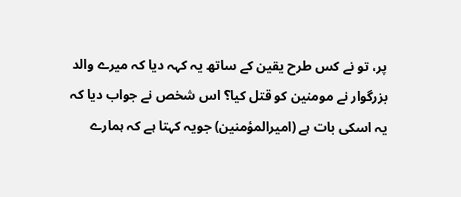پر، تو نے كس طرح يقين كے ساتھ يہ كہہ ديا كہ ميرے والد بزرگوار نے مومنين كو قتل كيا؟ اس شخص نے جواب ديا كہ يہ اسكى بات ہے (اميرالمؤمنين) جويہ كہتا ہے كہ ہمارے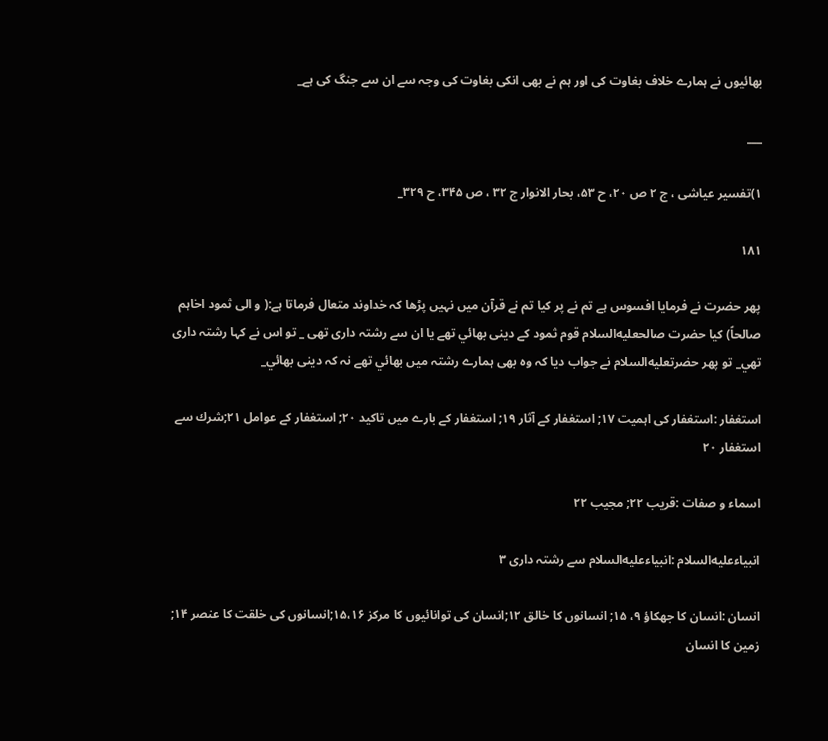بھائيوں نے ہمارے خلاف بغاوت كى اور ہم نے بھى انكى بغاوت كى وجہ سے ان سے جنگ كى ہے_

___

۱)تفسير عياشى ، ج ۲ ص ۲۰، ح ۵۳، بحار الانوار ج ۳۲ ، ص ۳۴۵، ح ۳۲۹_

۱۸۱

پھر حضرت نے فرمايا افسوس ہے تم نے پر كيا تم نے قرآن ميں نہيں پڑھا كہ خداوند متعال فرماتا ہے:( و الى ثمود اخاہم صالحاً) كيا حضرت صالحعليه‌السلام قوم ثمود كے دينى بھائي تھے يا ان سے رشتہ دارى تھى _ تو اس نے كہا رشتہ دارى تھي_ تو پھر حضرتعليه‌السلام نے جواب ديا كہ وہ بھى ہمارے رشتہ ميں بھائي تھے نہ كہ دينى بھائي_

استغفار :استغفار كى اہميت ۱۷; استغفار كے آثار ۱۹; استغفار كے بارے ميں تاكيد ۲۰; استغفار كے عوامل ۲۱;شرك سے استغفار ۲۰

اسماء و صفات :قريب ۲۲; مجيب ۲۲

انبياءعليه‌السلام :انبياءعليه‌السلام سے رشتہ دارى ۳

انسان :انسان كا جھكاؤ ۹، ۱۵; انسانوں كا خالق ۱۲;انسان كى توانائيوں كا مركز ۱۵،۱۶;انسانوں كى خلقت كا عنصر ۱۴; زمين كا انسان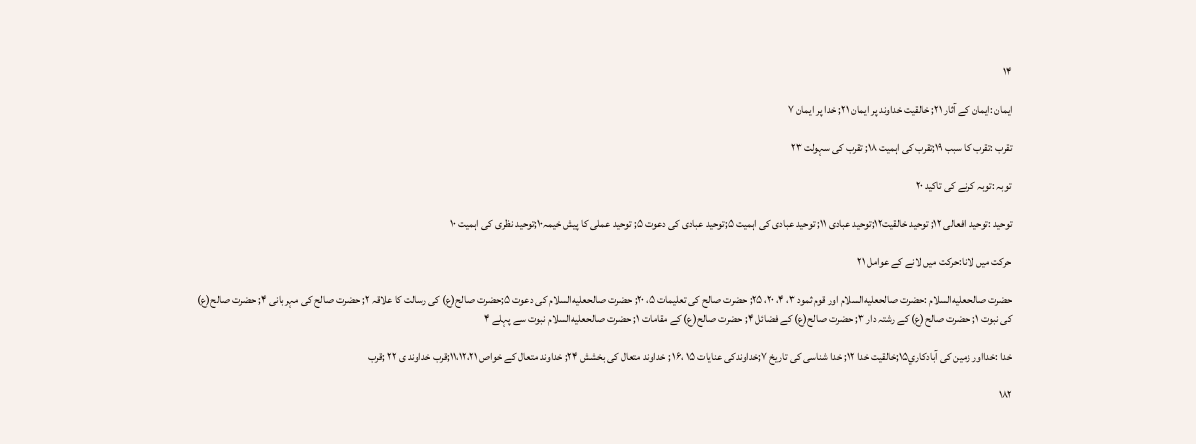۱۴

ايمان :ايمان كے آثار ۲۱; خالقيت خداوند پر ايمان ۲۱; خدا پر ايمان ۷

تقرب :تقرب كا سبب ۱۹;تقرب كى اہميت ۱۸; تقرب كى سہولت ۲۳

توبہ :توبہ كرنے كى تاكيد ۲۰

توحيد :توحيد افعالى ۱۲; توحيد خالقيت۱۲;توحيد عبادى ۱۱; توحيد عبادى كى اہميت ۵;توحيد عبادى كى دعوت ۵; توحيد عملى كا پيش خيمہ۱۰;توحيد نظرى كى اہميت ۱۰

حركت ميں لانا:حركت ميں لانے كے عوامل ۲۱

حضرت صالحعليه‌السلام :حضرت صالحعليه‌السلام اور قوم ثمود ۳، ۴، ۲۰، ۲۵; حضرت صالح كى تعليمات ۵، ۲۰; حضرت صالحعليه‌السلام كى دعوت ۵;حضرت صالح(ع) كى رسالت كا علاقہ ۲; حضرت صالح كى مہربانى ۴; حضرت صالح(ع) كى نبوت ۱; حضرت صالح(ع) كے رشتہ دار ۳; حضرت صالح(ع) كے فضائل ۴; حضرت صالح(ع) كے مقامات ۱; حضرت صالحعليه‌السلام نبوت سے پہلے ۴

خدا :خدااور زمين كى آبادكاري۱۵;خالقيت خدا ۱۲; خدا شناسى كى تاريخ ۷;خداوندكى عنايات ۱۵ ،۱۶ ; خداوند متعال كى بخشش ۲۴; خداوند متعال كے خواص ۱۱،۱۲،۲۱;قرب خداوند ى ۲۲ ;قرب

۱۸۲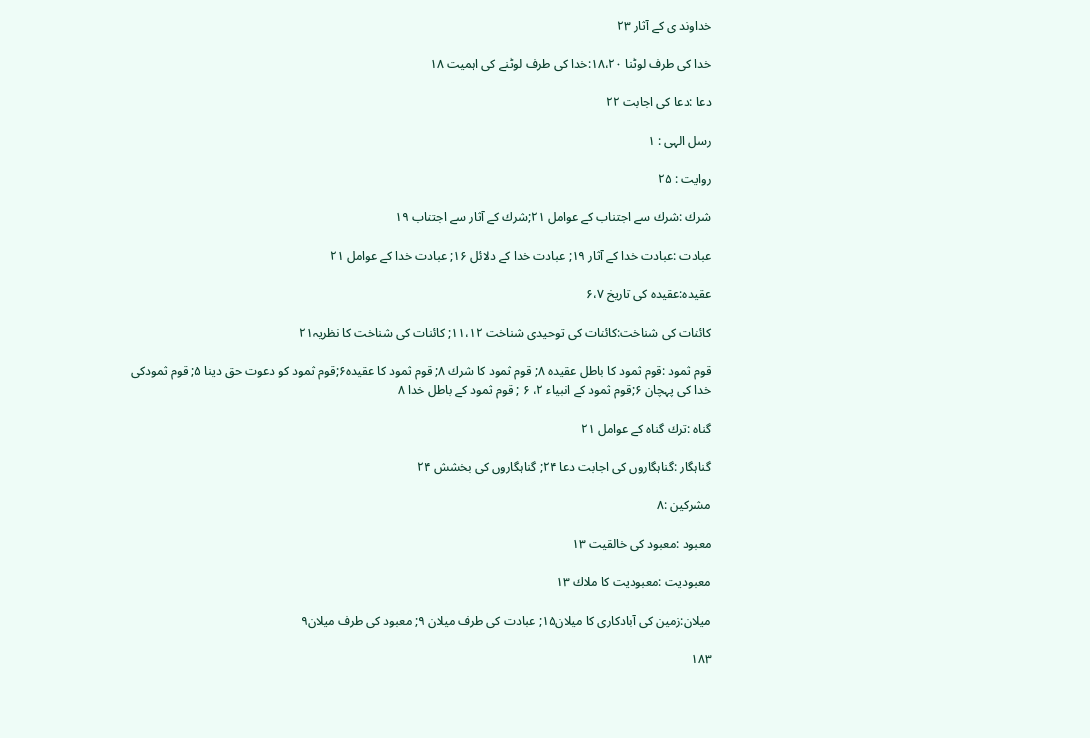خداوند ى كے آثار ۲۳

خدا كى طرف لوٹنا ۱۸،۲۰:خدا كى طرف لوٹنے كى اہميت ۱۸

دعا :دعا كى اجابت ۲۲

رسل الہى : ۱

روايت : ۲۵

شرك :شرك سے اجتناب كے عوامل ۲۱;شرك كے آثار سے اجتناب ۱۹

عبادت :عبادت خدا كے آثار ۱۹; عبادت خدا كے دلائل ۱۶; عبادت خدا كے عوامل ۲۱

عقيدہ:عقيدہ كى تاريخ ۶،۷

كائنات كى شناخت:كائنات كى توحيدى شناخت ۱۱،۱۲; كائنات كى شناخت كا نظريہ۲۱

قوم ثمود :قوم ثمود كا باطل عقيدہ ۸; قوم ثمود كا شرك ۸; قوم ثمود كا عقيدہ۶;قوم ثمود كو دعوت حق دينا ۵; قوم ثمودكى خدا كى پہچان ۶;قوم ثمود كے انبياء ۲، ۶ ; قوم ثمود كے باطل خدا ۸

گناہ :ترك گناہ كے عوامل ۲۱

گناہگار :گناہگاروں كى اجابت دعا ۲۴; گناہگاروں كى بخشش ۲۴

مشركين :۸

معبود :معبود كى خالقيت ۱۳

معبوديت :معبوديت كا ملاك ۱۳

ميلان:زمين كى آبادكارى كا ميلان۱۵; عبادت كى طرف ميلان ۹; معبود كى طرف ميلان۹

۱۸۳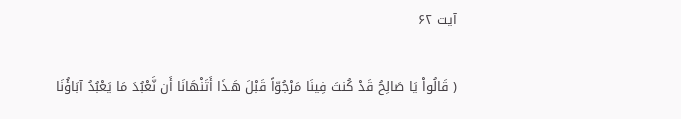آیت ۶۲

( قَالُواْ يَا صَالِحُ قَدْ كُنتَ فِينَا مَرْجُوّاً قَبْلَ هَـذَا أَتَنْهَانَا أَن نَّعْبُدَ مَا يَعْبُدُ آبَاؤُنَا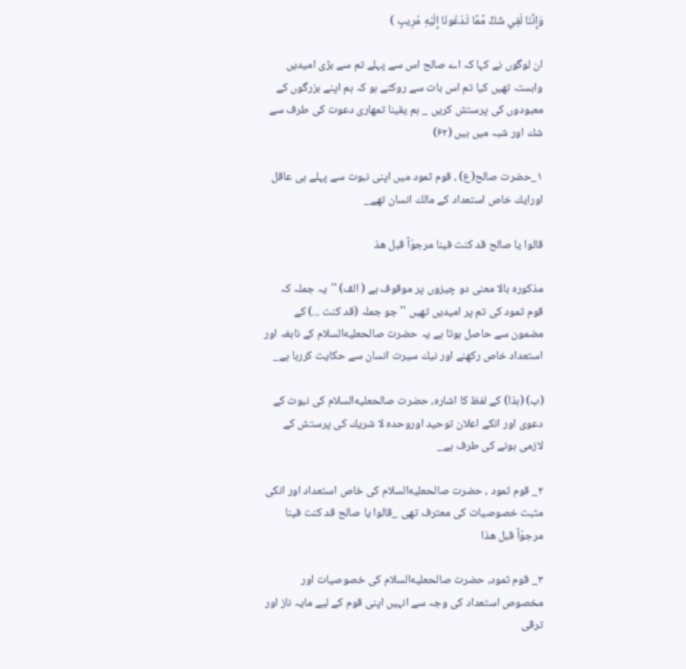وَإِنَّنَا لَفِي شَكٍّ مِّمَّا تَدْعُونَا إِلَيْهِ مُرِيبٍ )

ان لوگوں نے كہا كہ اے صالح اس سے پہلے تم سے بڑى اميديں وابستہ تھيں كيا تم اس بات سے روكتے ہو كہ ہم اپنے بزرگوں كے معبودوں كى پرستش كريں _ ہم يقينا تمھارى دعوت كى طرف سے شك اور شبہ ميں ہيں (۶۲)

۱_حضرت صالح(ع) ، قوم ثمود ميں اپنى نبوت سے پہلے ہى عاقل اورايك خاص استعداد كے مالك انسان تھے_

قالوا يا صالح قد كنت فينا مرجوّاً قبل هذ

مذكورہ بالا معنى دو چيزوں پر موقوف ہے ( الف) ''يہ جملہ كہ قوم ثمود كى تم پر اميديں تھيں '' جو جملہ (قد كنت ...) كے مضمون سے حاصل ہوتا ہے يہ حضرت صالحعليه‌السلام كے نابغہ اور استعداد خاص ركھنے اور نيك سيرت انسان سے حكايت كررہا ہے_

(ب) (ہذا) كے لفظ كا اشارہ، حضرت صالحعليه‌السلام كى نبوت كے دعوى اور انكے اعلان توحيد اوروحدہ لا شريك كى پرستش كے لازمى ہونے كى طرف ہے_

۲_ قوم ثمود ، حضرت صالحعليه‌السلام كى خاص استعداد اور انكى مثبت خصوصيات كى معترف تھى _قالوا يا صالح قد كنت فينا مرجوّاً قبل هذا

۳_ قوم ثمود، حضرت صالحعليه‌السلام كى خصوصيات اور مخصوص استعداد كى وجہ سے انہيں اپنى قوم كے ليے مايہ ناز اور ترقى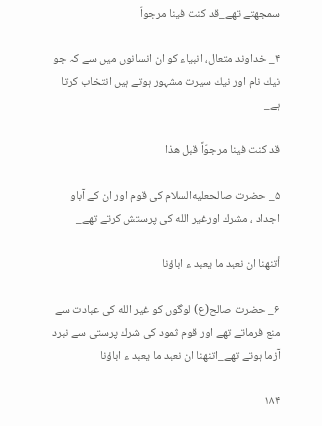سمجھتے تھے_قد كنت فينا مرجواّ

۴_ خداوند متعال، انبياء كو ان انسانوں ميں سے كہ جو نيك نام اور نيك سيرت مشہور ہوتے ہيں انتخاب كرتا ہے_

قد كنت فينا مرجوّاً قبل هذا

۵_ حضرت صالحعليه‌السلام كى قوم اور ان كے آباو اجداد ، مشرك اورغير الله كى پرستش كرتے تھے_

أتنهنا ان نعبد ما يعبد ء اباؤنا

۶_ حضرت صالح(ع) لوگوں كو غير الله كى عبادت سے منع فرماتے تھے اور قوم ثمود كى شرك پرستى سے نبرد آزما ہوتے تھے_اتنهنا ان نعبد ما يعبد ء اباؤنا

۱۸۴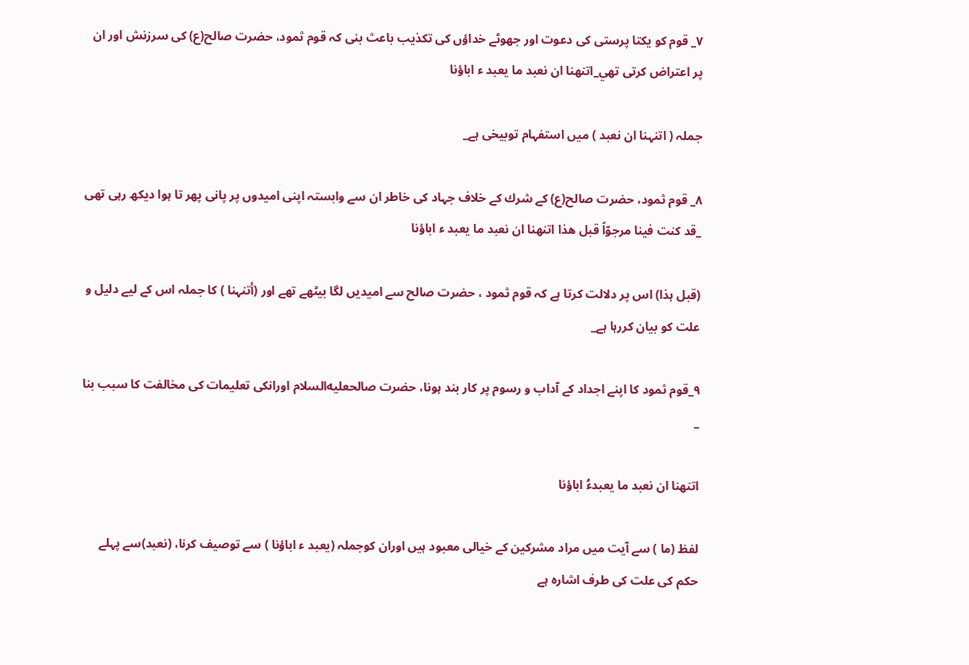۷_ قوم كو يكتا پرستى كى دعوت اور جھوٹے خداؤں كى تكذيب باعث بنى كہ قوم ثمود، حضرت صالح(ع) كى سرزنش اور ان پر اعتراض كرتى تھي_اتنهنا ان نعبد ما يعبد ء اباؤنا

جملہ ( اتنہنا ان نعبد ) ميں استفہام توبيخى ہے_

۸_ قوم ثمود، حضرت صالح(ع) كے شرك كے خلاف جہاد كى خاطر ان سے وابستہ اپنى اميدوں پر پانى پھر تا ہوا ديكھ رہى تھى _قد كنت فينا مرجوّاً قبل هذا اتنهنا ان نعبد ما يعبد ء اباؤنا

(قبل ہذا) اس پر دلالت كرتا ہے كہ قوم ثمود ، حضرت صالح سے اميديں لگا بيٹھے تھے اور (أتنہنا ) كا جملہ اس كے ليے دليل و علت كو بيان كررہا ہے_

۹_قوم ثمود كا اپنے اجداد كے آداب و رسوم پر كار بند ہونا، حضرت صالحعليه‌السلام اورانكى تعليمات كى مخالفت كا سبب بنا _

اتنهنا ان نعبد ما يعبدءُ اباؤنا

لفظ (ما ) سے آيت ميں مراد مشركين كے خيالى معبود ہيں اوران كوجملہ (يعبد ء اباؤنا ) سے توصيف كرنا، (نعبد)سے پہلے حكم كى علت كى طرف اشارہ ہے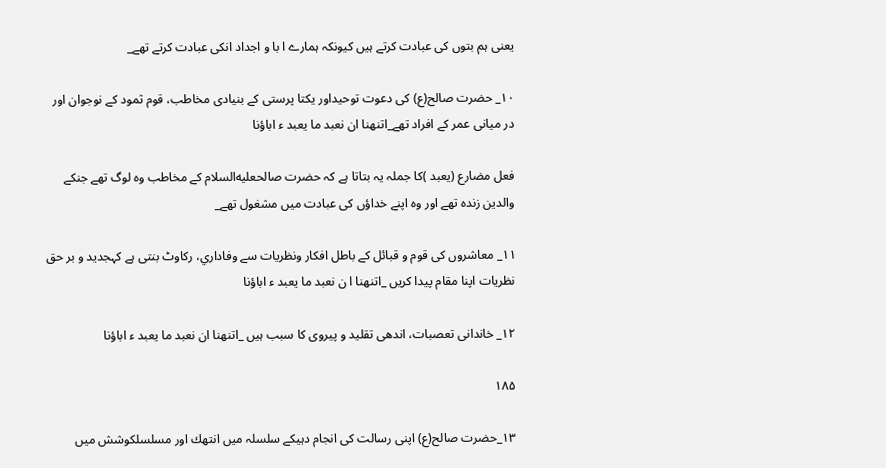يعنى ہم بتوں كى عبادت كرتے ہيں كيونكہ ہمارے ا با و اجداد انكى عبادت كرتے تھے_

۱۰_ حضرت صالح(ع) كى دعوت توحيداور يكتا پرستى كے بنيادى مخاطب، قوم ثمود كے نوجوان اور در ميانى عمر كے افراد تھے_اتنهنا ان نعبد ما يعبد ء اباؤنا

فعل مضارع (يعبد )كا جملہ يہ بتاتا ہے كہ حضرت صالحعليه‌السلام كے مخاطب وہ لوگ تھے جنكے والدين زندہ تھے اور وہ اپنے خداؤں كى عبادت ميں مشغول تھے_

۱۱_ معاشروں كى قوم و قبائل كے باطل افكار ونظريات سے وفاداري، ركاوٹ بنتى ہے كہجديد و بر حق نظريات اپنا مقام پيدا كريں _اتنهنا ا ن نعبد ما يعبد ء اباؤنا

۱۲_ خاندانى تعصبات، اندھى تقليد و پيروى كا سبب ہيں _اتنهنا ان نعبد ما يعبد ء اباؤنا

۱۸۵

۱۳_حضرت صالح(ع) اپنى رسالت كى انجام دہيكے سلسلہ ميں انتھك اور مسلسلكوشش ميں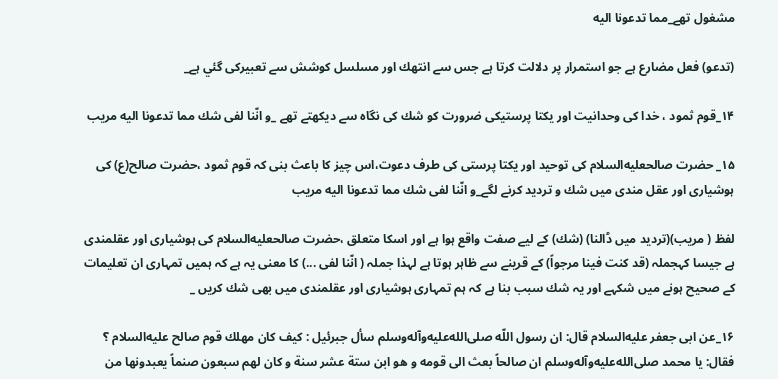مشغول تھے_مما تدعونا اليه

(تدعو) فعل مضارع ہے جو استمرار پر دلالت كرتا ہے جس سے انتھك اور مسلسل كوشش سے تعبيركى گئي ہے_

۱۴_قوم ثمود ، خدا كى وحدانيت اور يكتا پرستيكى ضرورت كو شك كى نگاہ سے ديكھتے تھے _و انّنا لفى شك مما تدعونا اليه مريب

۱۵_ حضرت صالحعليه‌السلام كى توحيد اور يكتا پرستى كى طرف دعوت،اس چيز كا باعث بنى كہ قوم ثمود ،حضرت صالح(ع) كى ہوشيارى اور عقل مندى ميں شك و ترديد كرنے لگے_و انّنا لفى شك مما تدعونا اليه مريب

لفظ ( مريب)(ترديد ميں ڈالنا) (شك) كے ليے صفت واقع ہوا ہے اور اسكا متعلق ،حضرت صالحعليه‌السلام كى ہوشيارى اور عقلمندى ہے جيسا كہجملہ (قد كنت فينا مرجواً) كے قرينے سے ظاہر ہوتا ہے لہذا جملہ ( انّنا لفى ...) كا معنى يہ ہے كہ ہميں تمہارى ان تعليمات كے صحيح ہونے ميں شكہے اور يہ شك سبب بنا ہے كہ ہم تمہارى ہوشيارى اور عقلمندى ميں بھى شك كريں _

۱۶_عن ابى جعفر عليه‌السلام قال: ان رسول اللّه صلى‌الله‌عليه‌وآله‌وسلم سأل جبرئيل : كيف كان مهلك قوم صالح عليه‌السلام ؟ فقال: يا محمد صلى‌الله‌عليه‌وآله‌وسلم ان صالحاً بعث الى قومه و هو ابن ستة عشر سنة و كان لهم سبعون صنماً يعبدونها من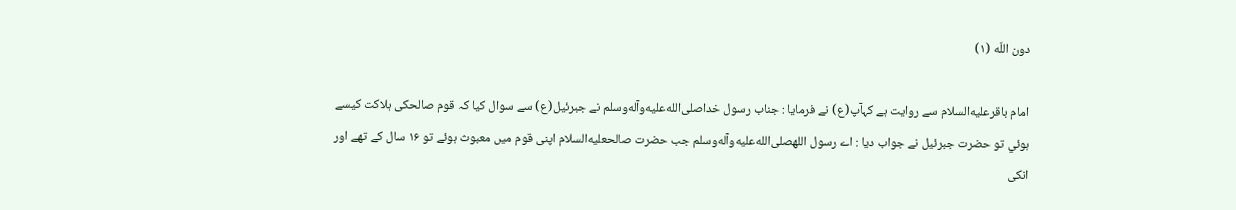دون اللّه (۱)

امام باقرعليه‌السلام سے روايت ہے كہآپ(ع) نے فرمايا : جناب رسول خداصلى‌الله‌عليه‌وآله‌وسلم نے جبرئيل(ع) سے سوال كيا كہ قوم صالحكى ہلاكت كيسے ہوئي تو حضرت جبرئيل نے جواب ديا : اے رسول اللهصلى‌الله‌عليه‌وآله‌وسلم جب حضرت صالحعليه‌السلام اپنى قوم ميں معبوث ہوئے تو ۱۶ سال كے تھے اور انكى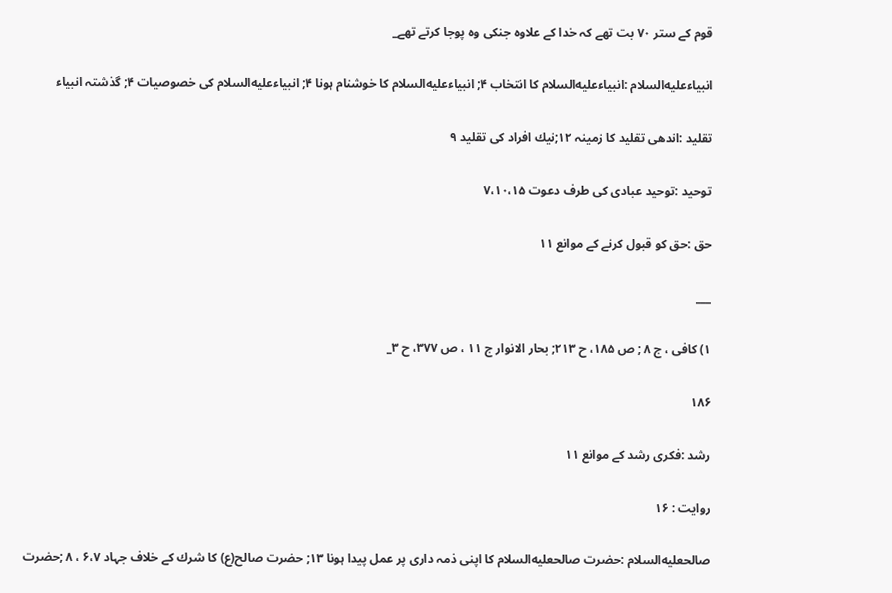قوم كے ستر ۷۰ بت تھے كہ خدا كے علاوہ جنكى وہ پوجا كرتے تھے_

انبياءعليه‌السلام :انبياءعليه‌السلام كا انتخاب ۴; انبياءعليه‌السلام كا خوشنام ہونا ۴; انبياءعليه‌السلام كى خصوصيات ۴; گذشتہ انبياء

تقليد :اندھى تقليد كا زمينہ ۱۲;نيك افراد كى تقليد ۹

توحيد :توحيد عبادى كى طرف دعوت ۷،۱۰،۱۵

حق :حق كو قبول كرنے كے موانع ۱۱

___

۱) كافى ، ج ۸ ; ص ۱۸۵، ح ۲۱۳; بحار الانوار ج ۱۱ ، ص ۳۷۷، ح ۳_

۱۸۶

رشد :فكرى رشد كے موانع ۱۱

روايت : ۱۶

صالحعليه‌السلام :حضرت صالحعليه‌السلام كا اپنى ذمہ دارى پر عمل پيدا ہونا ۱۳; حضرت صالح(ع) كا شرك كے خلاف جہاد ۶،۷ ، ۸ ;حضرت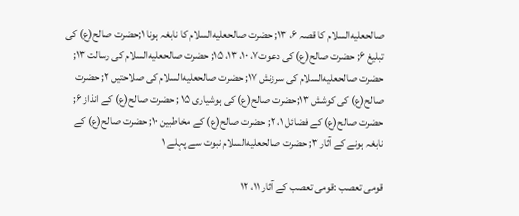صالحعليه‌السلام كا قصہ ۶، ۱۳; حضرت صالحعليه‌السلام كا نابغہ ہونا ۱;حضرت صالح(ع) كى تبليغ ۶; حضرت صالح(ع) كى دعوت۷، ۱۰، ۱۳، ۱۵; حضرت صالحعليه‌السلام كى رسالت ۱۳; حضرت صالحعليه‌السلام كى سرزنش ۱۷; حضرت صالحعليه‌السلام كى صلاحتيں ۲; حضرت صالح(ع) كى كوشش ۱۳;حضرت صالح(ع) كى ہوشيارى ۱۵ ; حضرت صالح(ع) كے انذاز ۶; حضرت صالح(ع) كے فضائل ۱، ۲; حضرت صالح(ع) كے مخاطبين ۱۰; حضرت صالح(ع) كے نابغہ ہونے كے آثار ۳; حضرت صالحعليه‌السلام نبوت سے پہلے ۱

قومى تعصب :قومى تعصب كے آثار ۱۱، ۱۲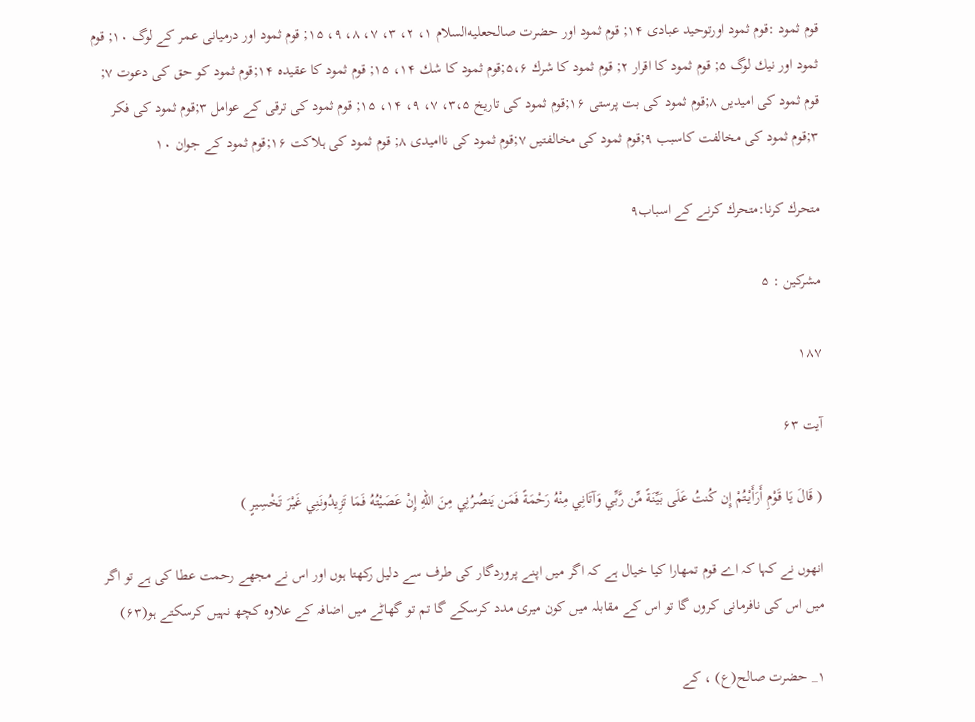قوم ثمود :قوم ثمود اورتوحيد عبادى ۱۴; قوم ثمود اور حضرت صالحعليه‌السلام ۱، ۲، ۳، ۷، ۸، ۹، ۱۵; قوم ثمود اور درميانى عمر كے لوگ ۱۰; قوم ثمود اور نيك لوگ ۵; قوم ثمود كا اقرار ۲; قوم ثمود كا شرك ۵،۶;قوم ثمود كا شك ۱۴، ۱۵; قوم ثمود كا عقيدہ ۱۴;قوم ثمود كو حق كى دعوت ۷; قوم ثمود كى اميديں ۸;قوم ثمود كى بت پرستى ۱۶;قوم ثمود كى تاريخ ۳،۵، ۷، ۹، ۱۴، ۱۵; قوم ثمود كى ترقى كے عوامل ۳;قوم ثمود كى فكر ۳;قوم ثمود كى مخالفت كاسبب ۹;قوم ثمود كى مخالفتيں ۷;قوم ثمود كى نااميدى ۸; قوم ثمود كى ہلاكت ۱۶;قوم ثمود كے جوان ۱۰

متحرك كرنا:متحرك كرنے كے اسباب۹

مشركين : ۵

۱۸۷

آیت ۶۳

( قَالَ يَا قَوْمِ أَرَأَيْتُمْ إِن كُنتُ عَلَى بَيِّنَةً مِّن رَّبِّي وَآتَانِي مِنْهُ رَحْمَةً فَمَن يَنصُرُنِي مِنَ اللّهِ إِنْ عَصَيْتُهُ فَمَا تَزِيدُونَنِي غَيْرَ تَخْسِيرٍ )

انھوں نے كہا كہ اے قوم تمھارا كيا خيال ہے كہ اگر ميں اپنے پروردگار كى طرف سے دليل ركھتا ہوں اور اس نے مجھے رحمت عطا كى ہے تو اگر ميں اس كى نافرمانى كروں گا تو اس كے مقابلہ ميں كون ميرى مدد كرسكے گا تم تو گھاٹے ميں اضافہ كے علاوہ كچھ نہيں كرسكتے ہو(۶۳)

۱_ حضرت صالح(ع) ، كے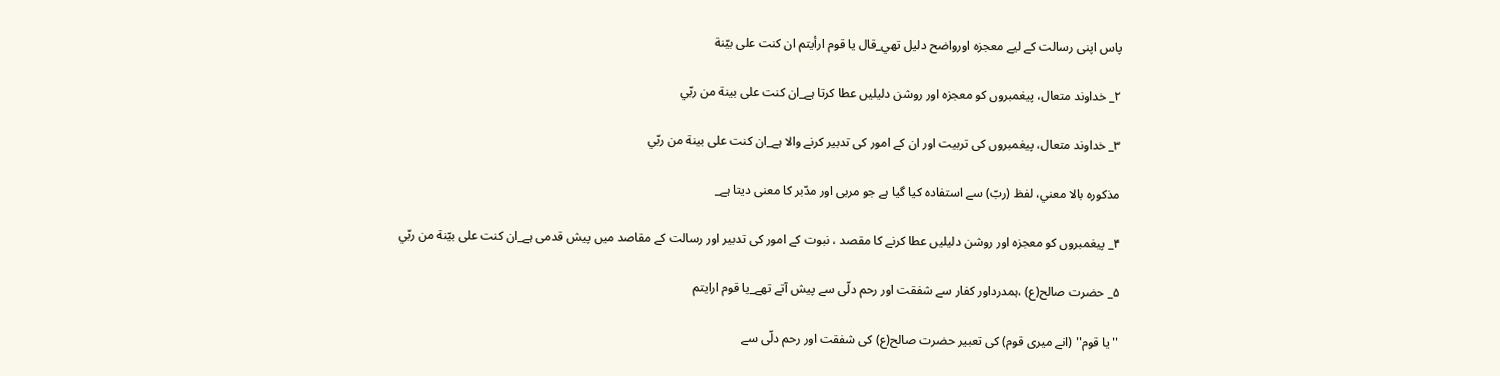پاس اپنى رسالت كے ليے معجزہ اورواضح دليل تھي_قال يا قوم ارأيتم ان كنت على بيّنة

۲_ خداوند متعال، پيغمبروں كو معجزہ اور روشن دليليں عطا كرتا ہے_ان كنت على بينة من ربّي

۳_ خداوند متعال، پيغمبروں كى تربيت اور ان كے امور كى تدبير كرنے والا ہے_ان كنت على بينة من ربّي

مذكورہ بالا معني، لفظ (ربّ) سے استفادہ كيا گيا ہے جو مربى اور مدّبر كا معنى ديتا ہے_

۴_ پيغمبروں كو معجزہ اور روشن دليليں عطا كرنے كا مقصد ، نبوت كے امور كى تدبير اور رسالت كے مقاصد ميں پيش قدمى ہے_ان كنت على بيّنة من ربّي

۵_ حضرت صالح(ع) ،ہمدرداور كفار سے شفقت اور رحم دلّى سے پيش آتے تھے_يا قوم ارايتم

''يا قوم'' (انے ميرى قوم) كى تعبير حضرت صالح(ع) كى شفقت اور رحم دلّى سے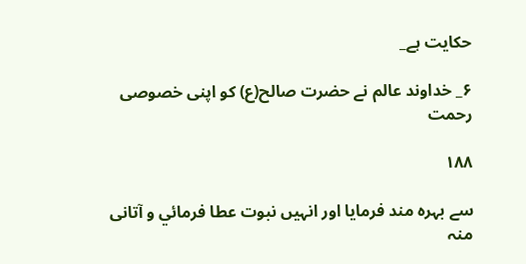حكايت ہے_

۶_ خداوند عالم نے حضرت صالح(ع) كو اپنى خصوصى رحمت

۱۸۸

سے بہرہ مند فرمايا اور انہيں نبوت عطا فرمائي و آتانى منہ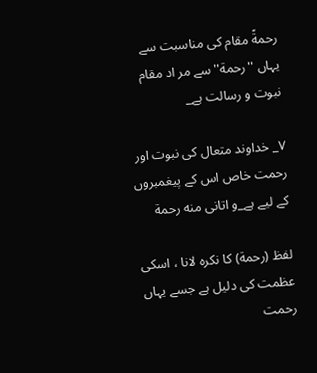رحمةً مقام كى مناسبت سے يہاں ''رحمة'' سے مر اد مقام نبوت و رسالت ہے_

۷_ خداوند متعال كى نبوت اور رحمت خاص اس كے پيغمبروں كے ليے ہے_و اتانى منه رحمة

لفظ (رحمة) كا نكرہ لانا ، اسكى عظمت كى دليل ہے جسے يہاں رحمت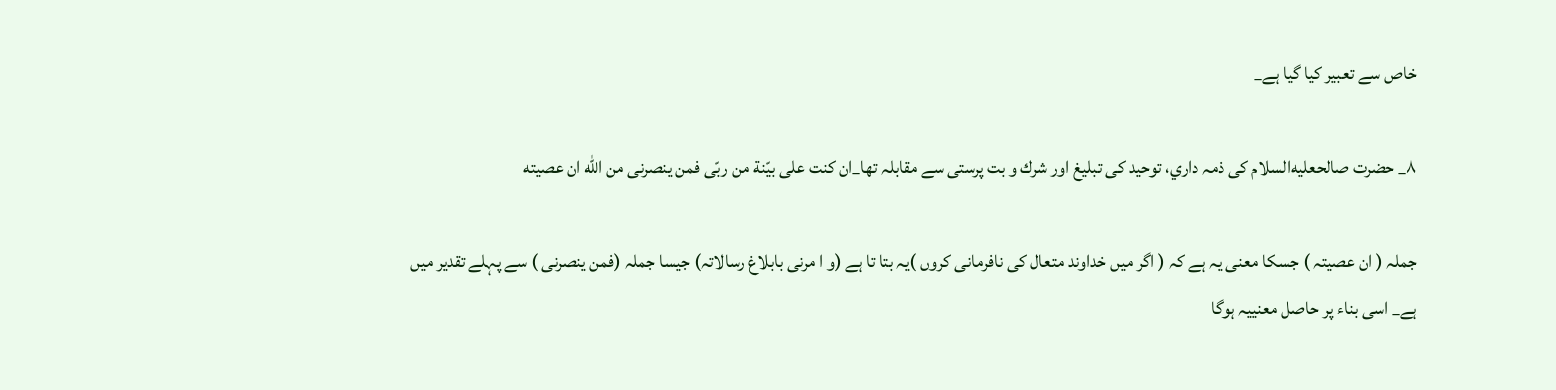خاص سے تعبير كيا گيا ہے_

۸_ حضرت صالحعليه‌السلام كى ذمہ داري، توحيد كى تبليغ اور شرك و بت پرستى سے مقابلہ تھا_ان كنت على بيّنة من ربّى فمن ينصرنى من اللّه ان عصيته

جملہ ( ان عصيتہ ) جسكا معنى يہ ہے كہ ( اگر ميں خداوند متعال كى نافرمانى كروں )يہ بتا تا ہے (و ا مرنى بابلاغ رسالاتہ) جيسا جملہ (فمن ينصرنى ) سے پہلے تقدير ميں ہے_ اسى بناء پر حاصل معنييہ ہوگا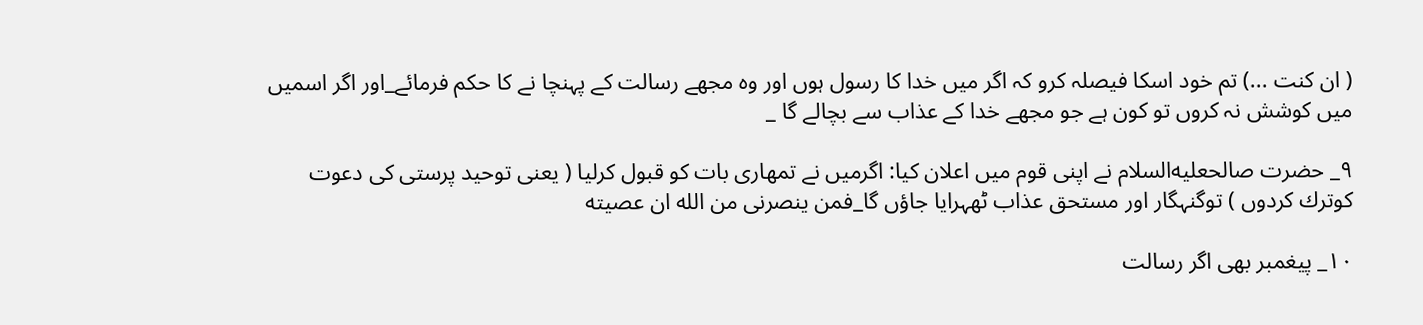( ان كنت ...) تم خود اسكا فيصلہ كرو كہ اگر ميں خدا كا رسول ہوں اور وہ مجھے رسالت كے پہنچا نے كا حكم فرمائے_اور اگر اسميں ميں كوشش نہ كروں تو كون ہے جو مجھے خدا كے عذاب سے بچالے گا _

۹_ حضرت صالحعليه‌السلام نے اپنى قوم ميں اعلان كيا: اگرميں نے تمھارى بات كو قبول كرليا ( يعنى توحيد پرستى كى دعوت كوترك كردوں ) توگنہگار اور مستحق عذاب ٹھہرايا جاؤں گا_فمن ينصرنى من الله ان عصيته

۱۰_ پيغمبر بھى اگر رسالت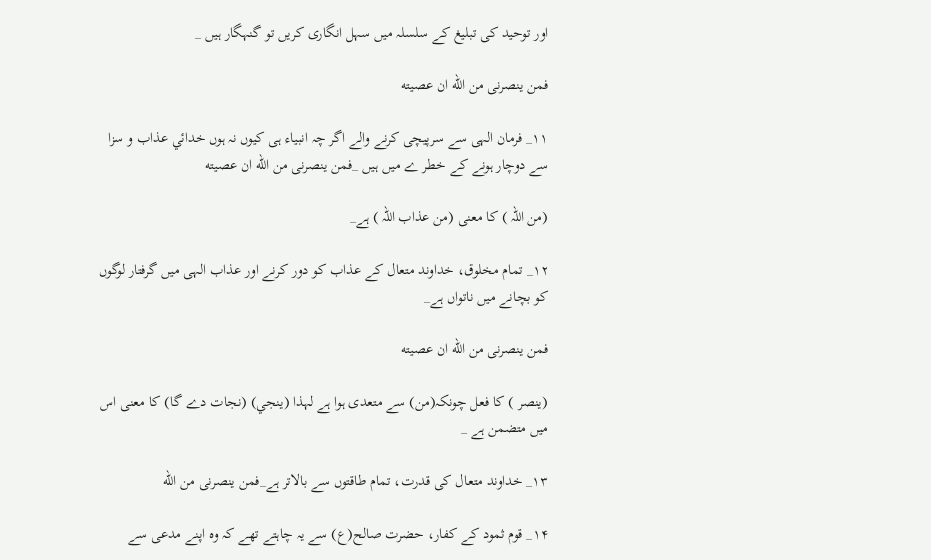اور توحيد كى تبليغ كے سلسلہ ميں سہل انگارى كريں تو گنہگار ہيں _

فمن ينصرنى من الله ان عصيته

۱۱_ فرمان الہى سے سرپيچى كرنے والے اگر چہ انبياء ہى كيوں نہ ہوں خدائي عذاب و سزا سے دوچار ہونے كے خطر ے ميں ہيں _فمن ينصرنى من اللّه ان عصيته

(من اللّہ ) كا معنى (من عذاب اللّہ ) ہے_

۱۲_ تمام مخلوق، خداوند متعال كے عذاب كو دور كرنے اور عذاب الہى ميں گرفتار لوگوں كو بچانے ميں ناتواں ہے_

فمن ينصرنى من اللّه ان عصيته

(ينصر ) كا فعل چونكہ(من) سے متعدى ہوا ہے لہذا (ينجي) (نجات دے گا) كا معنى اس ميں متضمن ہے _

۱۳_ خداوند متعال كى قدرت، تمام طاقتوں سے بالاتر ہے_فمن ينصرنى من اللّه

۱۴_ قوم ثمود كے كفار، حضرت صالح(ع) سے يہ چاہتے تھے كہ وہ اپنے مدعى سے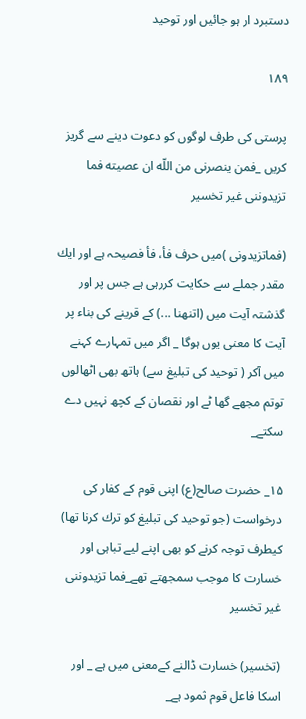دستبرد ار ہو جائيں اور توحيد

۱۸۹

پرستى كى طرف لوگوں كو دعوت دينے سے گريز كريں _فمن ينصرنى من اللّه ان عصيته فما تزيدوننى غير تخسير

(فماتزيدونى )ميں حرف فأ، فأ فصيحہ ہے اور ايك مقدر جملے سے حكايت كررہى ہے جس پر اور گذشتہ آيت ميں (اتنھنا ...) كے قرينے كى بناء پر آيت كا معنى يوں ہوگا _ اگر ميں تمہارے كہنے ميں آكر ( توحيد كى تبليغ سے) ہاتھ بھى اٹھالوں توتم مجھے گھا ٹے اور نقصان كے كچھ نہيں دے سكتے_

۱۵_ حضرت صالح(ع) اپنى قوم كے كفار كى درخواست (جو توحيد كى تبليغ كو ترك كرنا تھا) كيطرف توجہ كرنے كو بھى اپنے ليے تباہى اور خسارت كا موجب سمجھتے تھے_فما تزيدوننى غير تخسير

(تخسير) خسارت ڈالنے كےمعنى ميں ہے _ اور اسكا فاعل قوم ثمود ہے_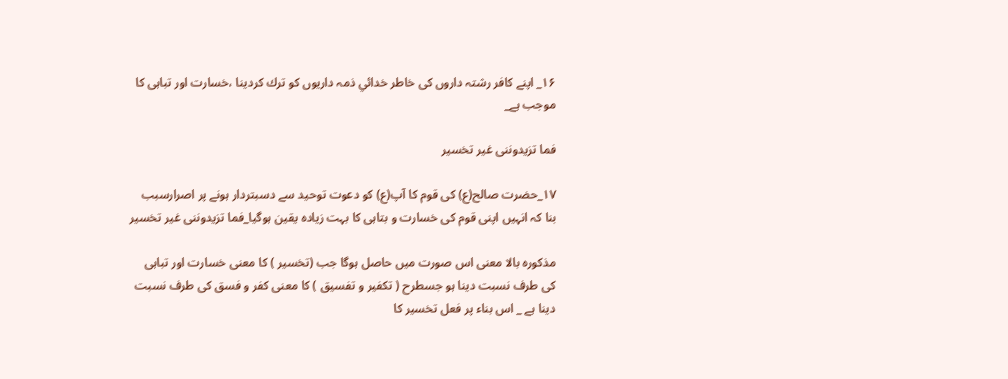۱۶_ اپنے كافر رشتہ داروں كى خاطر خدائي ذمہ داريوں كو ترك كردينا ،خسارت اور تباہى كا موجب ہے_

فما تزيدوننى غير تخسير

۱۷_حضرت صالح(ع) كى قوم كا آپ(ع) كو دعوت توحيد سے دسبتردار ہونے پر اصرارسبب بنا كہ انہيں اپنى قوم كى خسارت و بتاہى كا بہت زيادہ يقين ہوگيا_فما تزيدوننى غير تخسير

مذكورہ بالا معنى اس صورت ميں حاصل ہوگا جب (تخسير ) كا معنى خسارت اور تباہى كى طرف نسبت دينا ہو جسطرح ( تكفير و تفسيق ) كا معنى كفر و فسق كى طرف نسبت دينا ہے _ اس بناء پر فعل تخسير كا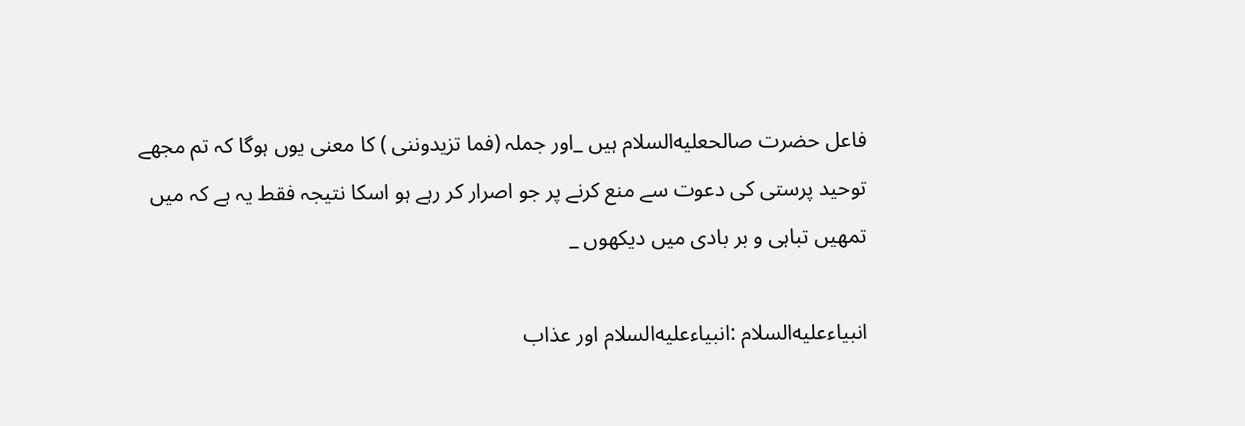فاعل حضرت صالحعليه‌السلام ہيں _اور جملہ (فما تزيدوننى ) كا معنى يوں ہوگا كہ تم مجھے توحيد پرستى كى دعوت سے منع كرنے پر جو اصرار كر رہے ہو اسكا نتيجہ فقط يہ ہے كہ ميں تمھيں تباہى و بر بادى ميں ديكھوں _

انبياءعليه‌السلام :انبياءعليه‌السلام اور عذاب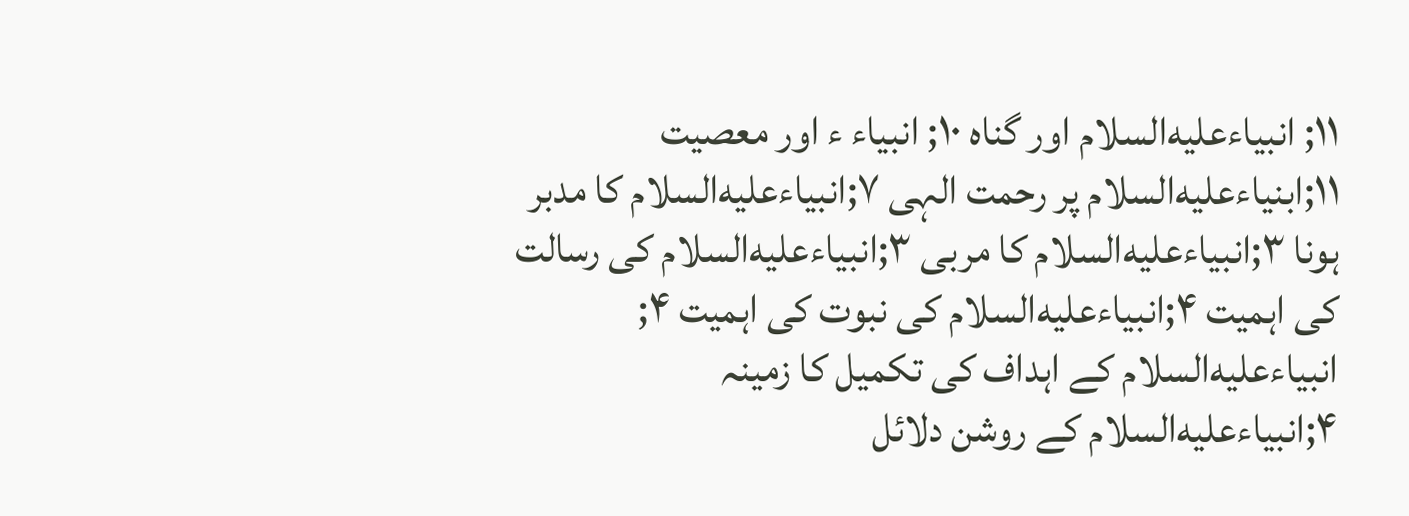۱۱; انبياءعليه‌السلام اور گناہ ۱۰; انبياء ء اور معصيت ۱۱;ابنياءعليه‌السلام پر رحمت الہى ۷;انبياءعليه‌السلام كا مدبر ہونا ۳;انبياءعليه‌السلام كا مربى ۳;انبياءعليه‌السلام كى رسالت كى اہميت ۴;انبياءعليه‌السلام كى نبوت كى اہميت ۴; انبياءعليه‌السلام كے اہداف كى تكميل كا زمينہ ۴;انبياءعليه‌السلام كے روشن دلائل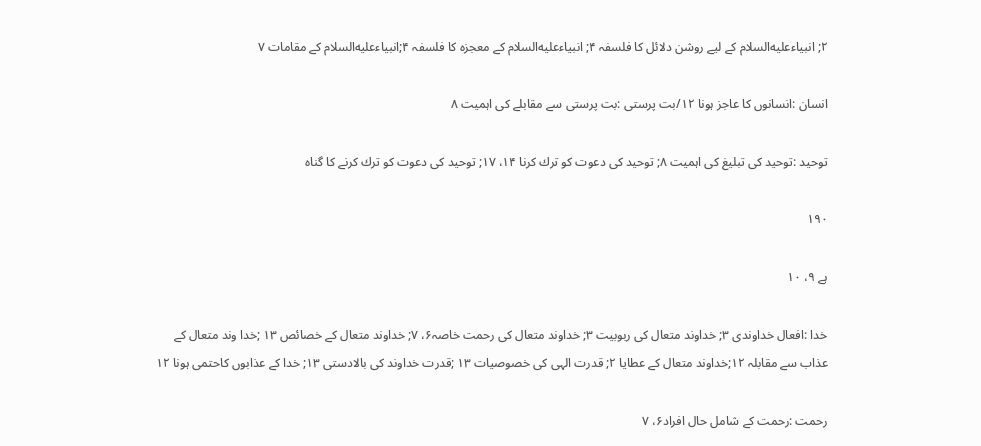۲; انبياءعليه‌السلام كے ليے روشن دلائل كا فلسفہ ۴; انبياءعليه‌السلام كے معجزہ كا فلسفہ ۴;انبياءعليه‌السلام كے مقامات ۷

انسان :انسانوں كا عاجز ہونا ۱۲/بت پرستى :بت پرستى سے مقابلے كى اہميت ۸

توحيد :توحيد كى تبليغ كى اہميت ۸; توحيد كى دعوت كو ترك كرنا ۱۴، ۱۷; توحيد كى دعوت كو ترك كرنے كا گناہ

۱۹۰

ہے ۹، ۱۰

خدا :افعال خداوندى ۳; خداوند متعال كى ربوبيت ۳; خداوند متعال كى رحمت خاصہ۶، ۷; خداوند متعال كے خصائص ۱۳ ;خدا وند متعال كے عذاب سے مقابلہ ۱۲;خداوند متعال كے عطايا ۲; قدرت الہى كى خصوصيات ۱۳ ;قدرت خداوند كى بالادستى ۱۳; خدا كے عذابوں كاحتمى ہونا ۱۲

رحمت :رحمت كے شامل حال افراد۶، ۷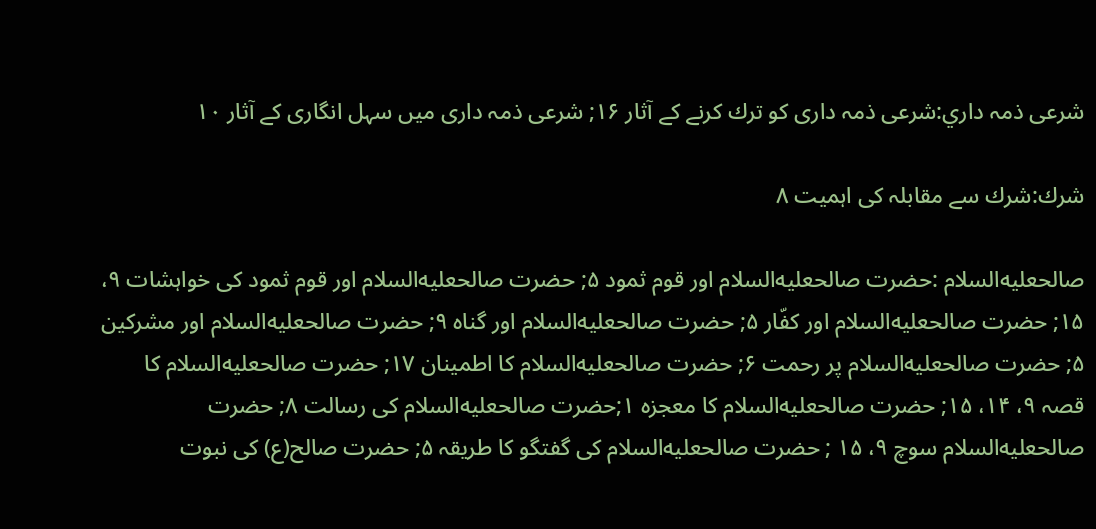شرعى ذمہ داري:شرعى ذمہ دارى كو ترك كرنے كے آثار ۱۶; شرعى ذمہ دارى ميں سہل انگارى كے آثار ۱۰

شرك:شرك سے مقابلہ كى اہميت ۸

صالحعليه‌السلام :حضرت صالحعليه‌السلام اور قوم ثمود ۵; حضرت صالحعليه‌السلام اور قوم ثمود كى خواہشات ۹، ۱۵; حضرت صالحعليه‌السلام اور كفّار ۵; حضرت صالحعليه‌السلام اور گناہ ۹; حضرت صالحعليه‌السلام اور مشركين ۵; حضرت صالحعليه‌السلام پر رحمت ۶; حضرت صالحعليه‌السلام كا اطمينان ۱۷; حضرت صالحعليه‌السلام كا قصہ ۹، ۱۴، ۱۵; حضرت صالحعليه‌السلام كا معجزہ ۱;حضرت صالحعليه‌السلام كى رسالت ۸; حضرت صالحعليه‌السلام سوچ ۹، ۱۵ ; حضرت صالحعليه‌السلام كى گفتگو كا طريقہ ۵; حضرت صالح(ع) كى نبوت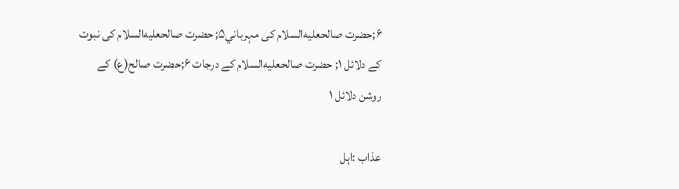۶;حضرت صالحعليه‌السلام كى مہرباني۵; حضرت صالحعليه‌السلام كى نبوت كے دلائل ۱; حضرت صالحعليه‌السلام كے درجات ۶;حضرت صالح(ع) كے روشن دلائل ۱

عذاب :اہل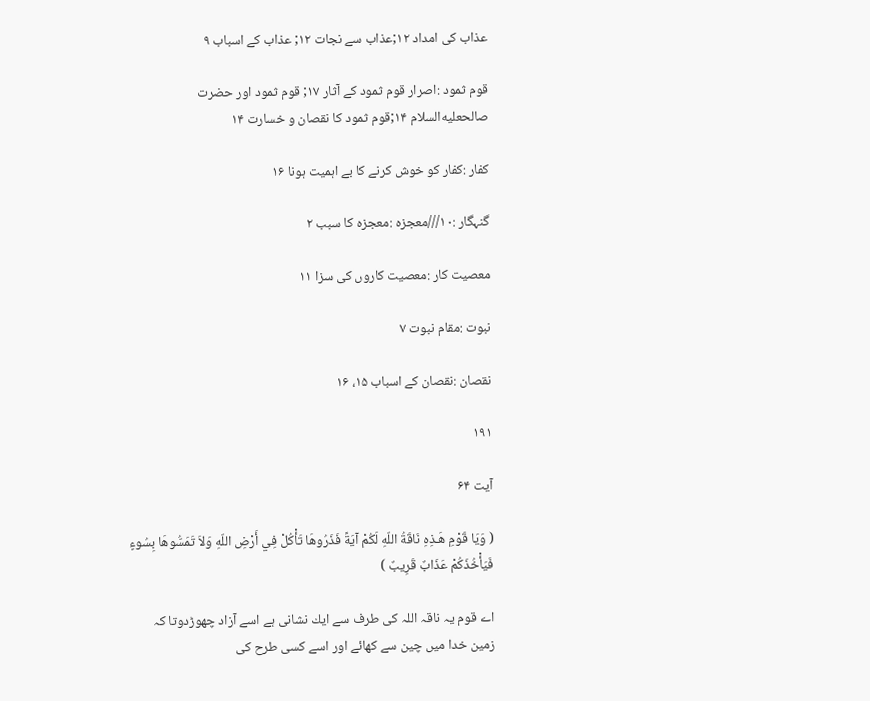عذاب كى امداد ۱۲;عذاب سے نجات ۱۲; عذاب كے اسباب ۹

قوم ثمود :اصرار قوم ثمود كے آثار ۱۷; قوم ثمود اور حضرت صالحعليه‌السلام ۱۴;قوم ثمود كا نقصان و خسارت ۱۴

كفار :كفار كو خوش كرنے كا بے اہميت ہونا ۱۶

گنہگار :۱۰///معجزہ :معجزہ كا سبب ۲

معصيت كار :معصيت كاروں كى سزا ۱۱

نبوت :مقام نبوت ۷

نقصان :نقصان كے اسباب ۱۵، ۱۶

۱۹۱

آیت ۶۴

( وَيَا قَوْمِ هَـذِهِ نَاقَةُ اللّهِ لَكُمْ آيَةً فَذَرُوهَا تَأْكُلْ فِي أَرْضِ اللّهِ وَلاَ تَمَسُّوهَا بِسُوءٍ فَيَأْخُذَكُمْ عَذَابٌ قَرِيبٌ )

اے قوم يہ ناقہ اللہ كى طرف سے ايك نشانى ہے اسے آزاد چھوڑدوتا كہ زمين خدا ميں چين سے كھائے اور اسے كسى طرح كى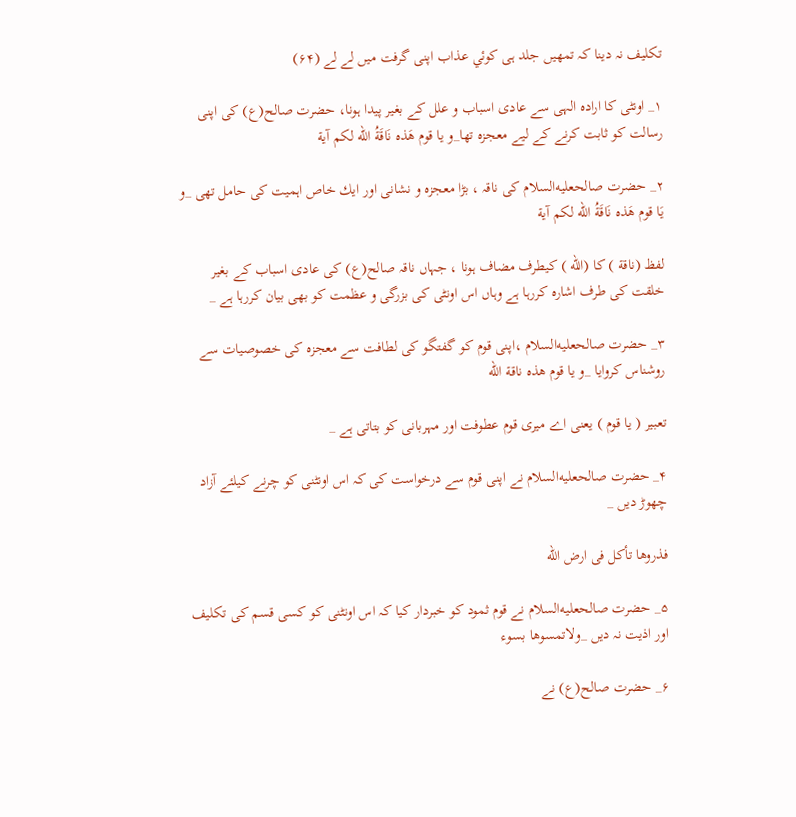تكليف نہ دينا كہ تمھيں جلد ہى كوئي عذاب اپنى گرفت ميں لے لے (۶۴)

۱_ اونٹى كا ارادہ الہى سے عادى اسباب و علل كے بغير پيدا ہونا، حضرت صالح(ع) كى اپنى رسالت كو ثابت كرنے كے ليے معجزہ تھا_و يا قوم هَذه نَاقَةُ الله لكم آية

۲_ حضرت صالحعليه‌السلام كى ناقہ ، بڑا معجزہ و نشانى اور ايك خاص اہميت كى حامل تھى _و يَا قوم هَذه نَاقَةُ الله لكم آية

لفظ (ناقة ) كا (الله ) كيطرف مضاف ہونا ، جہاں ناقہ صالح(ع) كى عادى اسباب كے بغير خلقت كى طرف اشارہ كررہا ہے وہاں اس اونٹى كى بزرگى و عظمت كو بھى بيان كررہا ہے _

۳_ حضرت صالحعليه‌السلام ،اپنى قوم كو گفتگو كى لطافت سے معجزہ كى خصوصيات سے روشناس كروايا _و يا قوم هذه ناقة الله

تعبير ( يا قوم ) يعنى اے ميرى قوم عطوفت اور مہربانى كو بتاتى ہے _

۴_ حضرت صالحعليه‌السلام نے اپنى قوم سے درخواست كى كہ اس اونٹنى كو چرنے كيلئے آزاد چھوڑ ديں _

فذروها تأكل فى ارض الله

۵_ حضرت صالحعليه‌السلام نے قوم ثمود كو خبردار كيا كہ اس اونٹنى كو كسى قسم كى تكليف اور اذيت نہ ديں _ولاتمسوها بسوء

۶_ حضرت صالح(ع) نے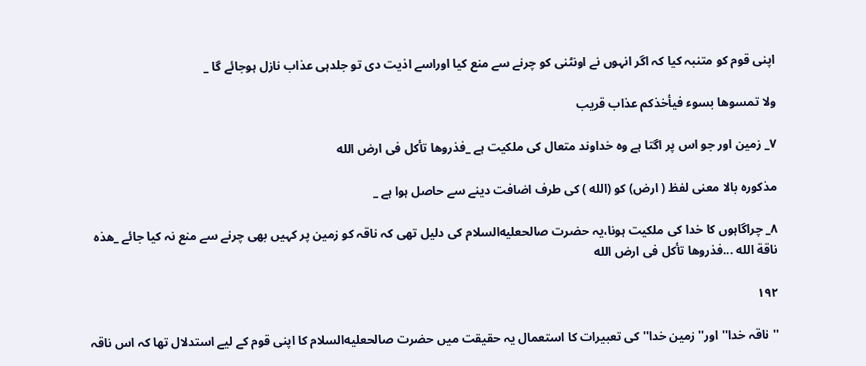اپنى قوم كو متنبہ كيا كہ اگر انہوں نے اونٹنى كو چرنے سے منع كيا اوراسے اذيت دى تو جلدہى عذاب نازل ہوجائے گا _

ولا تمسوها بسوء فيأخذكم عذاب قريب

۷_ زمين اور جو اس پر اگتا ہے وہ خداوند متعال كى ملكيت ہے _فذروها تأكل فى ارض الله

مذكورہ بالا معنى لفظ ( ارض) كو (الله ) كى طرف اضافت دينے سے حاصل ہوا ہے _

۸_ چراگاہوں كا خدا كى ملكيت ہونا،يہ حضرت صالحعليه‌السلام كى دليل تھى كہ ناقہ كو زمين پر كہيں بھى چرنے سے منع نہ كيا جائے _هذه ناقة الله ...فذروها تأكل فى ارض الله

۱۹۲

''ناقہ خدا'' اور'' زمين خدا'' كى تعبيرات كا استعمال يہ حقيقت ميں حضرت صالحعليه‌السلام كا اپنى قوم كے ليے استدلال تھا كہ اس ناقہ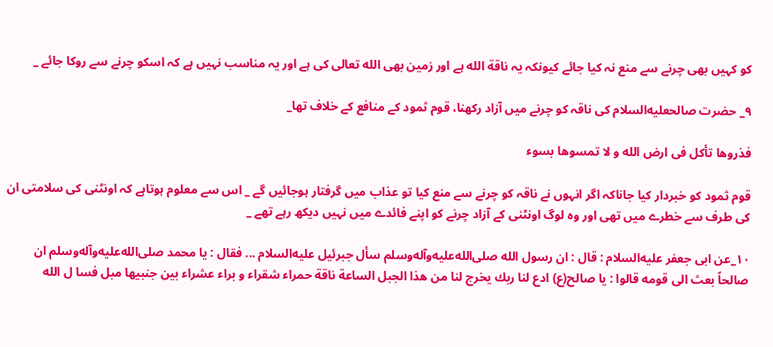كو كہيں بھى چرنے سے منع نہ كيا جائے كيونكہ يہ ناقة الله ہے اور زمين بھى الله تعالى كى ہے اور يہ مناسب نہيں ہے كہ اسكو چرنے سے روكا جائے _

۹_ حضرت صالحعليه‌السلام كى ناقہ كو چرنے ميں آزاد ركھنا، قوم ثمود كے منافع كے خلاف تھا_

فذروها تأكل فى ارض الله و لا تمسوها بسوء

قوم ثمود كو خبردار كيا جاناكہ اگر انہوں نے ناقہ كو چرنے سے منع كيا تو عذاب ميں گرفتار ہوجائيں گے _ اس سے معلوم ہوتاہے كہ اونٹنى كى سلامتى ان كى طرف سے خطرے ميں تھى اور وہ لوگ اونٹنى كے آزاد چرنے كو اپنے فائدے ميں نہيں ديكھ رہے تھے _

۱۰_عن ابى جعفر عليه‌السلام : قال : ان رسول الله صلى‌الله‌عليه‌وآله‌وسلم سأل جبرئيل عليه‌السلام ... فقال : يا محمد صلى‌الله‌عليه‌وآله‌وسلم ان صالحاً بعث الى قومه قالوا : يا صالح(ع) ادع لنا ربك يخرج لنا من هذا الجبل الساعة ناقة حمراء شقراء و براء عشراء بين جنبيها مبل فسا ل الله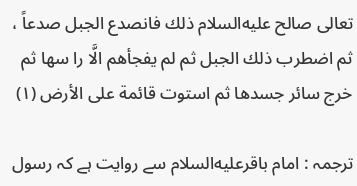تعالى صالح عليه‌السلام ذلك فانصدع الجبل صدعاً ، ثم اضطرب ذلك الجبل ثم لم يفجأهم الَّا را سها ثم خرج سائر جسدها ثم استوت قائمة على الأرض (۱)

ترجمہ : امام باقرعليه‌السلام سے روايت ہے كہ رسول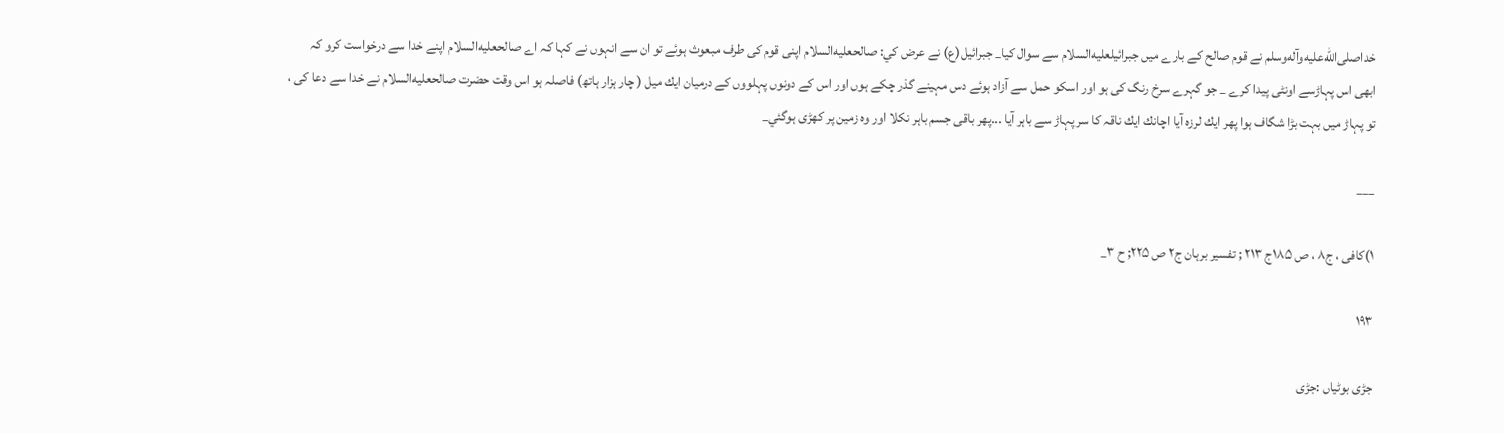خداصلى‌الله‌عليه‌وآله‌وسلم نے قوم صالح كے بارے ميں جبرائيلعليه‌السلام سے سوال كيا_ جبرائيل(ع) نے عرض كي: صالحعليه‌السلام اپنى قوم كى طرف مبعوث ہوئے تو ان سے انہوں نے كہا كہ اے صالحعليه‌السلام اپنے خدا سے درخواست كرو كہ ابھى اس پہاڑسے اونٹى پيدا كرے _ جو گہرے سرخ رنگ كى ہو اور اسكو حمل سے آزاد ہوئے دس مہينے گذر چكے ہوں اور اس كے دونوں پہلووں كے درميان ايك ميل ( چار ہزار ہاتھ) فاصلہ ہو اس وقت حضرت صالحعليه‌السلام نے خدا سے دعا كى ، تو پہاڑ ميں بہت بڑا شگاف ہوا پھر ايك لرزہ آيا اچانك ايك ناقہ كا سر پہاڑ سے باہر آيا ...پھر باقى جسم باہر نكلا اور وہ زمين پر كھڑى ہوگئي_

___

۱)كافى ، ج۸ ، ص ۱۸۵ج ۲۱۳ ; تفسير برہان ج۲ ص ۲۲۵; ح ۳_

۱۹۳

جڑى بوٹياں :جڑى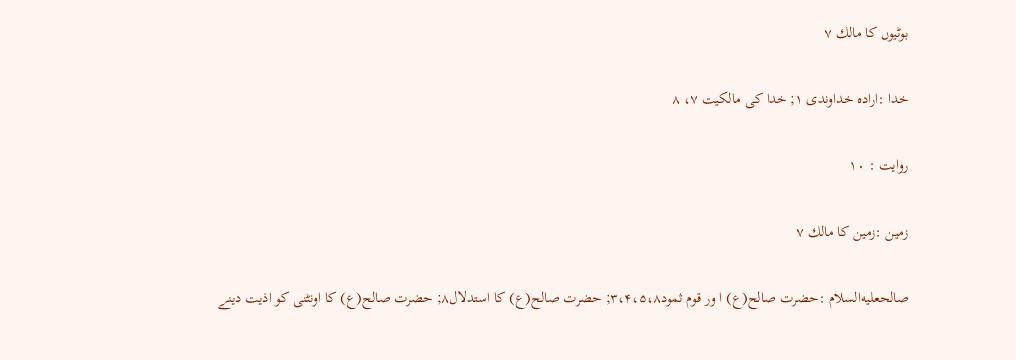بوٹيوں كا مالك ۷

خدا :ارادہ خداوندى ۱; خدا كى مالكيت ۷، ۸

روايت : ۱۰

زمين :زمين كا مالك ۷

صالحعليه‌السلام :حضرت صالح(ع) ا ور قوم ثمود۳،۴،۵،۸; حضرت صالح(ع) كا استدلال۸; حضرت صالح(ع) كا اونٹنى كو اذيت دينے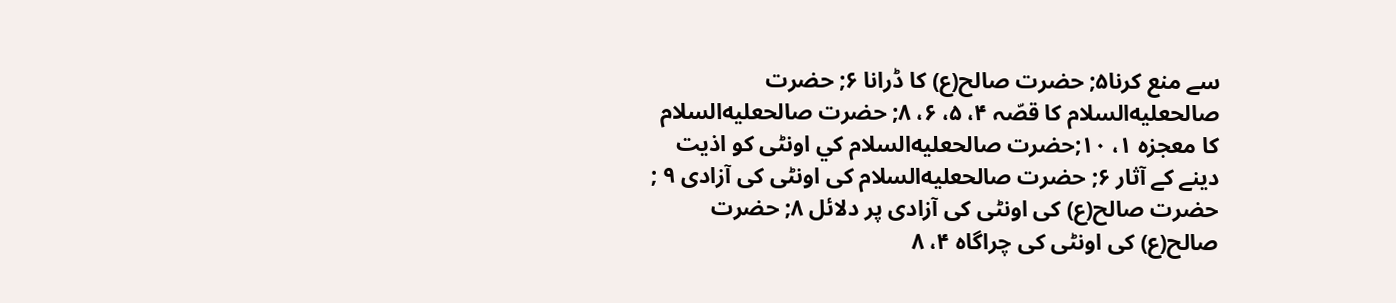سے منع كرنا۵; حضرت صالح(ع) كا ڈرانا ۶; حضرت صالحعليه‌السلام كا قصّہ ۴، ۵، ۶، ۸; حضرت صالحعليه‌السلام كا معجزہ ۱، ۱۰;حضرت صالحعليه‌السلام كي اونٹى كو اذيت دينے كے آثار ۶; حضرت صالحعليه‌السلام كى اونٹى كى آزادى ۹ ; حضرت صالح(ع) كى اونٹى كى آزادى پر دلائل ۸; حضرت صالح(ع) كى اونٹى كى چراگاہ ۴، ۸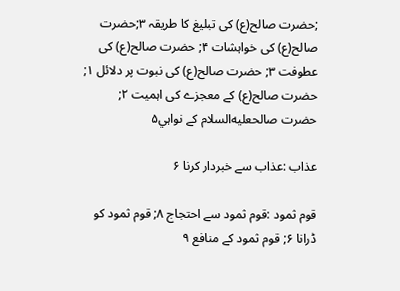;حضرت صالح(ع) كى تبليغ كا طريقہ ۳;حضرت صالح(ع) كى خواہشات ۴; حضرت صالح(ع) كى عطوفت ۳; حضرت صالح(ع) كى نبوت پر دلائل ۱; حضرت صالح(ع) كے معجزے كى اہميت ۲; حضرت صالحعليه‌السلام كے نواہي۵

عذاب :عذاب سے خبردار كرنا ۶

قوم ثمود :قوم ثمود سے احتجاج ۸; قوم ثمود كو ڈرانا ۶; قوم ثمود كے منافع ۹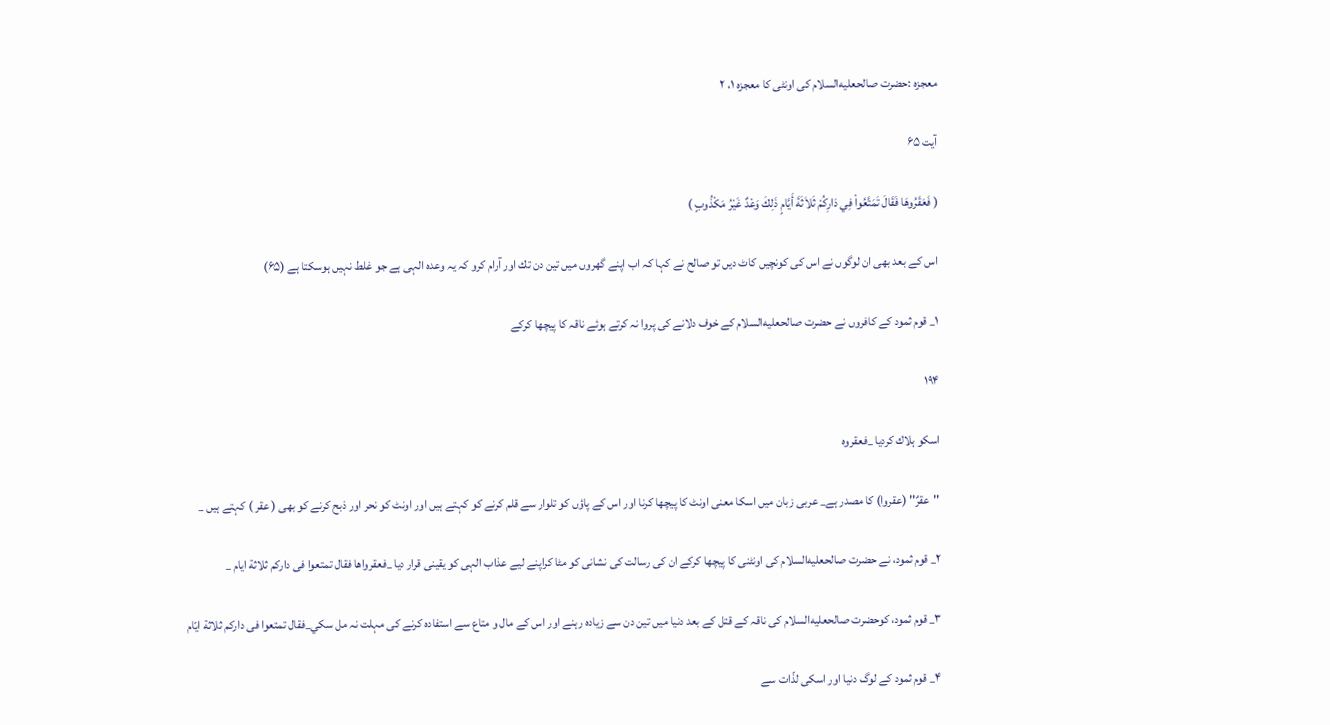معجزہ :حضرت صالحعليه‌السلام كى اونٹى كا معجزہ ۱، ۲

آیت ۶۵

( فَعَقَرُوهَا فَقَالَ تَمَتَّعُواْ فِي دَارِكُمْ ثَلاَثَةَ أَيَّامٍ ذَلِكَ وَعْدٌ غَيْرُ مَكْذُوبٍ )

اس كے بعد بھى ان لوگوں نے اس كى كونچيں كاٹ ديں تو صالح نے كہا كہ اب اپنے گھروں ميں تين دن تك اور آرام كرو كہ يہ وعدہ الہى ہے جو غلط نہيں ہوسكتا ہے (۶۵)

۱_ قوم ثمود كے كافروں نے حضرت صالحعليه‌السلام كے خوف دلانے كى پروا نہ كرتے ہوئے ناقہ كا پيچھا كركے

۱۹۴

اسكو ہلاك كرديا _فعقروه

''عقرٌ'' (عقروا) كا مصدر ہے_ عربى زبان ميں اسكا معنى اونٹ كا پيچھا كرنا اور اس كے پاؤں كو تلوار سے قلم كرنے كو كہتے ہيں اور اونٹ كو نحر اور ذبح كرنے كو بھى ( عقر ) كہتے ہيں _

۲_ قوم ثمود، نے حضرت صالحعليه‌السلام كى اونٹنى كا پيچھا كركے ان كى رسالت كى نشانى كو مٹا كراپنے ليے عذاب الہى كو يقينى قرار ديا _فعقرواها فقال تمتعوا فى داركم ثلاثة ايام _

۳_ قوم ثمود، كوحضرت صالحعليه‌السلام كى ناقہ كے قتل كے بعد دنيا ميں تين دن سے زيادہ رہنے اور اس كے مال و متاع سے استفادہ كرنے كى مہلت نہ مل سكي_فقال تمتعوا فى داركم ثلاثة ايّام

۴_ قوم ثمود كے لوگ دنيا اور اسكى لذّات سے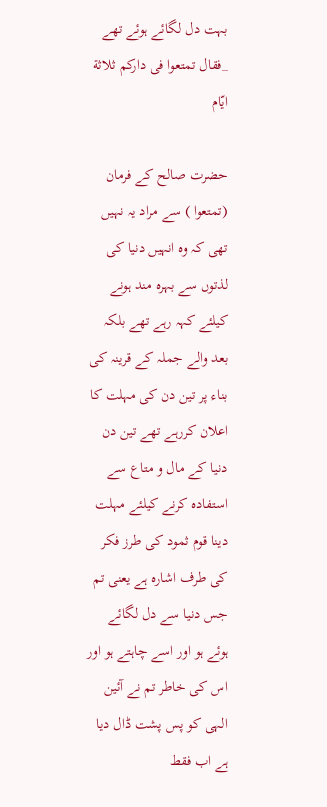بہت دل لگائے ہوئے تھے _فقال تمتعوا فى داركم ثلاثة ايّام

حضرت صالح كے فرمان (تمتعوا ) سے مراد يہ نہيں تھى كہ وہ انہيں دنيا كى لذتوں سے بہرہ مند ہونے كيلئے كہہ رہے تھے بلكہ بعد والے جملہ كے قرينہ كى بناء پر تين دن كى مہلت كا اعلان كررہے تھے تين دن دنيا كے مال و متاع سے استفادہ كرنے كيلئے مہلت دينا قوم ثمود كى طرز فكر كى طرف اشارہ ہے يعنى تم جس دنيا سے دل لگائے ہوئے ہو اور اسے چاہتے ہو اور اس كى خاطر تم نے آئين الہى كو پس پشت ڈال ديا ہے اب فقط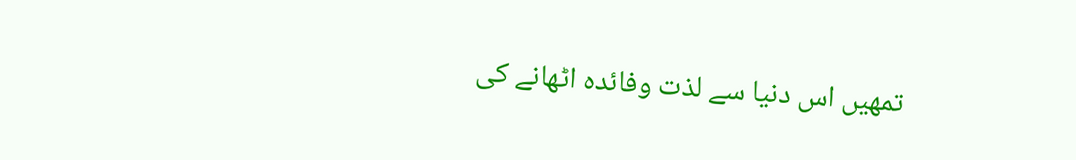تمھيں اس دنيا سے لذت وفائدہ اٹھانے كى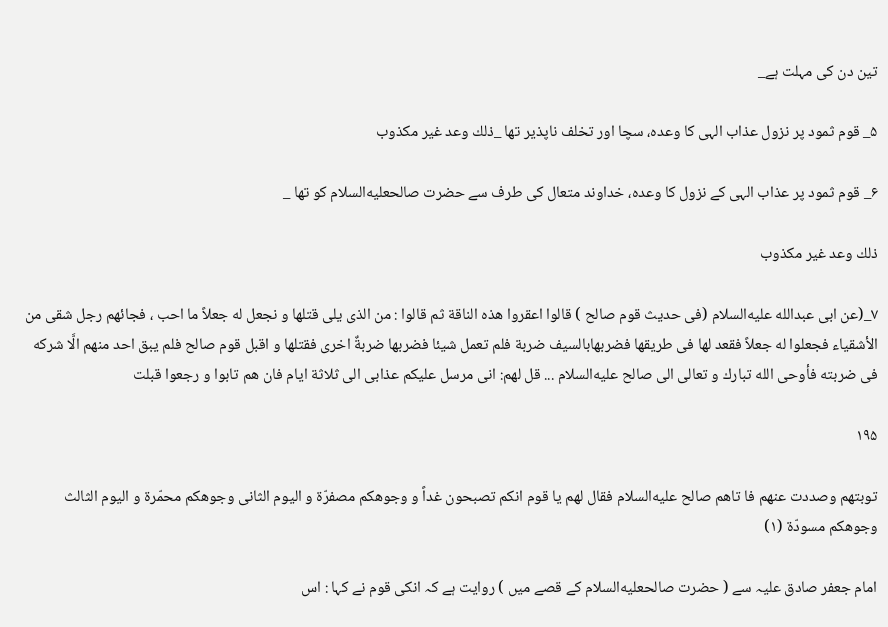تين دن كى مہلت ہے_

۵_ قوم ثمود پر نزول عذاب الہى كا وعدہ، سچا اور تخلف ناپذير تھا _ذلك وعد غير مكذوب

۶_ قوم ثمود پر عذاب الہى كے نزول كا وعدہ، خداوند متعال كى طرف سے حضرت صالحعليه‌السلام كو تھا _

ذلك وعد غير مكذوب

۷_(عن ابى عبدالله عليه‌السلام (فى حديث قوم صالح ) قالوا اعقروا هذه الناقة ثم قالوا : من الذى يلى قتلها و نجعل له جعلاً ما احب ، فجائهم رجل شقى من الأشقياء فجعلوا له جعلاً فقعد لها فى طريقها فضربهابالسيف ضربة فلم تعمل شيئا فضربها ضربةٌ اخرى فقتلها و اقبل قوم صالح فلم يبق احد منهم الَّا شركه فى ضربته فأوحى الله تبارك و تعالى الى صالح عليه‌السلام ... قل لهم: انى مرسل عليكم عذابى الى ثلاثة ايام فان هم تابوا و رجعوا قبلت

۱۹۵

توبتهم وصددت عنهم فا تاهم صالح عليه‌السلام فقال لهم يا قوم انكم تصبحون غداً و وجوهكم مصفرّة و اليوم الثانى وجوهكم محمّرة و اليوم الثالث وجوهكم مسودّة (۱)

امام جعفر صادق عليہ سے ( حضرت صالحعليه‌السلام كے قصے ميں ) روايت ہے كہ انكى قوم نے كہا : اس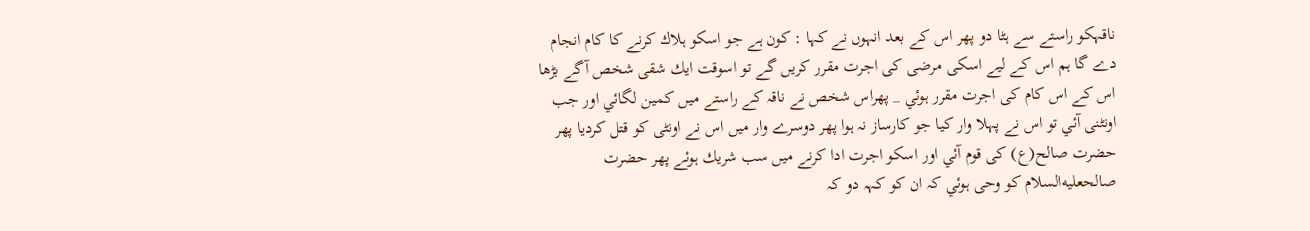ناقہكو راستے سے ہٹا دو پھر اس كے بعد انہوں نے كہا : كون ہے جو اسكو ہلاك كرنے كا كام انجام دے گا ہم اس كے ليے اسكى مرضى كى اجرت مقرر كريں گے تو اسوقت ايك شقى شخص آگے بڑھا اس كے اس كام كى اجرت مقرر ہوئي _ پھراس شخص نے ناقہ كے راستے ميں كمين لگائي اور جب اونٹنى آئي تو اس نے پہلا وار كيا جو كارساز نہ ہوا پھر دوسرے وار ميں اس نے اونٹى كو قتل كرديا پھر حضرت صالح(ع) كى قوم آئي اور اسكو اجرت ادا كرنے ميں سب شريك ہوئے پھر حضرت صالحعليه‌السلام كو وحى ہوئي كہ ان كو كہہ دو كہ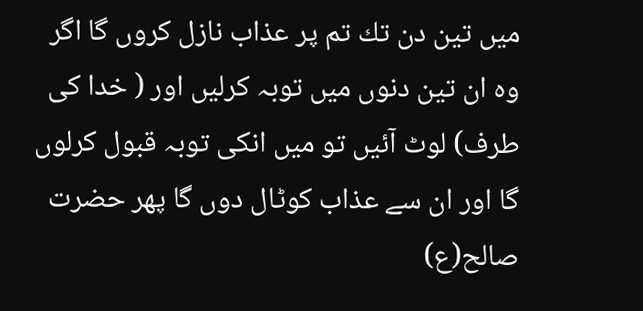ميں تين دن تك تم پر عذاب نازل كروں گا اگر وہ ان تين دنوں ميں توبہ كرليں اور ( خدا كى طرف) لوٹ آئيں تو ميں انكى توبہ قبول كرلوں گا اور ان سے عذاب كوٹال دوں گا پھر حضرت صالح(ع)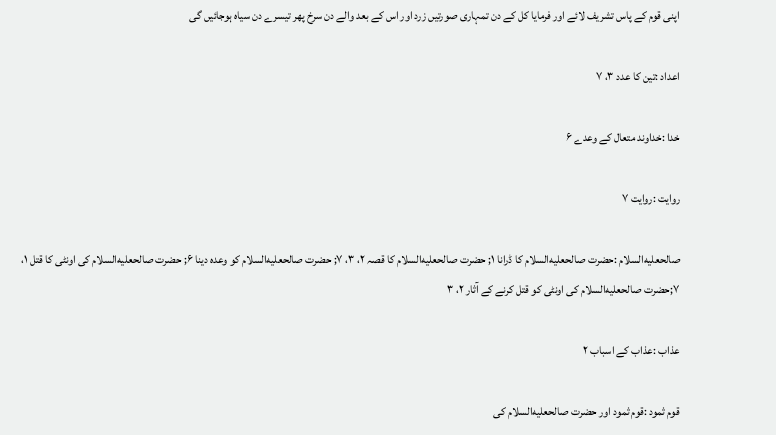اپنى قوم كے پاس تشريف لائے اور فرمايا كل كے دن تمہارى صورتيں زرد اور اس كے بعد والے دن سرخ پھر تيسرے دن سياہ ہوجائيں گى

اعداد :تين كا عدد ۳، ۷

خدا :خداوند متعال كے وعدے ۶

روايت :روايت ۷

صالحعليه‌السلام :حضرت صالحعليه‌السلام كا ڈرانا ۱; حضرت صالحعليه‌السلام كا قصہ ۲، ۳، ۷; حضرت صالحعليه‌السلام كو وعدہ دينا ۶; حضرت صالحعليه‌السلام كى اونٹى كا قتل ۱، ۷;حضرت صالحعليه‌السلام كى اونٹى كو قتل كرنے كے آثار ۲، ۳

عذاب :عذاب كے اسباب ۲

قوم ثمود :قوم ثمود اور حضرت صالحعليه‌السلام كى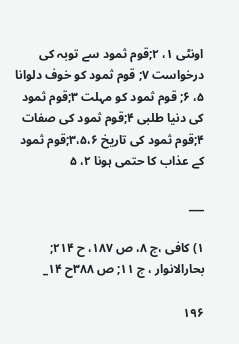اونٹى ۱، ۲;قوم ثمود سے توبہ كى درخواست ۷; قوم ثمود كو خوف دلوانا ۵، ۶; قوم ثمود كو مہلت ۳;قوم ثمود كى دنيا طلبى ۴;قوم ثمود كى صفات ۴;قوم ثمود كى تاريخ ۳،۵،۶;قوم ثمود كے عذاب كا حتمى ہونا ۲، ۵

___

۱) كافى ،ج ۸، ص ۱۸۷، ح ۲۱۴; بحارالانوار ، ج ۱۱; ص ۳۸۸ح ۱۴_

۱۹۶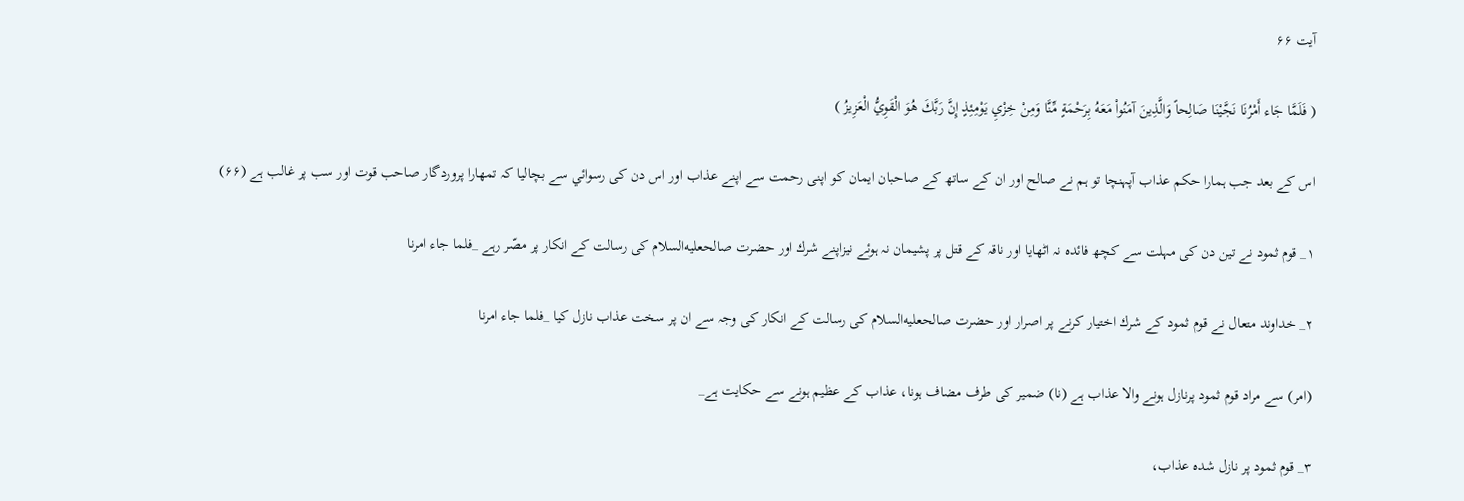آیت ۶۶

( فَلَمَّا جَاء أَمْرُنَا نَجَّيْنَا صَالِحاً وَالَّذِينَ آمَنُواْ مَعَهُ بِرَحْمَةٍ مِّنَّا وَمِنْ خِزْيِ يَوْمِئِذٍ إِنَّ رَبَّكَ هُوَ الْقَوِيُّ الْعَزِيزُ )

اس كے بعد جب ہمارا حكم عذاب آپہنچا تو ہم نے صالح اور ان كے ساتھ كے صاحبان ايمان كو اپنى رحمت سے اپنے عذاب اور اس دن كى رسوائي سے بچاليا كہ تمھارا پروردگار صاحب قوت اور سب پر غالب ہے (۶۶)

۱_ قوم ثمود نے تين دن كى مہلت سے كچھ فائدہ نہ اٹھايا اور ناقہ كے قتل پر پشيمان نہ ہوئے نيزاپنے شرك اور حضرت صالحعليه‌السلام كى رسالت كے انكار پر مصّر رہے _فلما جاء امرنا

۲_ خداوند متعال نے قوم ثمود كے شرك اختيار كرنے پر اصرار اور حضرت صالحعليه‌السلام كى رسالت كے انكار كى وجہ سے ان پر سخت عذاب نازل كيا _فلما جاء امرنا

(امر) سے مراد قوم ثمود پرنازل ہونے والا عذاب ہے (نا) ضمير كى طرف مضاف ہونا، عذاب كے عظيم ہونے سے حكايت ہے_

۳_ قوم ثمود پر نازل شدہ عذاب،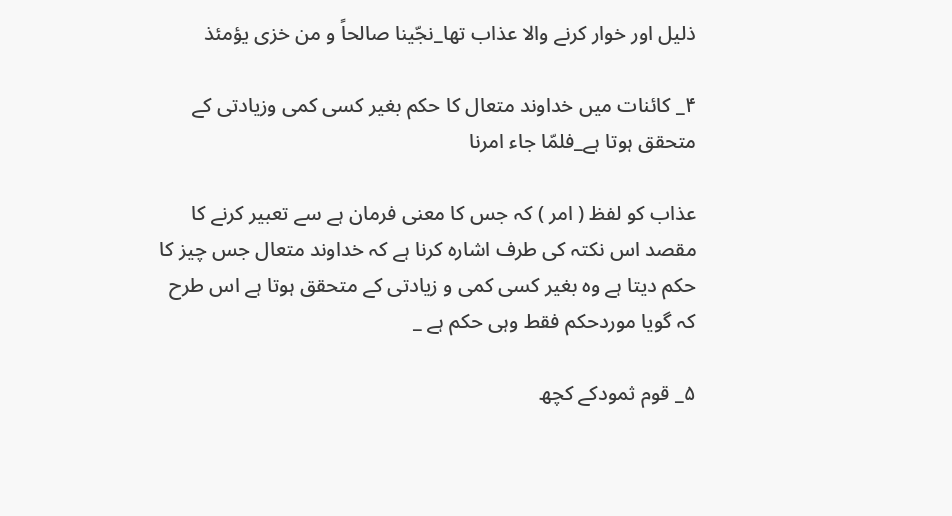ذليل اور خوار كرنے والا عذاب تھا_نجّينا صالحاً و من خزى يؤمئذ

۴_ كائنات ميں خداوند متعال كا حكم بغير كسى كمى وزيادتى كے متحقق ہوتا ہے_فلمّا جاء امرنا

عذاب كو لفظ ( امر ) كہ جس كا معنى فرمان ہے سے تعبير كرنے كا مقصد اس نكتہ كى طرف اشارہ كرنا ہے كہ خداوند متعال جس چيز كا حكم ديتا ہے وہ بغير كسى كمى و زيادتى كے متحقق ہوتا ہے اس طرح كہ گويا موردحكم فقط وہى حكم ہے _

۵_ قوم ثمودكے كچھ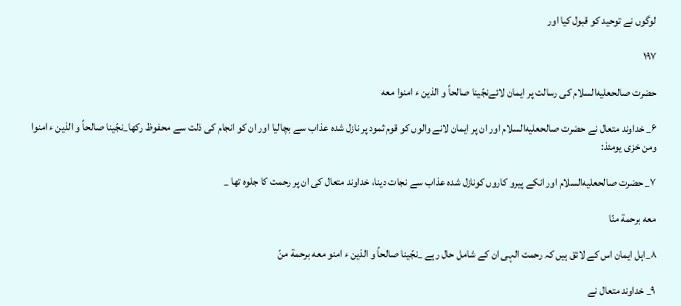لوگوں نے توحيد كو قبول كيا اور

۱۹۷

حضرت صالحعليه‌السلام كى رسالت پر ايمان لائےنجّينا صالحاً و الذين ء امنوا معه

۶_ خداوند متعال نے حضرت صالحعليه‌السلام اور ان پر ايمان لانے والوں كو قوم ثمود پر نازل شدہ عذاب سے بچاليا اور ان كو انجام كى ذلت سے محفوظ ركھا_نجّينا صالحاً و الذين ء امنوا ومن خزى يومئذ:

۷_ حضرت صالحعليه‌السلام اور انكے پيرو كاروں كونازل شدہ عذاب سے نجات دينا، خداوند متعال كى ان پر رحمت كا جلوہ تھا _

معه برحمة منّا

۸_اہل ايمان اس كے لائق ہيں كہ رحمت الہى ان كے شامل حال رہے _نجّينا صالحاً و الذين ء امنو معه برحمة منّ

۹_ خداوند متعال نے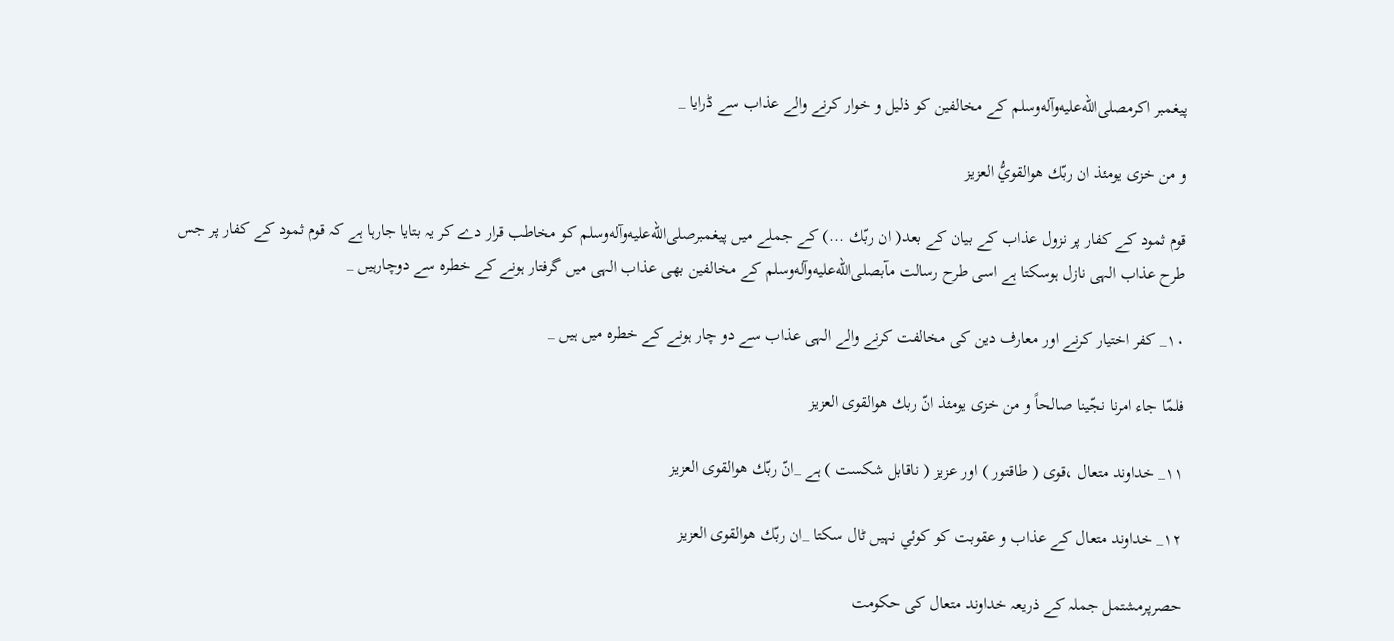پيغمبر اكرمصلى‌الله‌عليه‌وآله‌وسلم كے مخالفين كو ذليل و خوار كرنے والے عذاب سے ڈرايا _

و من خزى يومئذ ان ربّك هوالقويُّ العزيز

قوم ثمود كے كفار پر نزول عذاب كے بيان كے بعد( ان ربّك ...) كے جملے ميں پيغمبرصلى‌الله‌عليه‌وآله‌وسلم كو مخاطب قرار دے كر يہ بتايا جارہا ہے كہ قوم ثمود كے كفار پر جس طرح عذاب الہى نازل ہوسكتا ہے اسى طرح رسالت مآبصلى‌الله‌عليه‌وآله‌وسلم كے مخالفين بھى عذاب الہى ميں گرفتار ہونے كے خطرہ سے دوچارہيں _

۱۰_ كفر اختيار كرنے اور معارف دين كى مخالفت كرنے والے الہى عذاب سے دو چار ہونے كے خطرہ ميں ہيں _

فلمّا جاء امرنا نجّينا صالحاً و من خزى يومئذ انّ ربك هوالقوى العزيز

۱۱_ خداوند متعال ،قوى ( طاقتور ) اور عزيز ( ناقابل شكست ) ہے _انّ ربّك هوالقوى العزيز

۱۲_ خداوند متعال كے عذاب و عقوبت كو كوئي نہيں ٹال سكتا _ان ربّك هوالقوى العزيز

حصرپرمشتمل جملہ كے ذريعہ خداوند متعال كى حكومت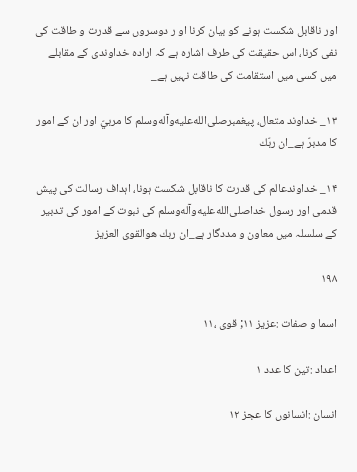اور ناقابل شكست ہونے كو بيان كرنا او ر دوسروں سے قدرت و طاقت كى نفى كرنا، اس حقيقت كى طرف اشارہ ہے كہ ارادہ خداوندى كے مقابلے ميں كسى ميں استقامت كى طاقت نہيں ہے_

۱۳_ خداوند متعال، پيغمبرصلى‌الله‌عليه‌وآله‌وسلم كا مربيّ اور ان كے امور كا مدبرّ ہے_ان ربّك

۱۴_ خداوندعالم كى قدرت كا ناقابل شكست ہونا، اہداف رسالت كى پيش قدمى اور رسول خداصلى‌الله‌عليه‌وآله‌وسلم كى نبوت كے امور كى تدبير كے سلسلہ ميں معاون و مددگار ہے_ان ربك هوالقوى العزيز

۱۹۸

اسما و صفات :عزيز ۱۱; قوى ،۱۱

اعداد :تين كا عدد ۱

انسان :انسانوں كا عجز ۱۲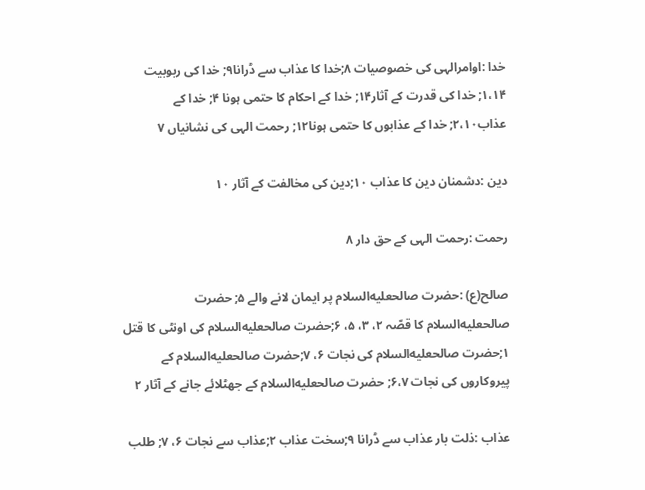خدا :اوامرالہى كى خصوصيات ۸;خدا كا عذاب سے ڈرانا۹; خدا كى ربوبيت ۱،۱۴; خدا كى قدرت كے آثار۱۴; خدا كے احكام كا حتمى ہونا ۴; خدا كے عذاب۲،۱۰; خدا كے عذابوں كا حتمى ہونا۱۲; رحمت الہى كى نشانياں ۷

دين :دشمنان دين كا عذاب ۱۰;دين كى مخالفت كے آثار ۱۰

رحمت :رحمت الہى كے حق دار ۸

صالح(ع) :حضرت صالحعليه‌السلام پر ايمان لانے والے ۵; حضرت صالحعليه‌السلام كا قصّہ ۲، ۳، ۵، ۶;حضرت صالحعليه‌السلام كى اونٹى كا قتل ۱;حضرت صالحعليه‌السلام كى نجات ۶، ۷;حضرت صالحعليه‌السلام كے پيروكاروں كى نجات ۶،۷; حضرت صالحعليه‌السلام كے جھٹلائے جانے كے آثار ۲

عذاب :ذلت بار عذاب سے ڈرانا ۹;سخت عذاب ۲;عذاب سے نجات ۶، ۷; طلب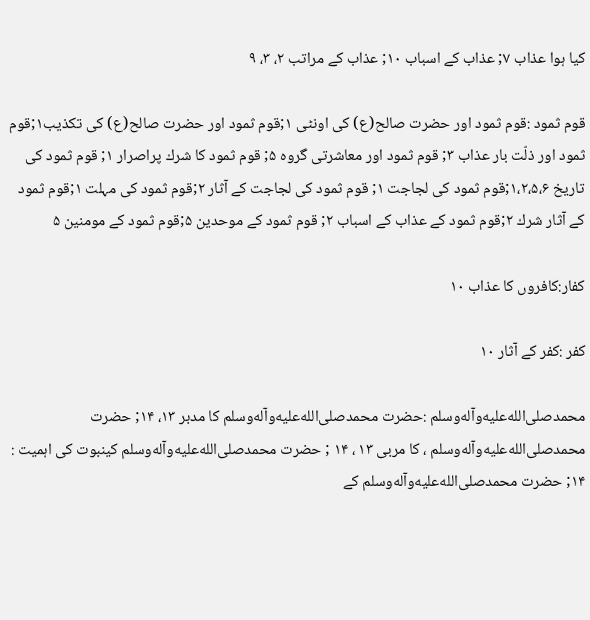كيا ہوا عذاب ۷; عذاب كے اسباب ۱۰; عذاب كے مراتب ۲، ۳، ۹

قوم ثمود :قوم ثمود اور حضرت صالح(ع) كى اونٹى ۱;قوم ثمود اور حضرت صالح(ع) كى تكذيب۱;قوم ثمود اور ذلّت بار عذاب ۳; قوم ثمود اور معاشرتى گروہ ۵; قوم ثمود كا شرك پراصرار ۱; قوم ثمود كى تاريخ ۱،۲،۵،۶;قوم ثمود كى لجاجت ۱; قوم ثمود كى لجاجت كے آثار ۲;قوم ثمود كى مہلت ۱;قوم ثمود كے آثار شرك ۲;قوم ثمود كے عذاب كے اسباب ۲; قوم ثمود كے موحدين ۵;قوم ثمود كے مومنين ۵

كفار:كافروں كا عذاب ۱۰

كفر :كفر كے آثار ۱۰

محمدصلى‌الله‌عليه‌وآله‌وسلم :حضرت محمدصلى‌الله‌عليه‌وآله‌وسلم كا مدبر ۱۳، ۱۴; حضرت محمدصلى‌الله‌عليه‌وآله‌وسلم ، كا مربى ۱۳ ، ۱۴ ; حضرت محمدصلى‌الله‌عليه‌وآله‌وسلم كينبوت كى اہميت : ۱۴; حضرت محمدصلى‌الله‌عليه‌وآله‌وسلم كے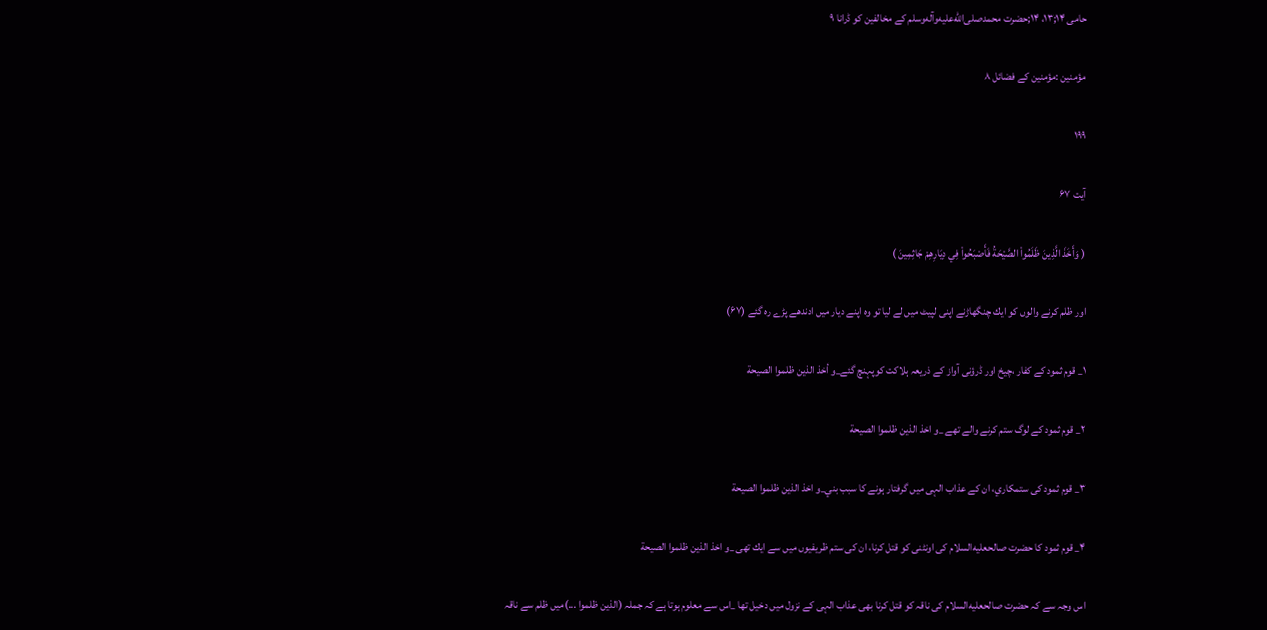حامى ۱۴;۱۳، ۱۴;حضرت محمدصلى‌الله‌عليه‌وآله‌وسلم كے مخالفين كو ڈرانا ۹

مؤمنين :مؤمنين كے فضائل ۸

۱۹۹

آیت ۶۷

( وَأَخَذَ الَّذِينَ ظَلَمُواْ الصَّيْحَةُ فَأَصْبَحُواْ فِي دِيَارِهِمْ جَاثِمِينَ )

اور ظلم كرنے والوں كو ايك چنگھاڑنے اپنى لپيٹ ميں لے ليا تو وہ اپنے ديار ميں ادندھے پڑے رہ گئے (۶۷)

۱_ قوم ثمود كے كفار ،چيخ اور ڈرؤنى آواز كے ذريعہ ہلاكت كوپہنچ گئے_و أخذ الذين ظلموا الصيحة

۲_ قوم ثمود كے لوگ ستم كرنے والے تھے _و اخذ الذين ظلموا الصيحة

۳_ قوم ثمود كى ستمكاري، ان كے عذاب الہى ميں گرفتار ہونے كا سبب بني_و اخذ الذين ظلموا الصيحة

۴_ قوم ثمود كا حضرت صالحعليه‌السلام كى اونٹنى كو قتل كرنا، ان كى ستم ظريفيوں ميں سے ايك تھى _و اخذ الذين ظلموا الصيحة

اس وجہ سے كہ حضرت صالحعليه‌السلام كى ناقہ كو قتل كرنا بھى عذاب الہى كے نزول ميں دخيل تھا _اس سے معلوم ہوتا ہے كہ جملہ (الذين ظلموا ...)ميں ظلم سے ناقہ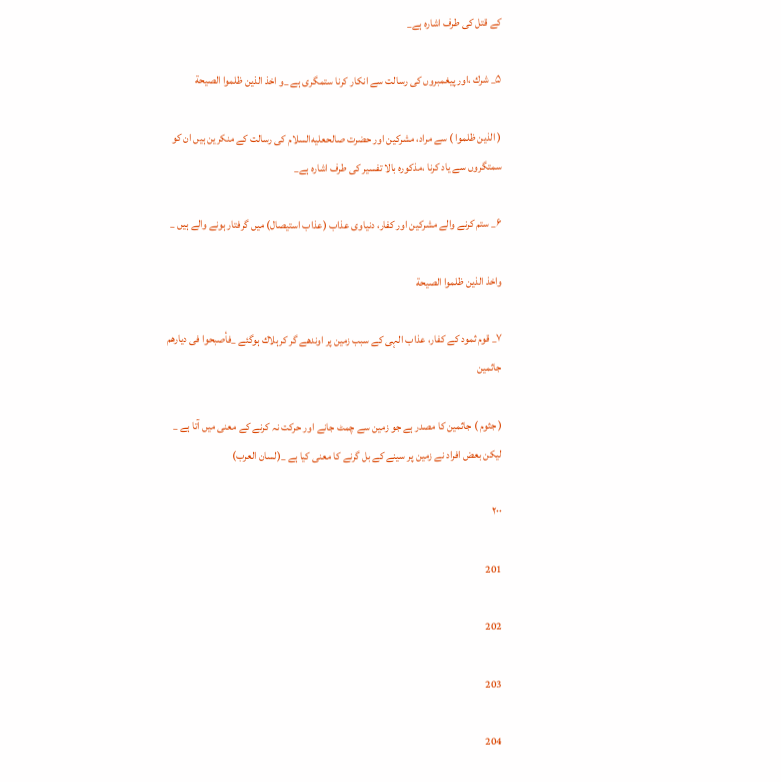كے قتل كى طرف اشارہ ہے_

۵_ شرك ،اور پيغمبروں كى رسالت سے انكار كرنا ستمگرى ہے _و اخذ الذين ظلموا الصيحة

( الذين ظلموا ) سے مراد، مشركين اور حضرت صالحعليه‌السلام كى رسالت كے منكرين ہيں ان كو سمتگروں سے ياد كرنا ،مذكورہ بالا تفسير كى طرف اشارہ ہے_

۶_ ستم كرنے والے مشركين اور كفار، دنياوى عذاب (عذاب استيصال) ميں گرفتار ہونے والے ہيں _

واخذ الذين ظلموا الصيحة

۷_ قوم ثمود كے كفار، عذاب الہى كے سبب زمين پر اوندھے گر كرہلاك ہوگئے _فأصبحوا فى ديارهم جاثمين

( جثوم ) جاثمين كا مصدر ہے جو زمين سے چمٹ جانے اور حركت نہ كرنے كے معنى ميں آتا ہے _ ليكن بعض افراد نے زمين پر سينے كے بل گرنے كا معنى كيا ہے _(لسان العرب)

۲۰۰

201

202

203

204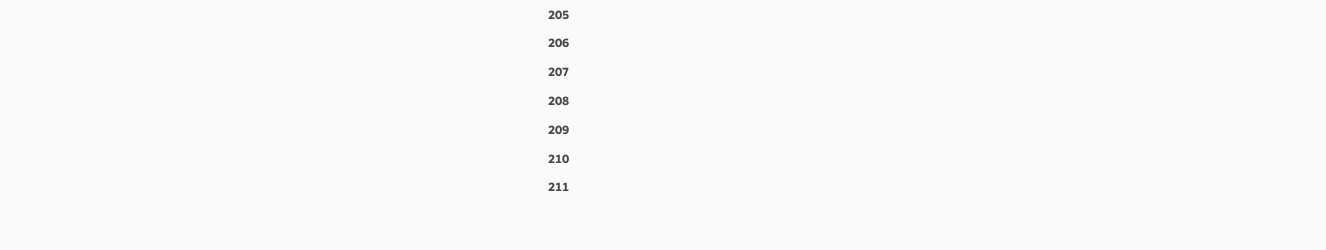205

206

207

208

209

210

211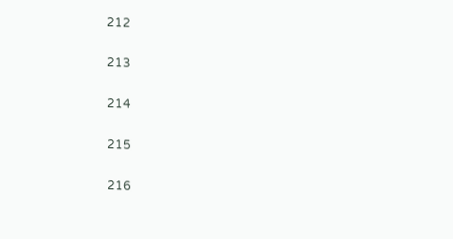212

213

214

215

216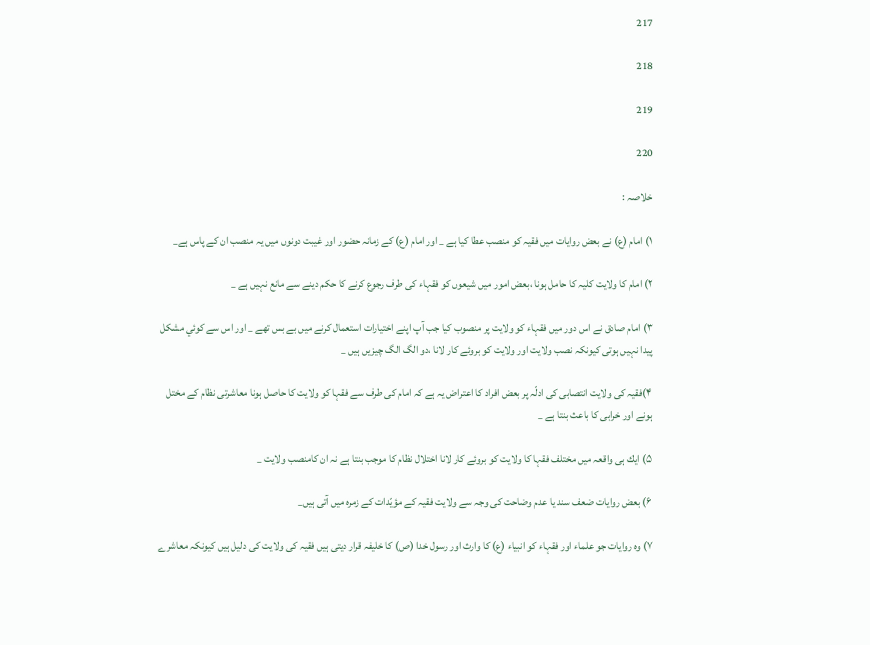217

218

219

220

خلاصہ :

۱) امام (ع) نے بعض روايات ميں فقيہ كو منصب عطا كيا ہے _ اور امام (ع) كے زمانہ حضور اور غيبت دونوں ميں يہ منصب ان كے پاس ہے_

۲) امام كا ولايت كليہ كا حامل ہونا ،بعض امور ميں شيعوں كو فقہاء كى طرف رجوع كرنے كا حكم دينے سے مانع نہيں ہے _

۳) امام صادق نے اس دور ميں فقہاء كو ولايت پر منصوب كيا جب آپ اپنے اختيارات استعمال كرنے ميں بے بس تھے _ اور اس سے كوئي مشكل پيدا نہيں ہوتى كيونكہ نصب ولايت اور ولايت كو بروئے كار لانا ،دو الگ الگ چيزيں ہيں _

۴)فقيہ كى ولايت انتصابى كى ادلّہ پر بعض افراد كا اعتراض يہ ہے كہ امام كى طرف سے فقہا كو ولايت كا حاصل ہونا معاشرتى نظام كے مختل ہونے اور خرابى كا باعث بنتا ہے _

۵) ايك ہى واقعہ ميں مختلف فقہا كا ولايت كو بروئے كار لانا اختلال نظام كا موجب بنتا ہے نہ ان كامنصب ولايت _

۶) بعض روايات ضعف سند يا عدم وضاحت كى وجہ سے ولايت فقيہ كے مؤيّدات كے زمرہ ميں آتى ہيں_

۷) وہ روايات جو علماء اور فقہاء كو انبياء (ع) كا وارث اور رسول خدا (ص) كا خليفہ قرار ديتى ہيں فقيہ كى ولايت كى دليل ہيں كيونكہ معاشرے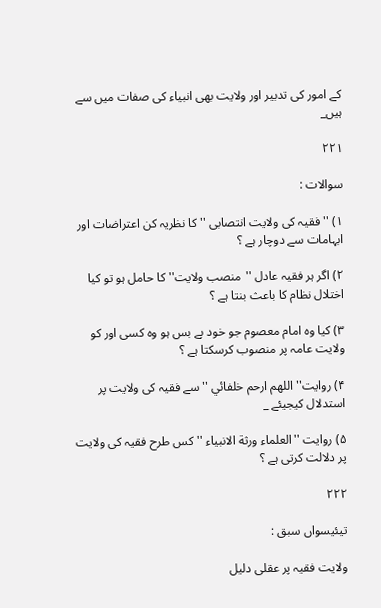كے امور كى تدبير اور ولايت بھى انبياء كى صفات ميں سے ہيں_

۲۲۱

سوالات :

۱) ''فقيہ كى ولايت انتصابى ''كا نظريہ كن اعتراضات اور ابہامات سے دوچار ہے ؟

۲) اگر ہر فقيہ عادل ''منصب ولايت'' كا حامل ہو تو كيا اختلال نظام كا باعث بنتا ہے ؟

۳) كيا وہ امام معصوم جو خود بے بس ہو وہ كسى اور كو ولايت عامہ پر منصوب كرسكتا ہے ؟

۴) روايت''اللهم ارحم خلفائي ''سے فقيہ كى ولايت پر استدلال كيجيئے _

۵) روايت ''العلماء ورثة الانبياء '' كس طرح فقيہ كى ولايت پر دلالت كرتى ہے ؟

۲۲۲

تيئيسواں سبق :

ولايت فقيہ پر عقلى دليل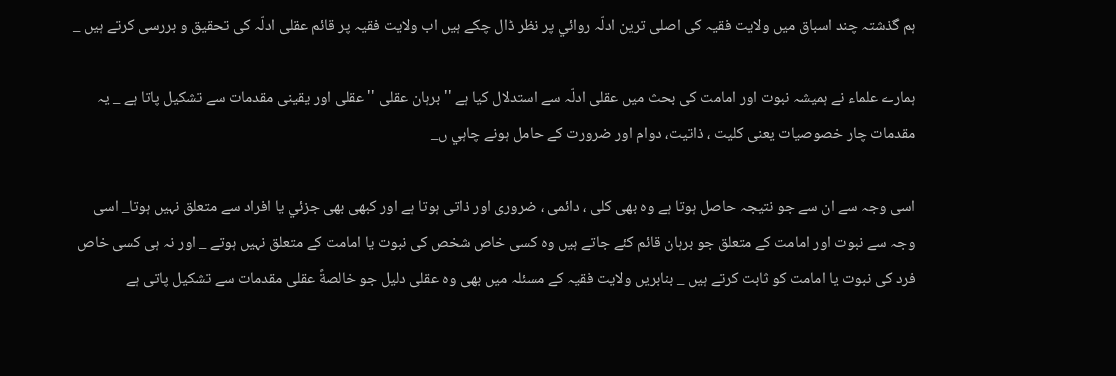ہم گذشتہ چند اسباق ميں ولايت فقيہ كى اصلى ترين ادلّہ روائي پر نظر ڈال چكے ہيں اب ولايت فقيہ پر قائم عقلى ادلّہ كى تحقيق و بررسى كرتے ہيں _

ہمارے علماء نے ہميشہ نبوت اور امامت كى بحث ميں عقلى ادلّہ سے استدلال كيا ہے '' برہان عقلى '' عقلى اور يقينى مقدمات سے تشكيل پاتا ہے _ يہ مقدمات چار خصوصيات يعنى كليت ، ذاتيت، دوام اور ضرورت كے حامل ہونے چاہي ں_

اسى وجہ سے ان سے جو نتيجہ حاصل ہوتا ہے وہ بھى كلى ، دائمى ، ضرورى اور ذاتى ہوتا ہے اور كبھى بھى جزئي يا افراد سے متعلق نہيں ہوتا_ اسى وجہ سے نبوت اور امامت كے متعلق جو برہان قائم كئے جاتے ہيں وہ كسى خاص شخص كى نبوت يا امامت كے متعلق نہيں ہوتے _ اور نہ ہى كسى خاص فرد كى نبوت يا امامت كو ثابت كرتے ہيں _ بنابريں ولايت فقيہ كے مسئلہ ميں بھى وہ عقلى دليل جو خالصةً عقلى مقدمات سے تشكيل پاتى ہے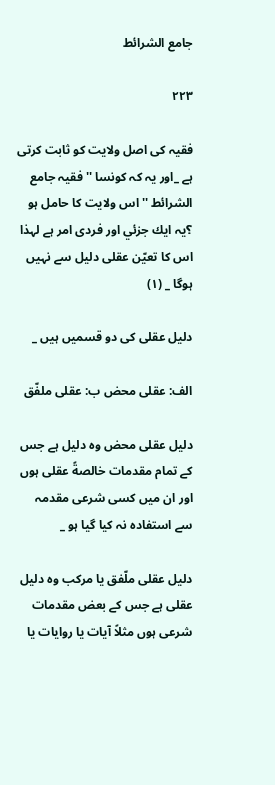جامع الشرائط

۲۲۳

فقيہ كى اصل ولايت كو ثابت كرتى ہے _اور يہ كہ كونسا ''فقيہ جامع الشرائط ''اس ولايت كا حامل ہو ؟يہ ايك جزئي اور فردى امر ہے لہذا اس كا تعيّن عقلى دليل سے نہيں ہوگا _ (۱)

دليل عقلى كى دو قسميں ہيں _

الف: عقلى محض ب: عقلى ملفّق

دليل عقلى محض وہ دليل ہے جس كے تمام مقدمات خالصةً عقلى ہوں اور ان ميں كسى شرعى مقدمہ سے استفادہ نہ كيا گيا ہو _

دليل عقلى ملّفق يا مركب وہ دليل عقلى ہے جس كے بعض مقدمات شرعى ہوں مثلاً آيات يا روايات يا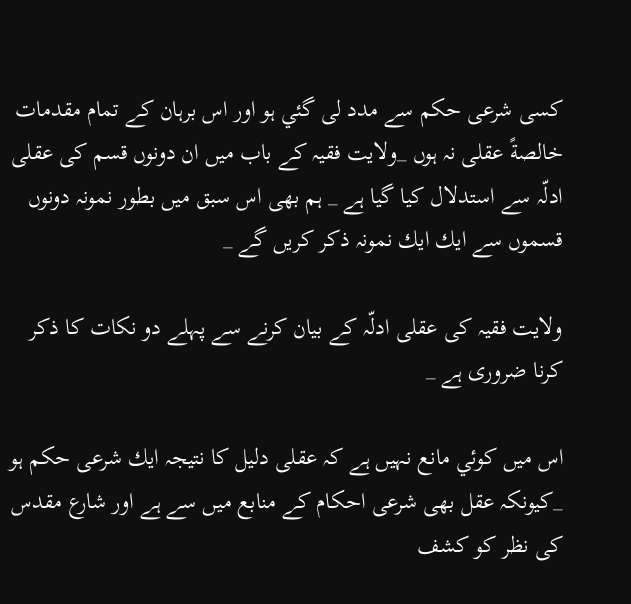كسى شرعى حكم سے مدد لى گئي ہو اور اس برہان كے تمام مقدمات خالصةً عقلى نہ ہوں _ولايت فقيہ كے باب ميں ان دونوں قسم كى عقلى ادلّہ سے استدلال كيا گيا ہے _ ہم بھى اس سبق ميں بطور نمونہ دونوں قسموں سے ايك ايك نمونہ ذكر كريں گے _

ولايت فقيہ كى عقلى ادلّہ كے بيان كرنے سے پہلے دو نكات كا ذكر كرنا ضرورى ہے _

اس ميں كوئي مانع نہيں ہے كہ عقلى دليل كا نتيجہ ايك شرعى حكم ہو _كيونكہ عقل بھى شرعى احكام كے منابع ميں سے ہے اور شارع مقدس كى نظر كو كشف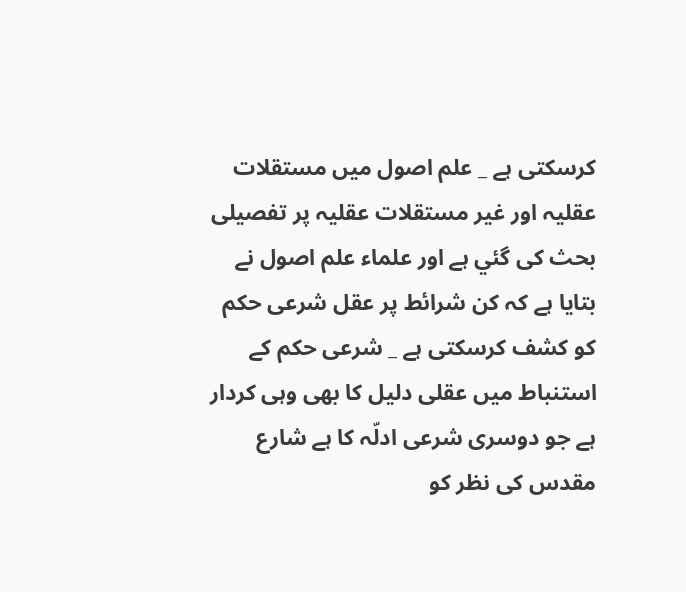كرسكتى ہے _ علم اصول ميں مستقلات عقليہ اور غير مستقلات عقليہ پر تفصيلى بحث كى گئي ہے اور علماء علم اصول نے بتايا ہے كہ كن شرائط پر عقل شرعى حكم كو كشف كرسكتى ہے _ شرعى حكم كے استنباط ميں عقلى دليل كا بھى وہى كردار ہے جو دوسرى شرعى ادلّہ كا ہے شارع مقدس كى نظر كو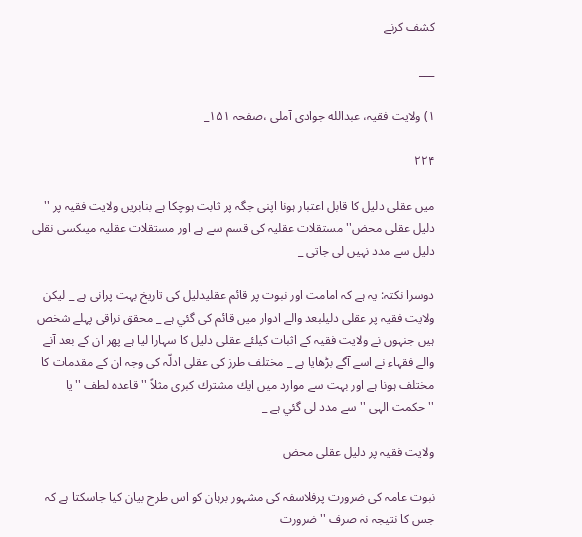كشف كرنے

___

۱) ولايت فقيہ، عبدالله جوادى آملى ،صفحہ ۱۵۱_

۲۲۴

ميں عقلى دليل كا قابل اعتبار ہونا اپنى جگہ پر ثابت ہوچكا ہے بنابريں ولايت فقيہ پر '' دليل عقلى محض'' مستقلات عقليہ كى قسم سے ہے اور مستقلات عقليہ ميںكسى نقلى دليل سے مدد نہيں لى جاتى _

دوسرا نكتہ: يہ ہے كہ امامت اور نبوت پر قائم عقليدليل كى تاريخ بہت پرانى ہے _ ليكن ولايت فقيہ پر عقلى دليلبعد والے ادوار ميں قائم كى گئي ہے _ محقق نراقى پہلے شخص ہيں جنہوں نے ولايت فقيہ كے اثبات كيلئے عقلى دليل كا سہارا ليا ہے پھر ان كے بعد آنے والے فقہاء نے اسے آگے بڑھايا ہے _ مختلف طرز كى عقلى ادلّہ كى وجہ ان كے مقدمات كا مختلف ہونا ہے اور بہت سے موارد ميں ايك مشترك كبرى مثلاً ''قاعدہ لطف ''يا ''حكمت الہى ''سے مدد لى گئي ہے _

ولايت فقيہ پر دليل عقلى محض

نبوت عامہ كى ضرورت پرفلاسفہ كى مشہور برہان كو اس طرح بيان كيا جاسكتا ہے كہ جس كا نتيجہ نہ صرف ''ضرورت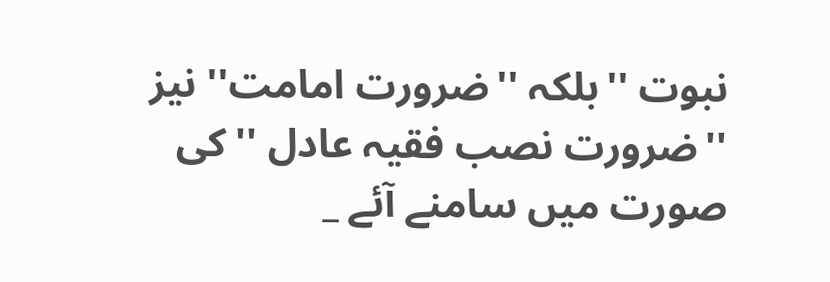نبوت ''بلكہ ''ضرورت امامت'' نيز ''ضرورت نصب فقيہ عادل ''كى صورت ميں سامنے آئے _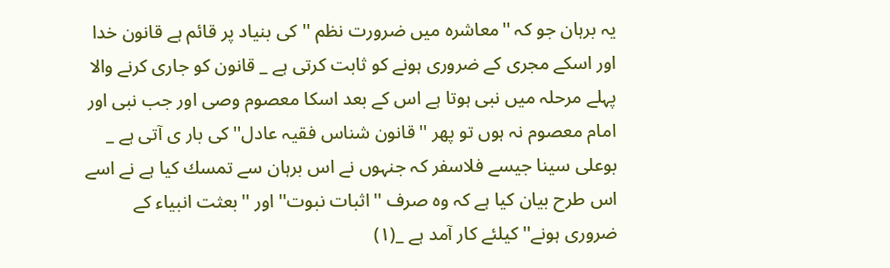يہ برہان جو كہ ''معاشرہ ميں ضرورت نظم ''كى بنياد پر قائم ہے قانون خدا اور اسكے مجرى كے ضرورى ہونے كو ثابت كرتى ہے _ قانون كو جارى كرنے والا پہلے مرحلہ ميں نبى ہوتا ہے اس كے بعد اسكا معصوم وصى اور جب نبى اور امام معصوم نہ ہوں تو پھر ''قانون شناس فقيہ عادل'' كى بار ى آتى ہے _ بوعلى سينا جيسے فلاسفر كہ جنہوں نے اس برہان سے تمسك كيا ہے نے اسے اس طرح بيان كيا ہے كہ وہ صرف ''اثبات نبوت'' اور ''بعثت انبياء كے ضرورى ہونے'' كيلئے كار آمد ہے _(۱)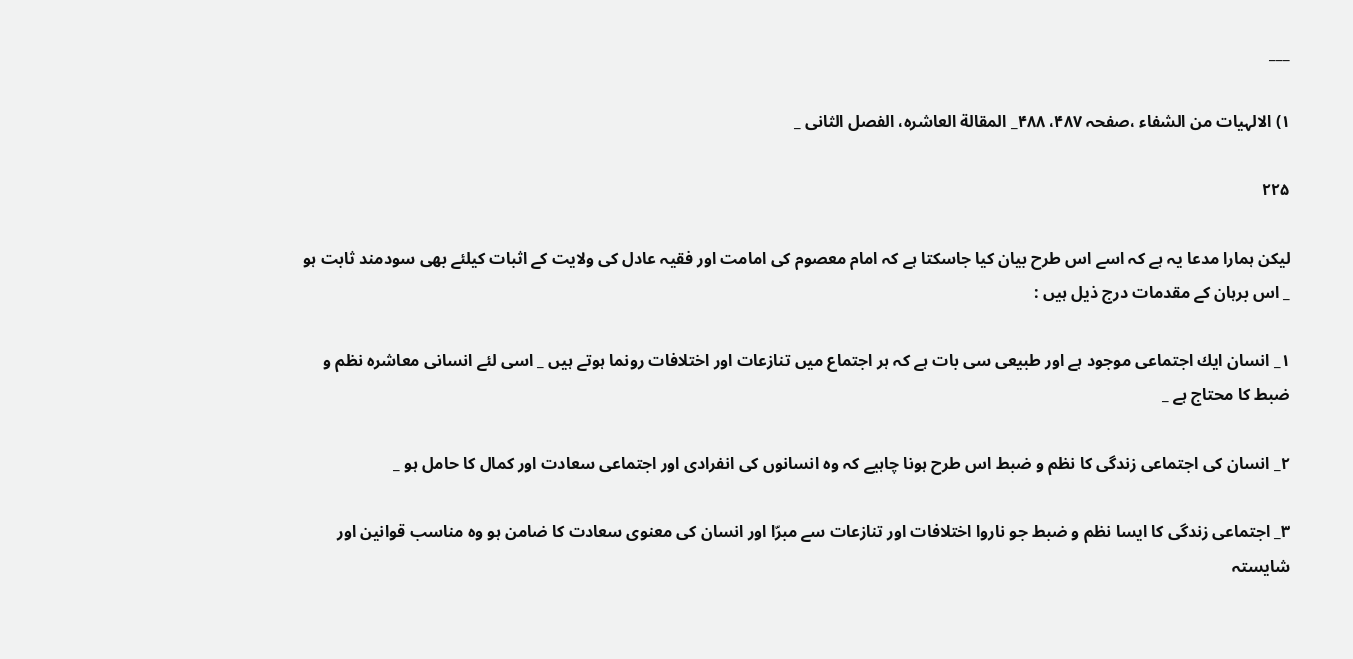___

۱) الالہيات من الشفاء ،صفحہ ۴۸۷، ۴۸۸_ المقالة العاشرہ، الفصل الثانى _

۲۲۵

ليكن ہمارا مدعا يہ ہے كہ اسے اس طرح بيان كيا جاسكتا ہے كہ امام معصوم كى امامت اور فقيہ عادل كى ولايت كے اثبات كيلئے بھى سودمند ثابت ہو _ اس برہان كے مقدمات درج ذيل ہيں :

۱_ انسان ايك اجتماعى موجود ہے اور طبيعى سى بات ہے كہ ہر اجتماع ميں تنازعات اور اختلافات رونما ہوتے ہيں _ اسى لئے انسانى معاشرہ نظم و ضبط كا محتاج ہے _

۲_ انسان كى اجتماعى زندگى كا نظم و ضبط اس طرح ہونا چاہيے كہ وہ انسانوں كى انفرادى اور اجتماعى سعادت اور كمال كا حامل ہو _

۳_ اجتماعى زندگى كا ايسا نظم و ضبط جو ناروا اختلافات اور تنازعات سے مبرّا اور انسان كى معنوى سعادت كا ضامن ہو وہ مناسب قوانين اور شايستہ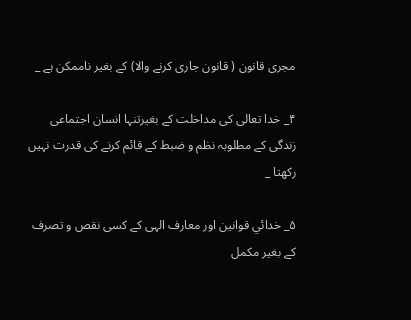مجرى قانون ( قانون جارى كرنے والا) كے بغير ناممكن ہے _

۴_ خدا تعالى كى مداخلت كے بغيرتنہا انسان اجتماعى زندگى كے مطلوبہ نظم و ضبط كے قائم كرنے كى قدرت نہيں ركھتا _

۵_ خدائي قوانين اور معارف الہى كے كسى نقص و تصرف كے بغير مكمل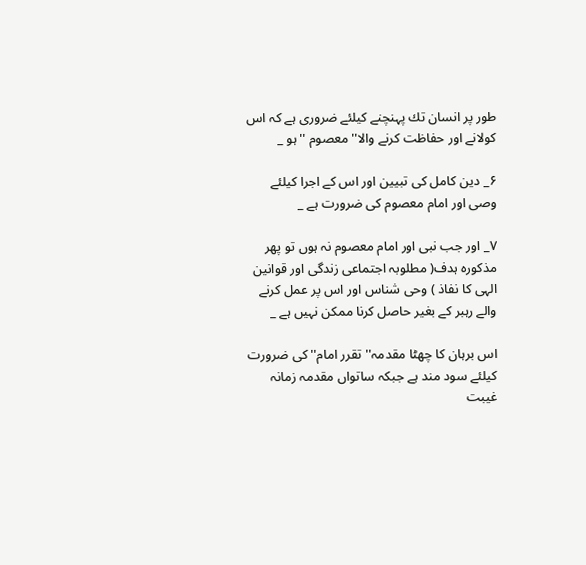طور پر انسان تك پہنچنے كيلئے ضرورى ہے كہ اس كولانے اور حفاظت كرنے والا'' معصوم ''ہو _

۶_ دين كامل كى تبيين اور اس كے اجرا كيلئے وصى اور امام معصوم كى ضرورت ہے _

۷_ اور جب نبى اور امام معصوم نہ ہوں تو پھر مذكورہ ہدف( مطلوبہ اجتماعى زندگى اور قوانين الہى كا نفاذ ) وحى شناس اور اس پر عمل كرنے والے رہبر كے بغير حاصل كرنا ممكن نہيں ہے _

اس برہان كا چھٹا مقدمہ'' تقرر امام'' كى ضرورت كيلئے سود مند ہے جبكہ ساتواں مقدمہ زمانہ غيبت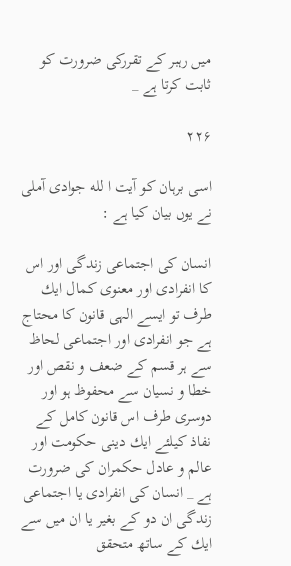ميں رہبر كے تقرركى ضرورت كو ثابت كرتا ہے _

۲۲۶

اسى برہان كو آيت ا لله جوادى آملى نے يوں بيان كيا ہے :

انسان كى اجتماعى زندگى اور اس كا انفرادى اور معنوى كمال ايك طرف تو ايسے الہى قانون كا محتاج ہے جو انفرادى اور اجتماعى لحاظ سے ہر قسم كے ضعف و نقص اور خطا و نسيان سے محفوظ ہو اور دوسرى طرف اس قانون كامل كے نفاذ كيلئے ايك دينى حكومت اور عالم و عادل حكمران كى ضرورت ہے _ انسان كى انفرادى يا اجتماعى زندگى ان دو كے بغير يا ان ميں سے ايك كے ساتھ متحقق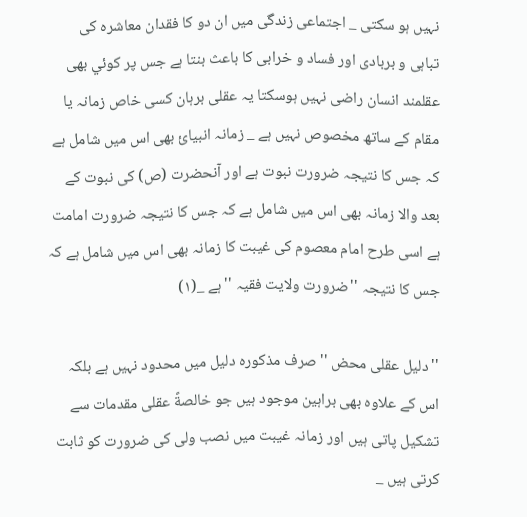نہيں ہو سكتى _ اجتماعى زندگى ميں ان دو كا فقدان معاشرہ كى تباہى و بربادى اور فساد و خرابى كا باعث بنتا ہے جس پر كوئي بھى عقلمند انسان راضى نہيں ہوسكتا يہ عقلى برہان كسى خاص زمانہ يا مقام كے ساتھ مخصوص نہيں ہے _ زمانہ انبيائ بھى اس ميں شامل ہے كہ جس كا نتيجہ ضرورت نبوت ہے اور آنحضرت (ص) كى نبوت كے بعد والا زمانہ بھى اس ميں شامل ہے كہ جس كا نتيجہ ضرورت امامت ہے اسى طرح امام معصوم كى غيبت كا زمانہ بھى اس ميں شامل ہے كہ جس كا نتيجہ ''ضرورت ولايت فقيہ ''ہے _(۱)

''دليل عقلى محض ''صرف مذكورہ دليل ميں محدود نہيں ہے بلكہ اس كے علاوہ بھى براہين موجود ہيں جو خالصةً عقلى مقدمات سے تشكيل پاتى ہيں اور زمانہ غيبت ميں نصب ولى كى ضرورت كو ثابت كرتى ہيں _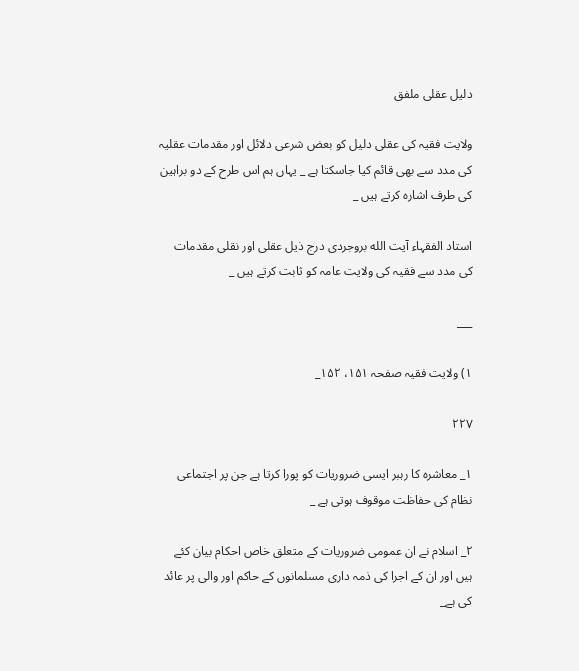دليل عقلى ملفق

ولايت فقيہ كى عقلى دليل كو بعض شرعى دلائل اور مقدمات عقليہ كى مدد سے بھى قائم كيا جاسكتا ہے _ يہاں ہم اس طرح كے دو براہين كى طرف اشارہ كرتے ہيں _

استاد الفقہاء آيت الله بروجردى درج ذيل عقلى اور نقلى مقدمات كى مدد سے فقيہ كى ولايت عامہ كو ثابت كرتے ہيں _

___

۱) ولايت فقيہ صفحہ ۱۵۱، ۱۵۲_

۲۲۷

۱_ معاشرہ كا رہبر ايسى ضروريات كو پورا كرتا ہے جن پر اجتماعى نظام كى حفاظت موقوف ہوتى ہے _

۲_ اسلام نے ان عمومى ضروريات كے متعلق خاص احكام بيان كئے ہيں اور ان كے اجرا كى ذمہ دارى مسلمانوں كے حاكم اور والى پر عائد كى ہے_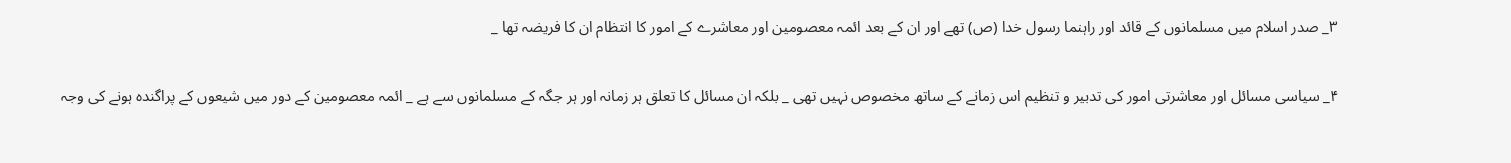۳_ صدر اسلام ميں مسلمانوں كے قائد اور راہنما رسول خدا (ص) تھے اور ان كے بعد ائمہ معصومين اور معاشرے كے امور كا انتظام ان كا فريضہ تھا _

۴_ سياسى مسائل اور معاشرتى امور كى تدبير و تنظيم اس زمانے كے ساتھ مخصوص نہيں تھى _ بلكہ ان مسائل كا تعلق ہر زمانہ اور ہر جگہ كے مسلمانوں سے ہے _ ائمہ معصومين كے دور ميں شيعوں كے پراگندہ ہونے كى وجہ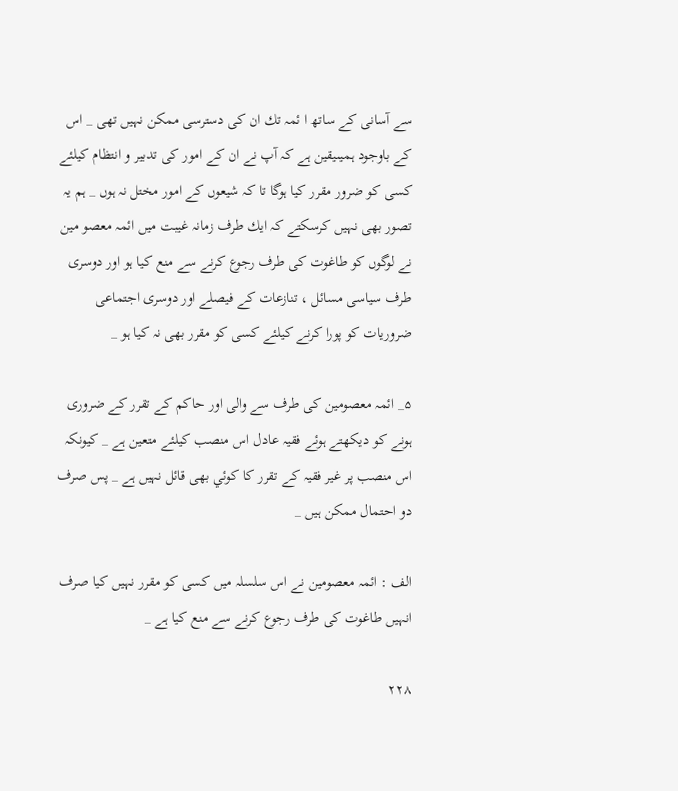سے آسانى كے ساتھ ا ئمہ تك ان كى دسترسى ممكن نہيں تھى _ اس كے باوجود ہميںيقين ہے كہ آپ نے ان كے امور كى تدبير و انتظام كيلئے كسى كو ضرور مقرر كيا ہوگا تا كہ شيعوں كے امور مختل نہ ہوں _ ہم يہ تصور بھى نہيں كرسكتے كہ ايك طرف زمانہ غيبت ميں ائمہ معصو مين نے لوگوں كو طاغوت كى طرف رجوع كرنے سے منع كيا ہو اور دوسرى طرف سياسى مسائل ، تنازعات كے فيصلے اور دوسرى اجتماعى ضروريات كو پورا كرنے كيلئے كسى كو مقرر بھى نہ كيا ہو _

۵_ ائمہ معصومين كى طرف سے والى اور حاكم كے تقرر كے ضرورى ہونے كو ديكھتے ہوئے فقيہ عادل اس منصب كيلئے متعين ہے _ كيونكہ اس منصب پر غير فقيہ كے تقرر كا كوئي بھى قائل نہيں ہے _ پس صرف دو احتمال ممكن ہيں _

الف : ائمہ معصومين نے اس سلسلہ ميں كسى كو مقرر نہيں كيا صرف انہيں طاغوت كى طرف رجوع كرنے سے منع كيا ہے _

۲۲۸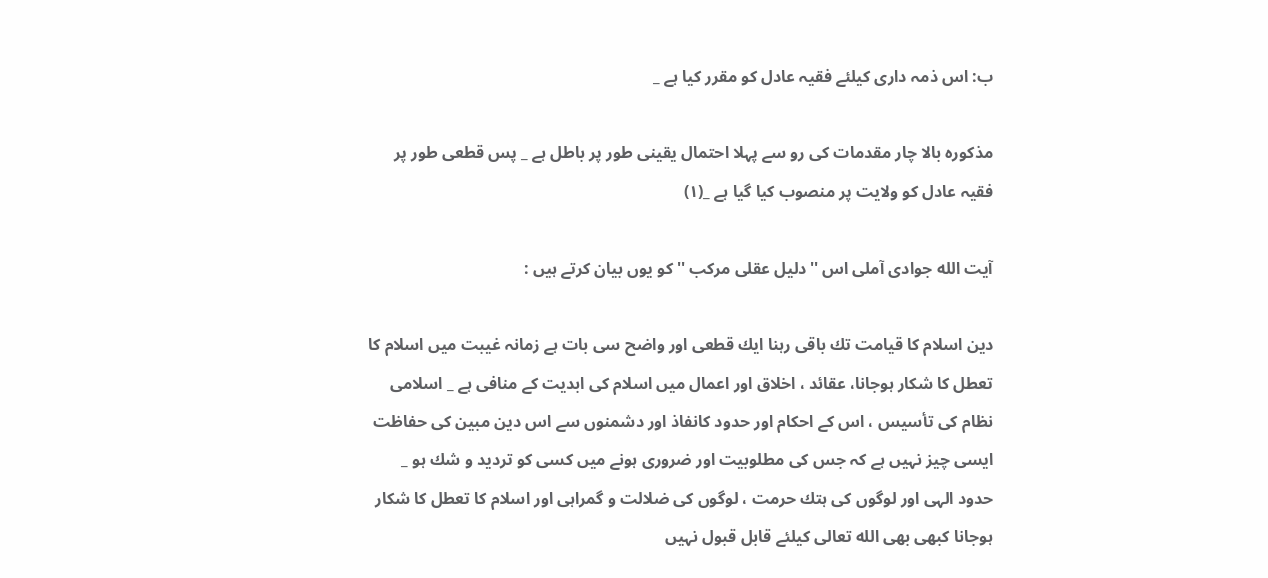ب: اس ذمہ دارى كيلئے فقيہ عادل كو مقرر كيا ہے _

مذكورہ بالا چار مقدمات كى رو سے پہلا احتمال يقينى طور پر باطل ہے _ پس قطعى طور پر فقيہ عادل كو ولايت پر منصوب كيا گيا ہے _(۱)

آيت الله جوادى آملى اس ''دليل عقلى مركب ''كو يوں بيان كرتے ہيں :

دين اسلام كا قيامت تك باقى رہنا ايك قطعى اور واضح سى بات ہے زمانہ غيبت ميں اسلام كا تعطل كا شكار ہوجانا، عقائد ، اخلاق اور اعمال ميں اسلام كى ابديت كے منافى ہے _ اسلامى نظام كى تأسيس ، اس كے احكام اور حدود كانفاذ اور دشمنوں سے اس دين مبين كى حفاظت ايسى چيز نہيں ہے كہ جس كى مطلوبيت اور ضرورى ہونے ميں كسى كو ترديد و شك ہو _ حدود الہى اور لوگوں كى ہتك حرمت ، لوگوں كى ضلالت و گمراہى اور اسلام كا تعطل كا شكار ہوجانا كبھى بھى الله تعالى كيلئے قابل قبول نہيں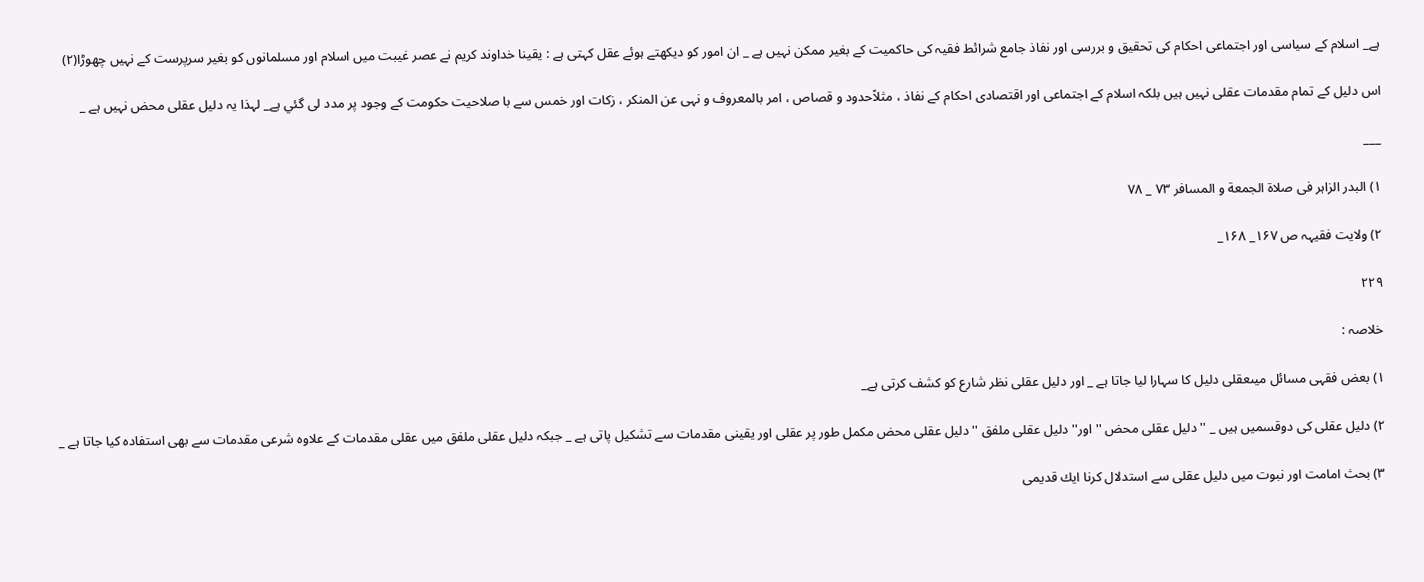ہے_ اسلام كے سياسى اور اجتماعى احكام كى تحقيق و بررسى اور نفاذ جامع شرائط فقيہ كى حاكميت كے بغير ممكن نہيں ہے _ ان امور كو ديكھتے ہوئے عقل كہتى ہے : يقينا خداوند كريم نے عصر غيبت ميں اسلام اور مسلمانوں كو بغير سرپرست كے نہيں چھوڑا(۲)

اس دليل كے تمام مقدمات عقلى نہيں ہيں بلكہ اسلام كے اجتماعى اور اقتصادى احكام كے نفاذ ، مثلاًحدود و قصاص ، امر بالمعروف و نہى عن المنكر ، زكات اور خمس سے با صلاحيت حكومت كے وجود پر مدد لى گئي ہے_ لہذا يہ دليل عقلى محض نہيں ہے _

___

۱) البدر الزاہر فى صلاة الجمعة و المسافر ۷۳ _ ۷۸

۲) ولايت فقيہہ ص ۱۶۷_ ۱۶۸_

۲۲۹

خلاصہ :

۱) بعض فقہى مسائل ميںعقلى دليل كا سہارا ليا جاتا ہے _ اور دليل عقلى نظر شارع كو كشف كرتى ہے_

۲) دليل عقلى كى دوقسميں ہيں _ ''دليل عقلى محض ''اور'' دليل عقلى ملفق ''دليل عقلى محض مكمل طور پر عقلى اور يقينى مقدمات سے تشكيل پاتى ہے _ جبكہ دليل عقلى ملفق ميں عقلى مقدمات كے علاوہ شرعى مقدمات سے بھى استفادہ كيا جاتا ہے _

۳) بحث امامت اور نبوت ميں دليل عقلى سے استدلال كرنا ايك قديمى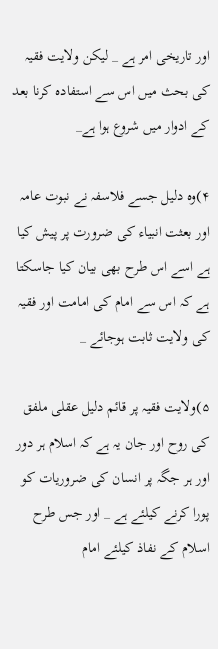اور تاريخى امر ہے _ ليكن ولايت فقيہ كى بحث ميں اس سے استفادہ كرنا بعد كے ادوار ميں شروع ہوا ہے_

۴)وہ دليل جسے فلاسفہ نے نبوت عامہ اور بعثت انبياء كى ضرورت پر پيش كيا ہے اسے اس طرح بھى بيان كيا جاسكتا ہے كہ اس سے امام كى امامت اور فقيہ كى ولايت ثابت ہوجائے _

۵)ولايت فقيہ پر قائم دليل عقلى ملفق كى روح اور جان يہ ہے كہ اسلام ہر دور اور ہر جگہ پر انسان كى ضروريات كو پورا كرنے كيلئے ہے _ اور جس طرح اسلام كے نفاذ كيلئے امام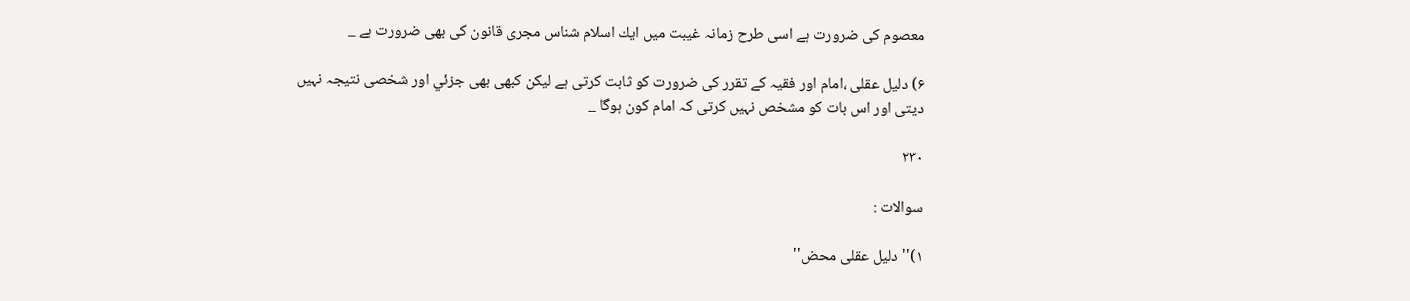معصوم كى ضرورت ہے اسى طرح زمانہ غيبت ميں ايك اسلام شناس مجرى قانون كى بھى ضرورت ہے _

۶) دليل عقلى ،امام اور فقيہ كے تقرر كى ضرورت كو ثابت كرتى ہے ليكن كبھى بھى جزئي اور شخصى نتيجہ نہيں ديتى اور اس بات كو مشخص نہيں كرتى كہ امام كون ہوگا _

۲۳۰

سوالات :

۱)'' دليل عقلى محض''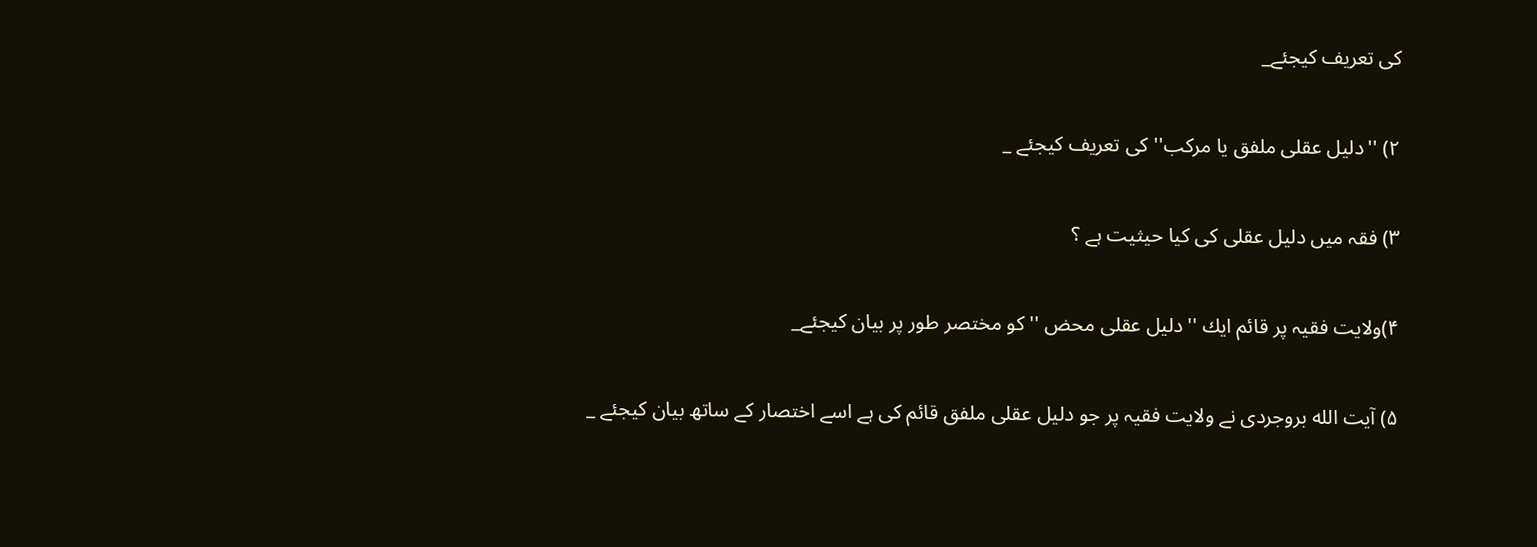كى تعريف كيجئے_

۲) ''دليل عقلى ملفق يا مركب'' كى تعريف كيجئے _

۳) فقہ ميں دليل عقلى كى كيا حيثيت ہے ؟

۴)ولايت فقيہ پر قائم ايك ''دليل عقلى محض ''كو مختصر طور پر بيان كيجئے_

۵) آيت الله بروجردى نے ولايت فقيہ پر جو دليل عقلى ملفق قائم كى ہے اسے اختصار كے ساتھ بيان كيجئے _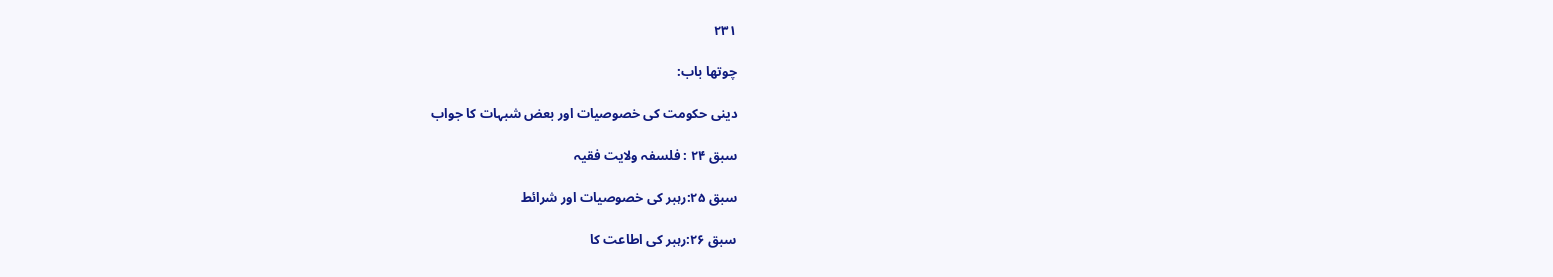۲۳۱

چوتھا باب:

دينى حكومت كى خصوصيات اور بعض شبہات كا جواب

سبق ۲۴ : فلسفہ ولايت فقيہ

سبق ۲۵:رہبر كى خصوصيات اور شرائط

سبق ۲۶:رہبر كى اطاعت كا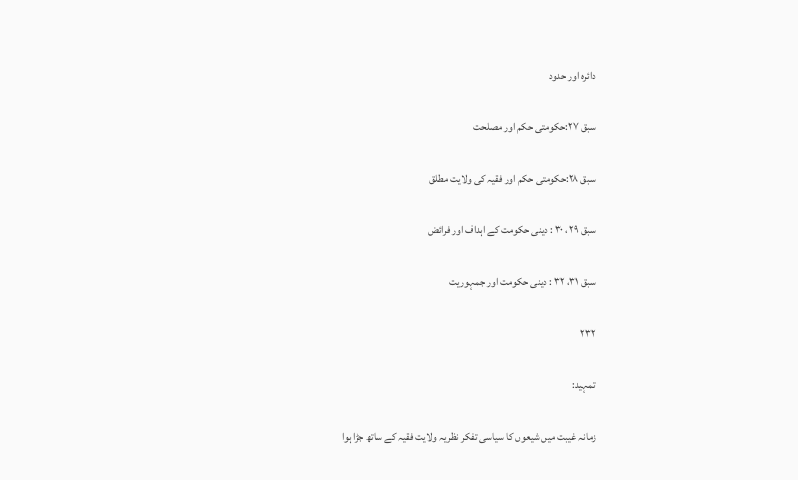دائرہ اور حدود

سبق ۲۷:حكومتى حكم اور مصلحت

سبق ۲۸:حكومتى حكم اور فقيہ كى ولايت مطلق

سبق ۲۹ ، ۳۰ : دينى حكومت كے اہداف اور فرائض

سبق ۳۱، ۳۲ : دينى حكومت اور جمہوريت

۲۳۲

تمہيد:

زمانہ غيبت ميں شيعوں كا سياسى تفكر نظريہ ولايت فقيہ كے ساتھ جڑا ہوا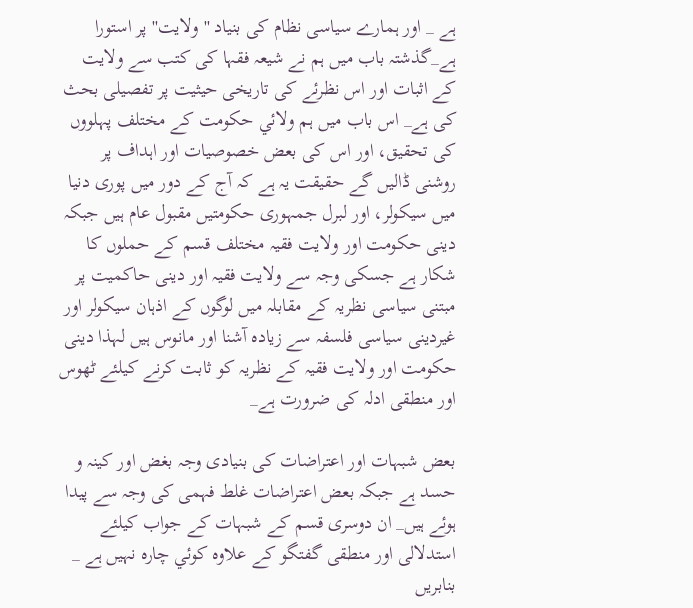ہے _ اور ہمارے سياسى نظام كى بنياد ''ولايت'' پر استورا ہے_گذشتہ باب ميں ہم نے شيعہ فقہا كى كتب سے ولايت كے اثبات اور اس نظرئے كى تاريخى حيثيت پر تفصيلى بحث كى ہے_ اس باب ميں ہم ولائي حكومت كے مختلف پہلووں كى تحقيق، اور اس كى بعض خصوصيات اور اہداف پر روشنى ڈاليں گے حقيقت يہ ہے كہ آج كے دور ميں پورى دنيا ميں سيكولر، اور لبرل جمہورى حكومتيں مقبول عام ہيں جبكہ دينى حكومت اور ولايت فقيہ مختلف قسم كے حملوں كا شكار ہے جسكى وجہ سے ولايت فقيہ اور دينى حاكميت پر مبتنى سياسى نظريہ كے مقابلہ ميں لوگوں كے اذہان سيكولر اور غيردينى سياسى فلسفہ سے زيادہ آشنا اور مانوس ہيں لہذا دينى حكومت اور ولايت فقيہ كے نظريہ كو ثابت كرنے كيلئے ٹھوس اور منطقى ادلہ كى ضرورت ہے_

بعض شبہات اور اعتراضات كى بنيادى وجہ بغض اور كينہ و حسد ہے جبكہ بعض اعتراضات غلط فہمى كى وجہ سے پيدا ہوئے ہيں_ ان دوسرى قسم كے شبہات كے جواب كيلئے استدلالى اور منطقى گفتگو كے علاوہ كوئي چارہ نہيں ہے _ بنابريں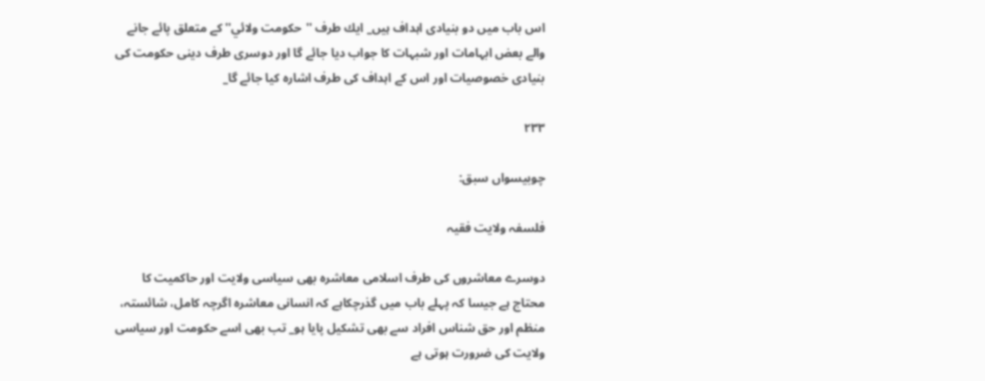اس باب ميں دو بنيادى اہداف ہيں_ ايك طرف ''حكومت ولائي'' كے متعلق پائے جانے والے بعض ابہامات اور شبہات كا جواب ديا جائے گا اور دوسرى طرف دينى حكومت كى بنيادى خصوصيات اور اس كے اہداف كى طرف اشارہ كيا جائے گا_

۲۳۳

چوبيسواں سبق:

فلسفہ ولايت فقيہ

دوسرے معاشروں كى طرف اسلامى معاشرہ بھى سياسى ولايت اور حاكميت كا محتاج ہے جيسا كہ پہلے باب ميں گذرچكاہے كہ انسانى معاشرہ اگرچہ كامل، شائستہ، منظم اور حق شناس افراد سے بھى تشكيل پايا ہو_ تب بھى اسے حكومت اور سياسى ولايت كى ضرورت ہوتى ہے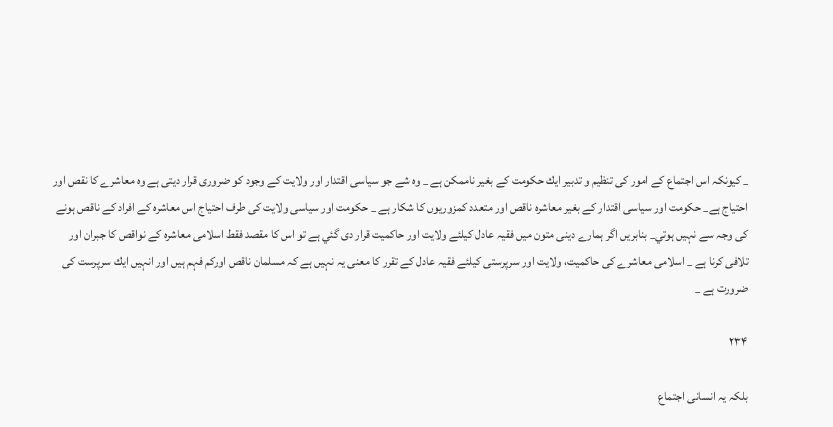_ كيونكہ اس اجتماع كے امور كى تنظيم و تدبير ايك حكومت كے بغير ناممكن ہے _ وہ شے جو سياسى اقتدار اور ولايت كے وجود كو ضرورى قرار ديتى ہے وہ معاشرے كا نقص اور احتياج ہے_ حكومت اور سياسى اقتدار كے بغير معاشرہ ناقص اور متعدد كمزوريوں كا شكار ہے _ حكومت اور سياسى ولايت كى طرف احتياج اس معاشرہ كے افراد كے ناقص ہونے كى وجہ سے نہيں ہوتي_ بنابريں اگر ہمارے دينى متون ميں فقيہ عادل كيلئے ولايت اور حاكميت قرار دى گئي ہے تو اس كا مقصد فقط اسلامى معاشرہ كے نواقص كا جبران اور تلافى كرنا ہے _ اسلامى معاشرے كى حاكميت، ولايت اور سرپرستى كيلئے فقيہ عادل كے تقرر كا معنى يہ نہيں ہے كہ مسلمان ناقص اوركم فہم ہيں اور انہيں ايك سرپرست كى ضرورت ہے _

۲۳۴

بلكہ يہ انسانى اجتماع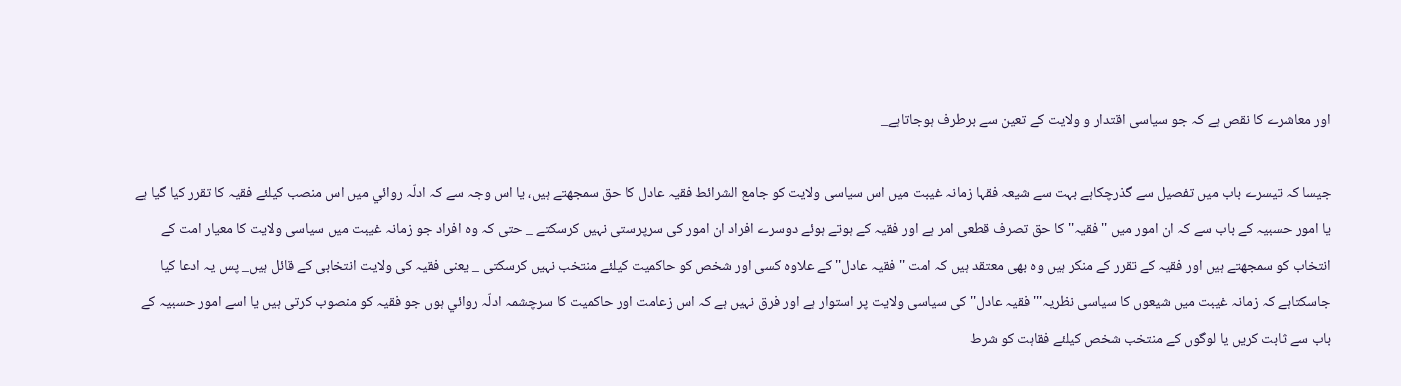اور معاشرے كا نقص ہے كہ جو سياسى اقتدار و ولايت كے تعين سے برطرف ہوجاتاہے_

جيسا كہ تيسرے باب ميں تفصيل سے گذرچكاہے بہت سے شيعہ فقہا زمانہ غيبت ميں اس سياسى ولايت كو جامع الشرائط فقيہ عادل كا حق سمجھتے ہيں، يا اس وجہ سے كہ ادلّہ روائي ميں اس منصب كيلئے فقيہ كا تقرر كيا گيا ہے يا امور حسبيہ كے باب سے كہ ان امور ميں '' فقيہ'' كا حق تصرف قطعى امر ہے اور فقيہ كے ہوتے ہوئے دوسرے افراد ان امور كى سرپرستى نہيں كرسكتے _ حتى كہ وہ افراد جو زمانہ غيبت ميں سياسى ولايت كا معيار امت كے انتخاب كو سمجھتے ہيں اور فقيہ كے تقرر كے منكر ہيں وہ بھى معتقد ہيں كہ امت '' فقيہ عادل'' كے علاوہ كسى اور شخص كو حاكميت كيلئے منتخب نہيں كرسكتى _ يعنى فقيہ كى ولايت انتخابى كے قائل ہيں_ پس يہ ادعا كيا جاسكتاہے كہ زمانہ غيبت ميں شيعوں كا سياسى نظريہ''' فقيہ عادل'' كى سياسى ولايت پر استوار ہے اور فرق نہيں ہے كہ اس زعامت اور حاكميت كا سرچشمہ ادلّہ روائي ہوں جو فقيہ كو منصوب كرتى ہيں يا اسے امور حسبيہ كے باب سے ثابت كريں يا لوگوں كے منتخب شخص كيلئے فقاہت كو شرط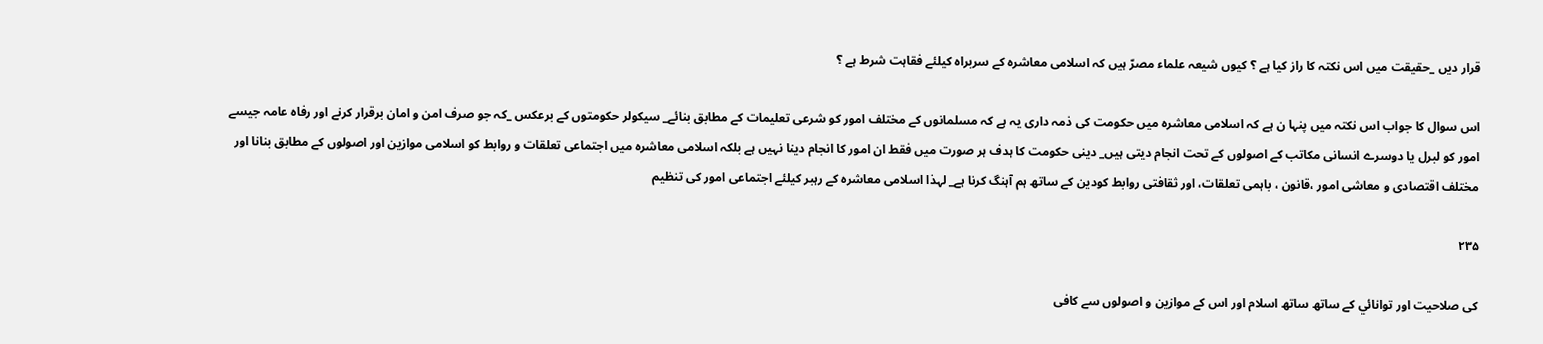قرار ديں _حقيقت ميں اس نكتہ كا راز كيا ہے ؟ كيوں شيعہ علماء مصرّ ہيں كہ اسلامى معاشرہ كے سربراہ كيلئے فقاہت شرط ہے ؟

اس سوال كا جواب اس نكتہ ميں پنہا ن ہے كہ اسلامى معاشرہ ميں حكومت كى ذمہ دارى يہ ہے كہ مسلمانوں كے مختلف امور كو شرعى تعليمات كے مطابق بنائے_ سيكولر حكومتوں كے برعكس _كہ جو صرف امن و امان برقرار كرنے اور رفاہ عامہ جيسے امور كو لبرل يا دوسرے انسانى مكاتب كے اصولوں كے تحت انجام ديتى ہيں_ دينى حكومت كا ہدف ہر صورت ميں فقط ان امور كا انجام دينا نہيں ہے بلكہ اسلامى معاشرہ ميں اجتماعى تعلقات و روابط كو اسلامى موازين اور اصولوں كے مطابق بنانا اور مختلف اقتصادى و معاشى امور ،قانون ، باہمى تعلقات، اور ثقافتى روابط كودين كے ساتھ ہم آہنگ كرنا ہے_ لہذا اسلامى معاشرہ كے رہبر كيلئے اجتماعى امور كى تنظيم

۲۳۵

كى صلاحيت اور توانائي كے ساتھ ساتھ اسلام اور اس كے موازين و اصولوں سے كافى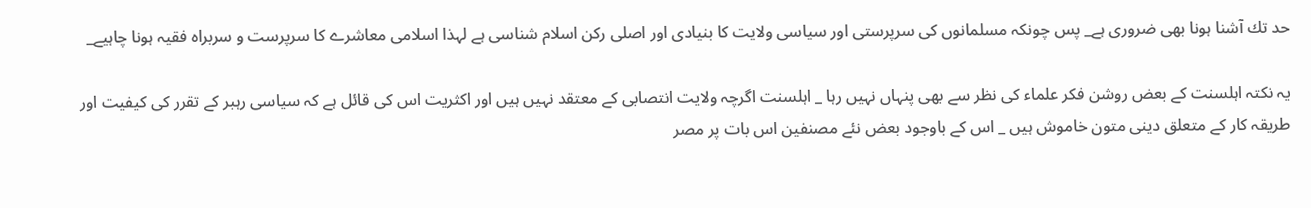حد تك آشنا ہونا بھى ضرورى ہے_ پس چونكہ مسلمانوں كى سرپرستى اور سياسى ولايت كا بنيادى اور اصلى ركن اسلام شناسى ہے لہذا اسلامى معاشرے كا سرپرست و سربراہ فقيہ ہونا چاہيے_

يہ نكتہ اہلسنت كے بعض روشن فكر علماء كى نظر سے بھى پنہاں نہيں رہا _ اہلسنت اگرچہ ولايت انتصابى كے معتقد نہيں ہيں اور اكثريت اس كى قائل ہے كہ سياسى رہبر كے تقرر كى كيفيت اور طريقہ كار كے متعلق دينى متون خاموش ہيں _ اس كے باوجود بعض نئے مصنفين اس بات پر مصر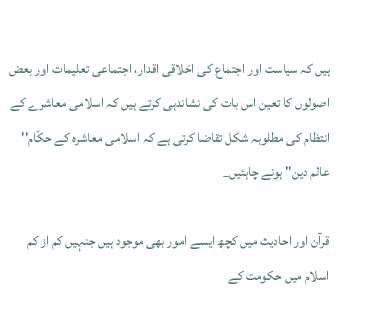ہيں كہ سياست اور اجتماع كى اخلاقى اقدار، اجتماعى تعليمات اور بعض اصولوں كا تعين اس بات كى نشاندہى كرتے ہيں كہ اسلامى معاشرے كے انتظام كى مطلوبہ شكل تقاضا كرتى ہے كہ اسلامى معاشرہ كے حكّام'' عالم دين'' ہونے چاہئيں_

قرآن اور احاديث ميں كچھ ايسے امور بھى موجود ہيں جنہيں كم از كم اسلام ميں حكومت كے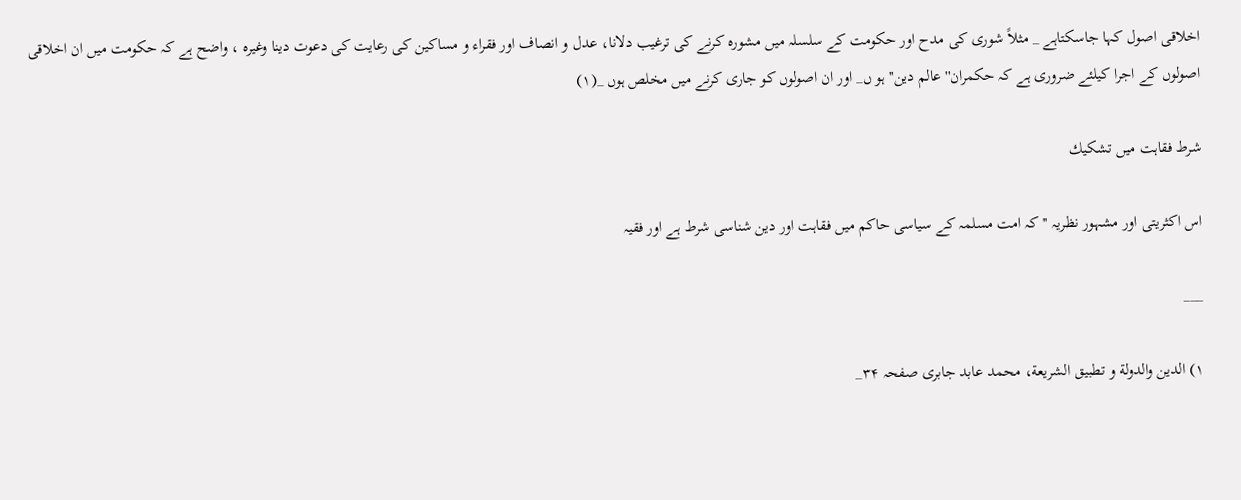اخلاقى اصول كہا جاسكتاہے _ مثلاً شورى كى مدح اور حكومت كے سلسلہ ميں مشورہ كرنے كى ترغيب دلانا، عدل و انصاف اور فقراء و مساكين كى رعايت كى دعوت دينا وغيرہ ، واضح ہے كہ حكومت ميں ان اخلاقى اصولوں كے اجرا كيلئے ضرورى ہے كہ حكمران'' عالم دين'' ہو ں_ اور ان اصولوں كو جارى كرنے ميں مخلص ہوں _(۱)

شرط فقاہت ميں تشكيك

اس اكثريتى اور مشہور نظريہ '' كہ امت مسلمہ كے سياسى حاكم ميں فقاہت اور دين شناسى شرط ہے اور فقيہ

___

۱) الدين والدولة و تطبيق الشريعة، محمد عابد جابرى صفحہ ۳۴_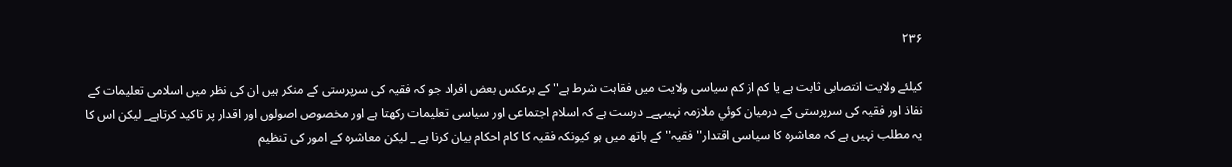۲۳۶

كيلئے ولايت انتصابى ثابت ہے يا كم از كم سياسى ولايت ميں فقاہت شرط ہے'' كے برعكس بعض افراد جو كہ فقيہ كى سرپرستى كے منكر ہيں ان كى نظر ميں اسلامى تعليمات كے نفاذ اور فقيہ كى سرپرستى كے درميان كوئي ملازمہ نہيںہے_ درست ہے كہ اسلام اجتماعى اور سياسى تعليمات ركھتا ہے اور مخصوص اصولوں اور اقدار پر تاكيد كرتاہے_ ليكن اس كا يہ مطلب نہيں ہے كہ معاشرہ كا سياسى اقتدار'' فقيہ'' كے ہاتھ ميں ہو كيونكہ فقيہ كا كام احكام بيان كرنا ہے _ ليكن معاشرہ كے امور كى تنظيم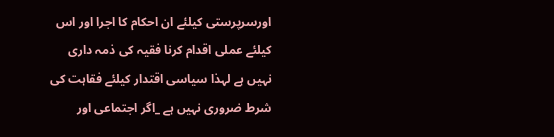اورسرپرستى كيلئے ان احكام كا اجرا اور اس كيلئے عملى اقدام كرنا فقيہ كى ذمہ دارى نہيں ہے لہذا سياسى اقتدار كيلئے فقاہت كى شرط ضرورى نہيں ہے _اگر اجتماعى اور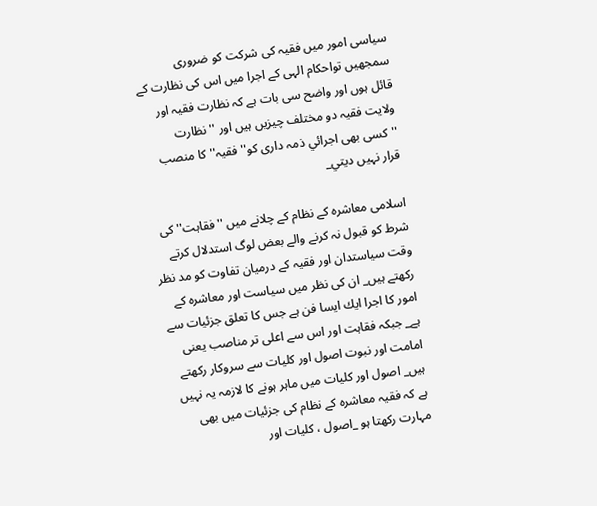سياسى امور ميں فقيہ كى شركت كو ضرورى سمجھيں تواحكام الہى كے اجرا ميں اس كى نظارت كے قائل ہوں اور واضح سى بات ہے كہ نظارت فقيہ اور ولايت فقيہ دو مختلف چيزيں ہيں اور '' نظارت ''كسى بھى اجرائي ذمہ دارى كو'' فقيہ'' كا منصب قرار نہيں ديتي_

اسلامى معاشرہ كے نظام كے چلانے ميں ''فقاہت'' كى شرط كو قبول نہ كرنے والے بعض لوگ استدلال كرتے وقت سياستدان اور فقيہ كے درميان تفاوت كو مد نظر ركھتے ہيں_ ان كى نظر ميں سياست اور معاشرہ كے امور كا اجرا ايك ايسا فن ہے جس كا تعلق جزئيات سے ہے_ جبكہ فقاہت اور اس سے اعلى تر مناصب يعنى امامت اور نبوت اصول اور كليات سے سروكار ركھتے ہيں_ اصول اور كليات ميں ماہر ہونے كا لازمہ يہ نہيں ہے كہ فقيہ معاشرہ كے نظام كى جزئيات ميں بھى مہارت ركھتا ہو _اصول ، كليات اور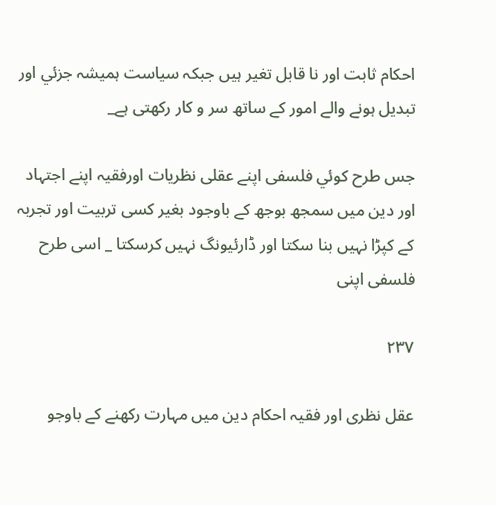احكام ثابت اور نا قابل تغير ہيں جبكہ سياست ہميشہ جزئي اور تبديل ہونے والے امور كے ساتھ سر و كار ركھتى ہے_

جس طرح كوئي فلسفى اپنے عقلى نظريات اورفقيہ اپنے اجتہاد اور دين ميں سمجھ بوجھ كے باوجود بغير كسى تربيت اور تجربہ كے كپڑا نہيں بنا سكتا اور ڈارئيونگ نہيں كرسكتا _ اسى طرح فلسفى اپنى

۲۳۷

عقل نظرى اور فقيہ احكام دين ميں مہارت ركھنے كے باوجو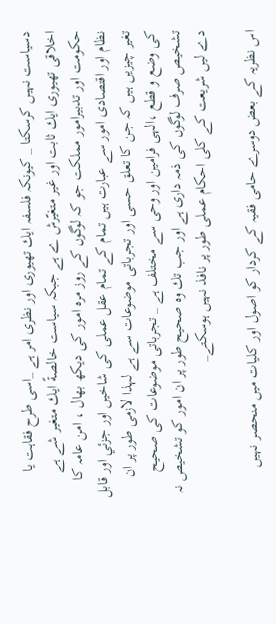دسياست نہيں كرسكتا _ كيونكہ فلسفہ ايك تھيورى اور نظرى امر ہے _اسى طرح فقاہت يا اخلاقى تھيورى ايك ثابت اور غير متغيّرش ے ہے جبكہ سياست خالصةً ايك متغير شے ہے حكومت اور تدبيرامور مملكت جو كہ لوگوں كے روز مرہ امور كى ديكھ بھال ، امن عامہ كا نظام اور اقتصادى امور سے عبارت ہيں تمام كے تمام عقل عملى كى شاخيں اور جزئي اور قابل تغير چيزيں ہيں كہ جن كا تعلق حسى اور تجرباتى موضوعات سے ہے لہذا لازمى طور پر ان كى وضع و قطع ،الہى فرامين اور وحى سے مختلف ہے _ تجرباتى موضوعات كى صحيح تشخيص صرف لوگوں كى ذمہ دارى ہے اور جب تك وہ صحيح طور پر ان امور كو تشخيص نہ دے ليں شريعت كے كلى احكام عملى طور پر نافذ نہيں ہوسكتے_

اس نظريہ كے بعض دوسرے حامى فقيہ كے كردار كو اصول اور كليات ميں منحصر نہيں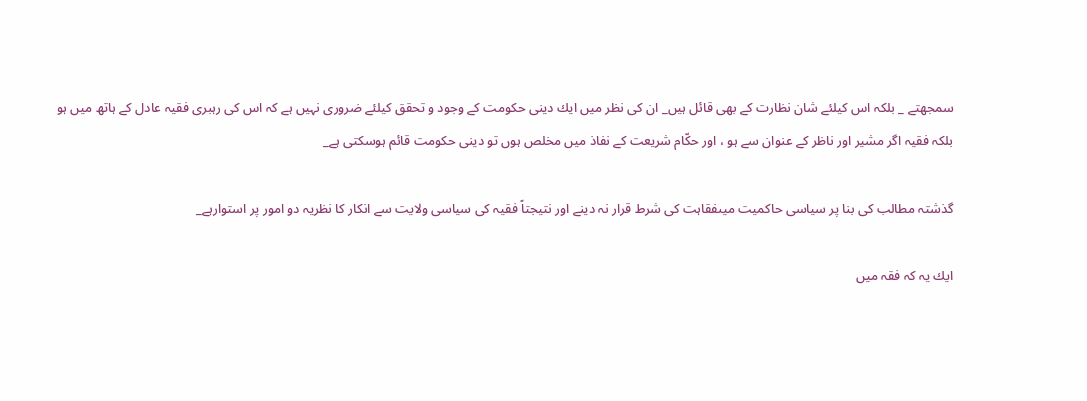سمجھتے _ بلكہ اس كيلئے شان نظارت كے بھى قائل ہيں_ ان كى نظر ميں ايك دينى حكومت كے وجود و تحقق كيلئے ضرورى نہيں ہے كہ اس كى رہبرى فقيہ عادل كے ہاتھ ميں ہو بلكہ فقيہ اگر مشير اور ناظر كے عنوان سے ہو ، اور حكّام شريعت كے نفاذ ميں مخلص ہوں تو دينى حكومت قائم ہوسكتى ہے_

گذشتہ مطالب كى بنا پر سياسى حاكميت ميںفقاہت كى شرط قرار نہ دينے اور نتيجتاً فقيہ كى سياسى ولايت سے انكار كا نظريہ دو امور پر استوارہے_

ايك يہ كہ فقہ ميں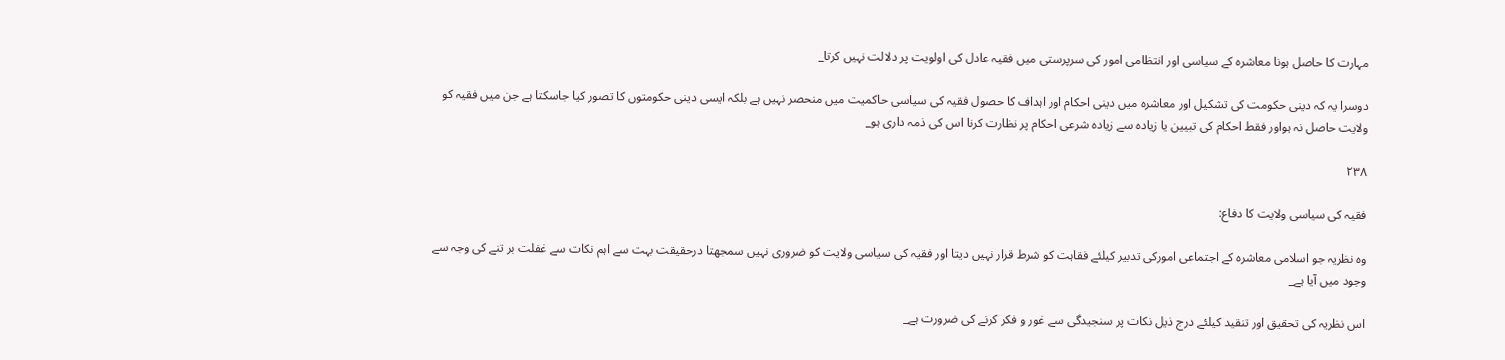مہارت كا حاصل ہونا معاشرہ كے سياسى اور انتظامى امور كى سرپرستى ميں فقيہ عادل كى اولويت پر دلالت نہيں كرتا_

دوسرا يہ كہ دينى حكومت كى تشكيل اور معاشرہ ميں دينى احكام اور اہداف كا حصول فقيہ كى سياسى حاكميت ميں منحصر نہيں ہے بلكہ ايسى دينى حكومتوں كا تصور كيا جاسكتا ہے جن ميں فقيہ كو ولايت حاصل نہ ہواور فقط احكام كى تبيين يا زيادہ سے زيادہ شرعى احكام پر نظارت كرنا اس كى ذمہ دارى ہو_

۲۳۸

فقيہ كى سياسى ولايت كا دفاع:

وہ نظريہ جو اسلامى معاشرہ كے اجتماعى اموركى تدبير كيلئے فقاہت كو شرط قرار نہيں ديتا اور فقيہ كى سياسى ولايت كو ضرورى نہيں سمجھتا درحقيقت بہت سے اہم نكات سے غفلت بر تنے كى وجہ سے وجود ميں آيا ہے_

اس نظريہ كى تحقيق اور تنقيد كيلئے درج ذيل نكات پر سنجيدگى سے غور و فكر كرنے كى ضرورت ہے_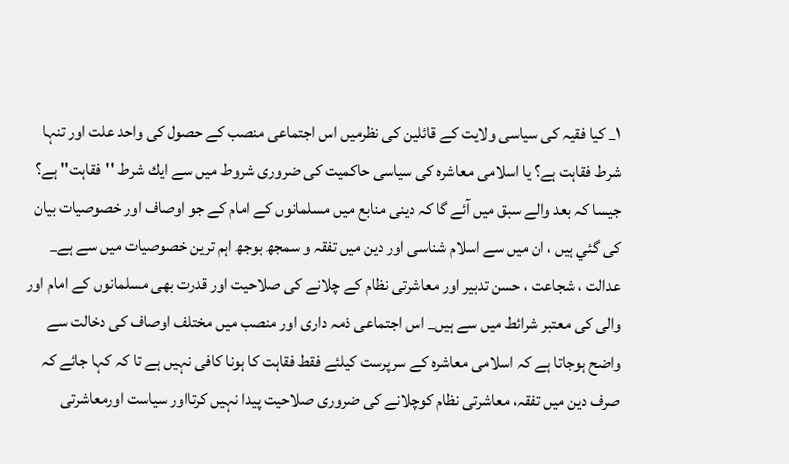۱_ كيا فقيہ كى سياسى ولايت كے قائلين كى نظرميں اس اجتماعى منصب كے حصول كى واحد علت اور تنہا شرط فقاہت ہے؟ يا اسلامى معاشرہ كى سياسى حاكميت كى ضرورى شروط ميں سے ايك شرط ''فقاہت'' ہے؟ جيسا كہ بعد والے سبق ميں آئے گا كہ دينى منابع ميں مسلمانوں كے امام كے جو اوصاف اور خصوصيات بيان كى گئي ہيں ، ان ميں سے اسلام شناسى اور دين ميں تفقہ و سمجھ بوجھ اہم ترين خصوصيات ميں سے ہے_ عدالت ، شجاعت ، حسن تدبير اور معاشرتى نظام كے چلانے كى صلاحيت اور قدرت بھى مسلمانوں كے امام اور والى كى معتبر شرائط ميں سے ہيں_ اس اجتماعى ذمہ دارى اور منصب ميں مختلف اوصاف كى دخالت سے واضح ہوجاتا ہے كہ اسلامى معاشرہ كے سرپرست كيلئے فقط فقاہت كا ہونا كافى نہيں ہے تا كہ كہا جائے كہ صرف دين ميں تفقہ، معاشرتى نظام كوچلانے كى ضرورى صلاحيت پيدا نہيں كرتااور سياست اورمعاشرتى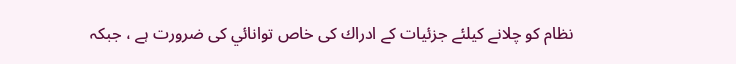نظام كو چلانے كيلئے جزئيات كے ادراك كى خاص توانائي كى ضرورت ہے ، جبكہ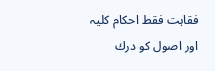فقاہت فقط احكام كليہ اور اصول كو درك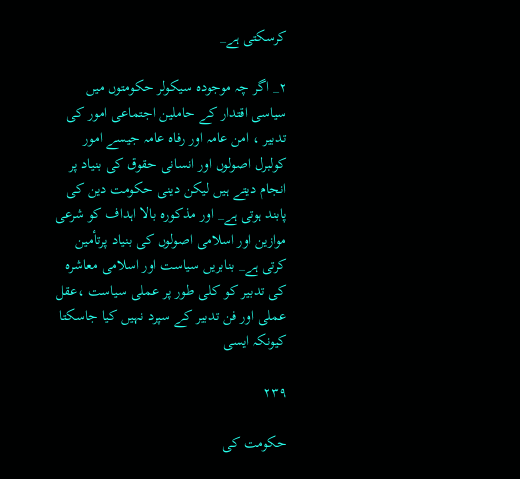كرسكتى ہے_

۲_ اگر چہ موجودہ سيكولر حكومتوں ميں سياسى اقتدار كے حاملين اجتماعى امور كى تدبير ، امن عامہ اور رفاہ عامہ جيسے امور كولبرل اصولوں اور انسانى حقوق كى بنياد پر انجام ديتے ہيں ليكن دينى حكومت دين كى پابند ہوتى ہے_ اور مذكورہ بالا اہداف كو شرعى موازين اور اسلامى اصولوں كى بنياد پرتأمين كرتى ہے_ بنابريں سياست اور اسلامى معاشرہ كى تدبير كو كلى طور پر عملى سياست ،عقل عملى اور فن تدبير كے سپرد نہيں كيا جاسكتا كيونكہ ايسى

۲۳۹

حكومت كى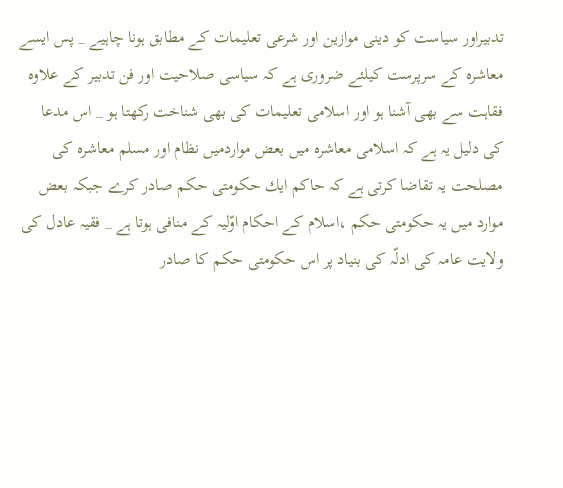تدبيراور سياست كو دينى موازين اور شرعى تعليمات كے مطابق ہونا چاہيے _ پس ايسے معاشرہ كے سرپرست كيلئے ضرورى ہے كہ سياسى صلاحيت اور فن تدبير كے علاوہ فقاہت سے بھى آشنا ہو اور اسلامى تعليمات كى بھى شناخت ركھتا ہو _ اس مدعا كى دليل يہ ہے كہ اسلامى معاشرہ ميں بعض مواردميں نظام اور مسلم معاشرہ كى مصلحت يہ تقاضا كرتى ہے كہ حاكم ايك حكومتى حكم صادر كرے جبكہ بعض موارد ميں يہ حكومتى حكم ،اسلام كے احكام اوّليہ كے منافى ہوتا ہے _ فقيہ عادل كى ولايت عامہ كى ادلّہ كى بنياد پر اس حكومتى حكم كا صادر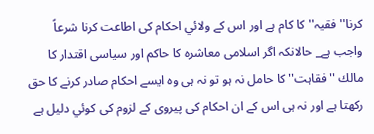كرنا'' فقيہ'' كا كام ہے اور اس كے ولائي احكام كى اطاعت كرنا شرعاً واجب ہے_ حالانكہ اگر اسلامى معاشرہ كا حاكم اور سياسى اقتدار كا مالك ''فقاہت'' كا حامل نہ ہو تو نہ ہى وہ ايسے احكام صادر كرنے كا حق ركھتا ہے اور نہ ہى اس كے ان احكام كى پيروى كے لزوم كى كوئي دليل ہے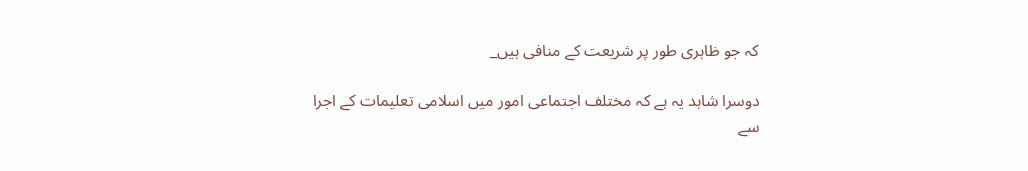كہ جو ظاہرى طور پر شريعت كے منافى ہيں_

دوسرا شاہد يہ ہے كہ مختلف اجتماعى امور ميں اسلامى تعليمات كے اجرا سے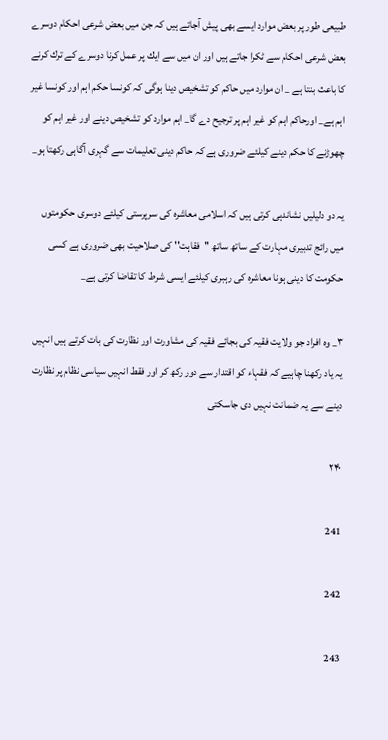طبيعى طور پر بعض موارد ايسے بھى پيش آجاتے ہيں كہ جن ميں بعض شرعى احكام دوسرے بعض شرعى احكام سے ٹكرا جاتے ہيں اور ان ميں سے ايك پر عمل كرنا دوسرے كے ترك كرنے كا باعث بنتا ہے _ ان موارد ميں حاكم كو تشخيص دينا ہوگى كہ كونسا حكم اہم اور كونسا غير اہم ہے_ اورحاكم اہم كو غير اہم پر ترجيح دے گا_ اہم موارد كو تشخيص دينے اور غير اہم كو چھوڑنے كا حكم دينے كيلئے ضرورى ہے كہ حاكم دينى تعليمات سے گہرى آگاہى ركھتا ہو_

يہ دو دليليں نشاندہى كرتى ہيں كہ اسلامى معاشرہ كى سرپرستى كيلئے دوسرى حكومتوں ميں رائج تدبيرى مہارت كے ساتھ ساتھ ''فقاہت'' كى صلاحيت بھى ضرورى ہے كسى حكومت كا دينى ہونا معاشرہ كى رہبرى كيلئے ايسى شرط كا تقاضا كرتى ہے_

۳_ وہ افراد جو ولايت فقيہ كى بجائے فقيہ كى مشاورت اور نظارت كى بات كرتے ہيں انہيں يہ ياد ركھنا چاہيے كہ فقہاء كو اقتدار سے دور ركھ كر اور فقط انہيں سياسى نظام پر نظارت دينے سے يہ ضمانت نہيں دى جاسكتى

۲۴۰

241

242

243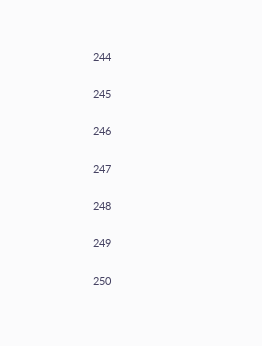244

245

246

247

248

249

250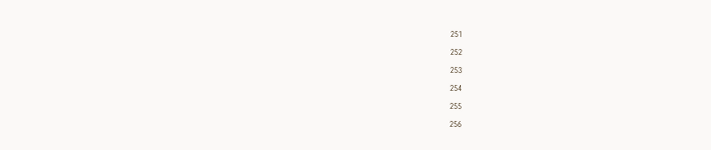251

252

253

254

255

256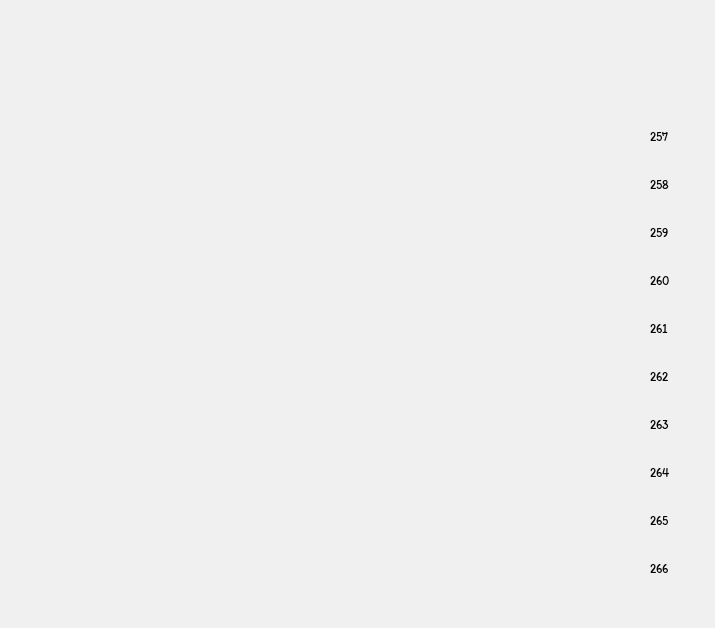257

258

259

260

261

262

263

264

265

266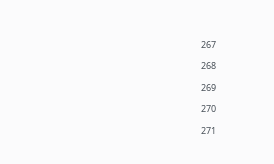267

268

269

270

271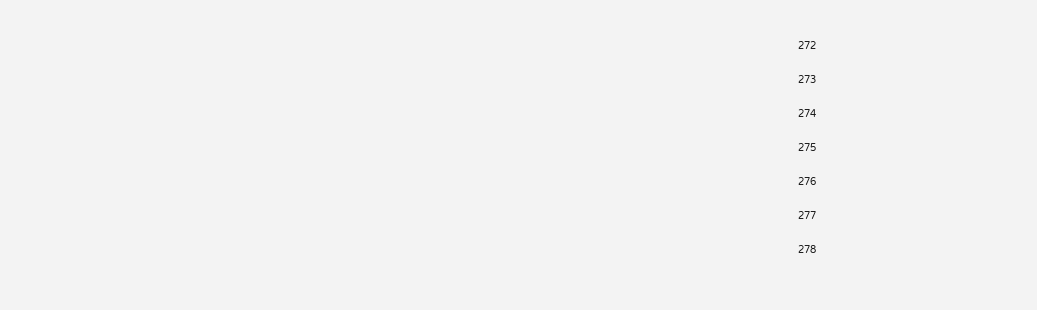272

273

274

275

276

277

278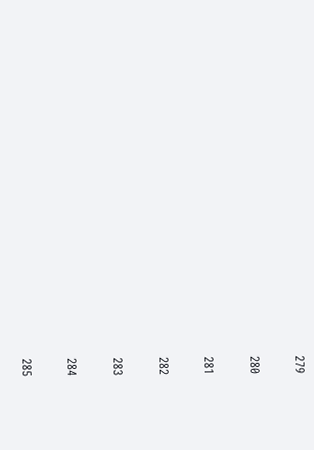279

280

281

282

283

284

285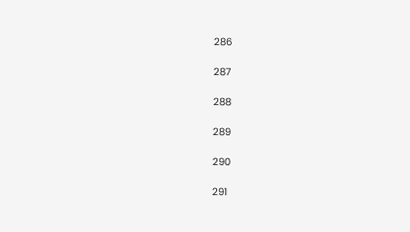286

287

288

289

290

291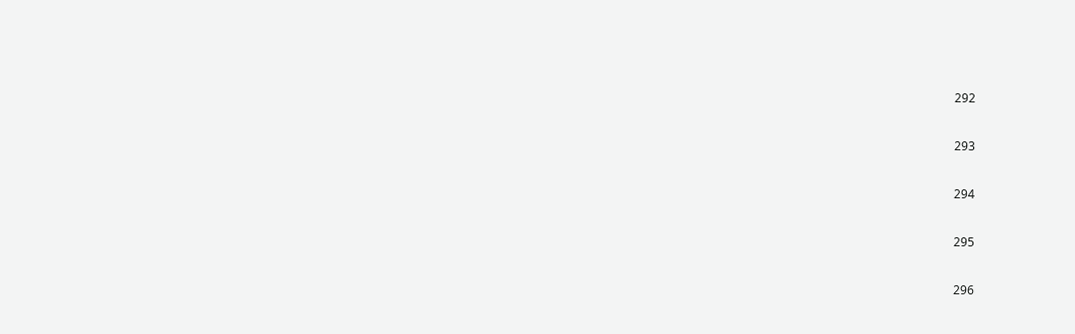292

293

294

295

296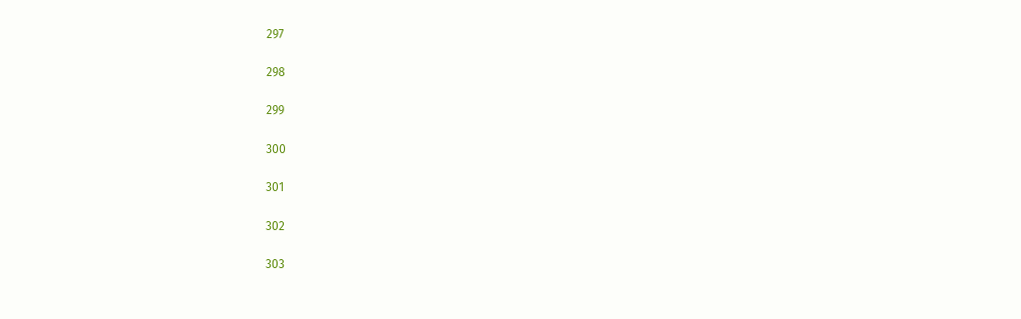297

298

299

300

301

302

303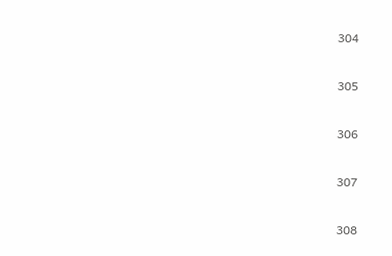304

305

306

307

308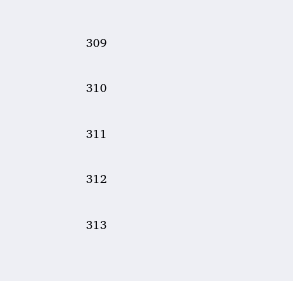309

310

311

312

313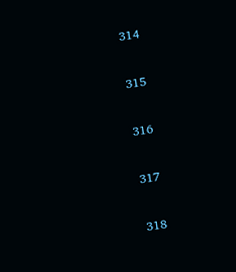314

315

316

317

318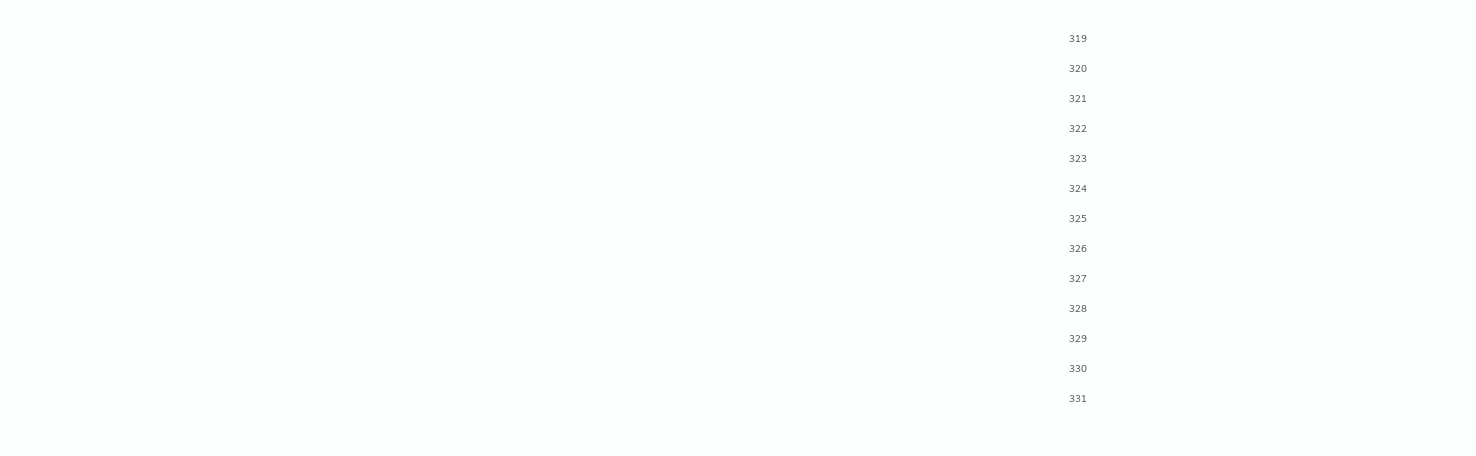319

320

321

322

323

324

325

326

327

328

329

330

331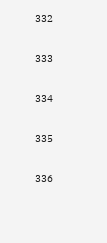332

333

334

335

336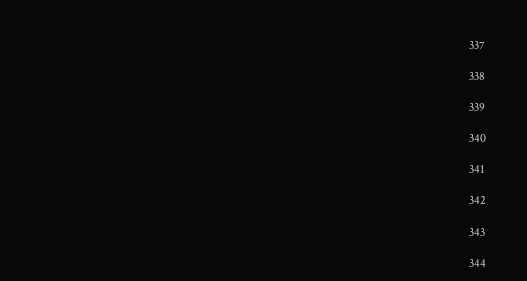337

338

339

340

341

342

343

344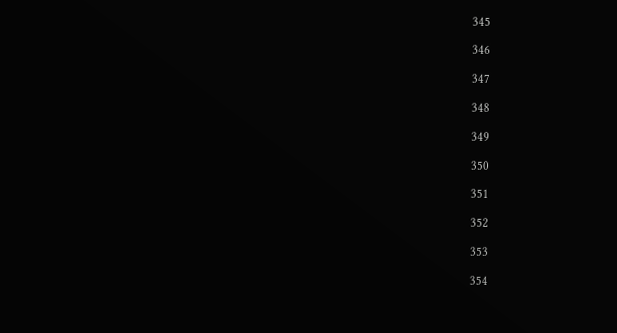345

346

347

348

349

350

351

352

353

354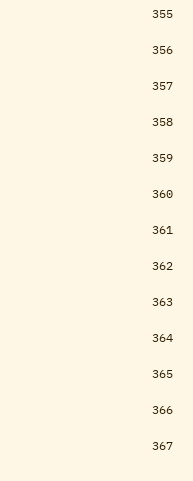355

356

357

358

359

360

361

362

363

364

365

366

367